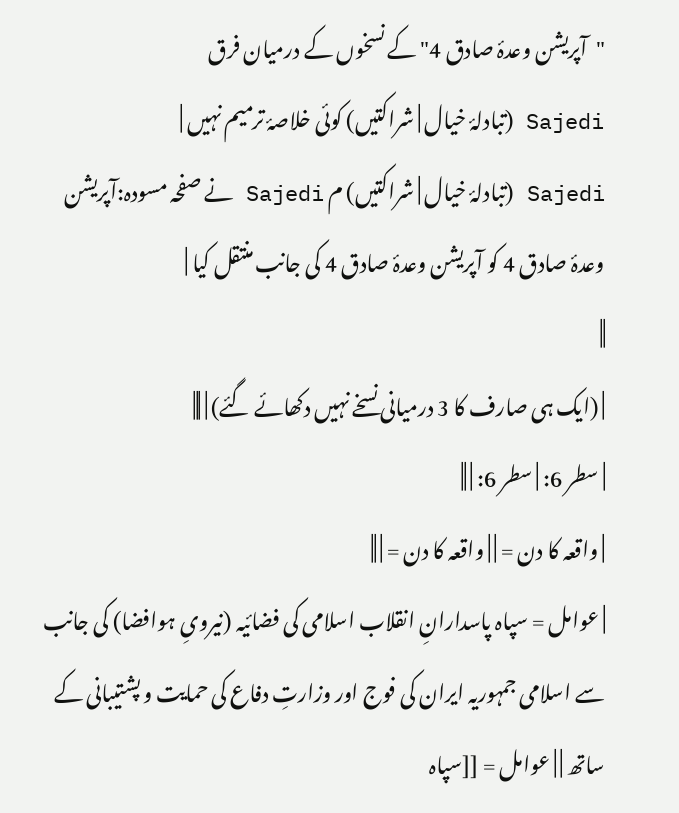"آپریشن وعدۂ صادق 4" کے نسخوں کے درمیان فرق
Sajedi (تبادلۂ خیال | شراکتیں) کوئی خلاصۂ ترمیم نہیں |
Sajedi (تبادلۂ خیال | شراکتیں) م Sajedi نے صفحہ مسودہ:آپریشن وعدۂ صادق 4 کو آپریشن وعدۂ صادق 4 کی جانب منتقل کیا |
||
| (ایک ہی صارف کا 3 درمیانی نسخے نہیں دکھائے گئے) | |||
| سطر 6: | سطر 6: | ||
| واقعہ کا دن = | | واقعہ کا دن = | ||
| عوامل = سپاہ پاسدارانِ انقلاب اسلامی کی فضائیہ (نیرویِ ہوافضا) کی جانب سے اسلامی جمہوریہ ایران کی فوج اور وزارتِ دفاع کی حمایت و پشتیبانی کے ساتھ | | عوامل = [[سپاہ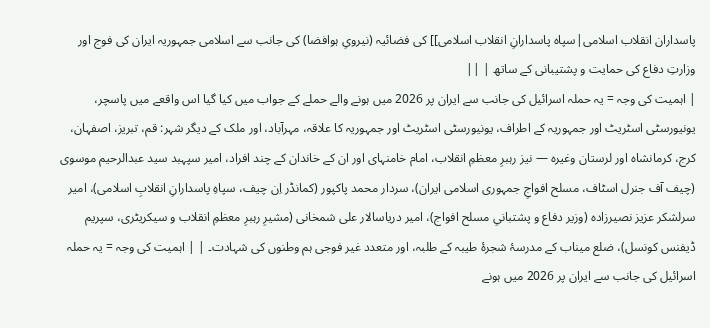پاسداران انقلاب اسلامی|سپاہ پاسدارانِ انقلاب اسلامی]] کی فضائیہ (نیرویِ ہوافضا) کی جانب سے اسلامی جمہوریہ ایران کی فوج اور وزارتِ دفاع کی حمایت و پشتیبانی کے ساتھ | ||
| اہمیت کی وجہ = یہ حملہ اسرائیل کی جانب سے ایران پر 2026 میں ہونے والے حملے کے جواب میں کیا گیا اس واقعے میں پاسچر، یونیورسٹی اسٹریٹ اور جمہوریہ کے اطراف، یونیورسٹی اسٹریٹ اور جمہوریہ کا علاقہ، مہرآباد، اور ملک کے دیگر شہر: قم، تبریز، اصفہان، کرج، کرمانشاہ اور لرستان وغیرہ — نیز رہبرِ معظمِ انقلاب، امام خامنہای اور ان کے خاندان کے چند افراد، امیر سپہبد سید عبدالرحیم موسوی (چیف آف جنرل اسٹاف، مسلح افواجِ جمہوری اسلامی ایران)، سردار محمد پاکپور (کمانڈر اِن چیف، سپاہِ پاسدارانِ انقلابِ اسلامی)، امیر سرلشکر عزیز نصیرزادہ (وزیر دفاع و پشتبانیِ مسلح افواج)، امیر دریاسالار علی شمخانی (مشیرِ رہبرِ معظمِ انقلاب و سیکریٹری، سپریم ڈیفنس کونسل)، ضلع میناب کے مدرسۂ شجرۂ طیبہ کے طلبہ، اور متعدد غیر فوجی ہم وطنوں کی شہادت۔ | | اہمیت کی وجہ = یہ حملہ اسرائیل کی جانب سے ایران پر 2026 میں ہونے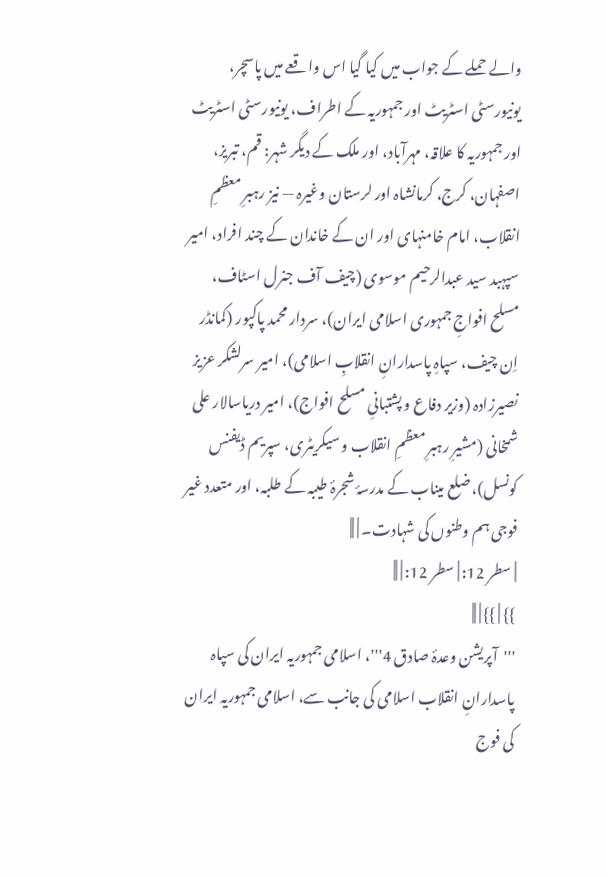والے حملے کے جواب میں کیا گیا اس واقعے میں پاسچر، یونیورسٹی اسٹریٹ اور جمہوریہ کے اطراف، یونیورسٹی اسٹریٹ اور جمہوریہ کا علاقہ، مہرآباد، اور ملک کے دیگر شہر: قم، تبریز، اصفہان، کرج، کرمانشاہ اور لرستان وغیرہ — نیز رہبرِ معظمِ انقلاب، امام خامنہای اور ان کے خاندان کے چند افراد، امیر سپہبد سید عبدالرحیم موسوی (چیف آف جنرل اسٹاف، مسلح افواجِ جمہوری اسلامی ایران)، سردار محمد پاکپور (کمانڈر اِن چیف، سپاہِ پاسدارانِ انقلابِ اسلامی)، امیر سرلشکر عزیز نصیرزادہ (وزیر دفاع و پشتبانیِ مسلح افواج)، امیر دریاسالار علی شمخانی (مشیرِ رہبرِ معظمِ انقلاب و سیکریٹری، سپریم ڈیفنس کونسل)، ضلع میناب کے مدرسۂ شجرۂ طیبہ کے طلبہ، اور متعدد غیر فوجی ہم وطنوں کی شہادت۔ | ||
| سطر 12: | سطر 12: | ||
}} | }} | ||
'''آپریشن وعدۂ صادق 4'''، اسلامی جمہوریہ ایران کی سپاہ پاسدارانِ انقلاب اسلامی کی جانب سے، اسلامی جمہوریہ ایران کی فوج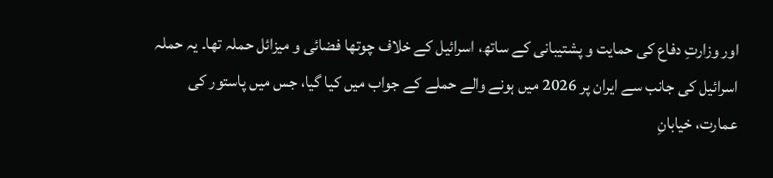اور وزارتِ دفاع کی حمایت و پشتیبانی کے ساتھ، اسرائیل کے خلاف چوتھا فضائی و میزائل حملہ تھا۔ یہ حملہ اسرائیل کی جانب سے ایران پر 2026 میں ہونے والے حملے کے جواب میں کیا گیا، جس میں پاستور کی عمارت، خیابانِ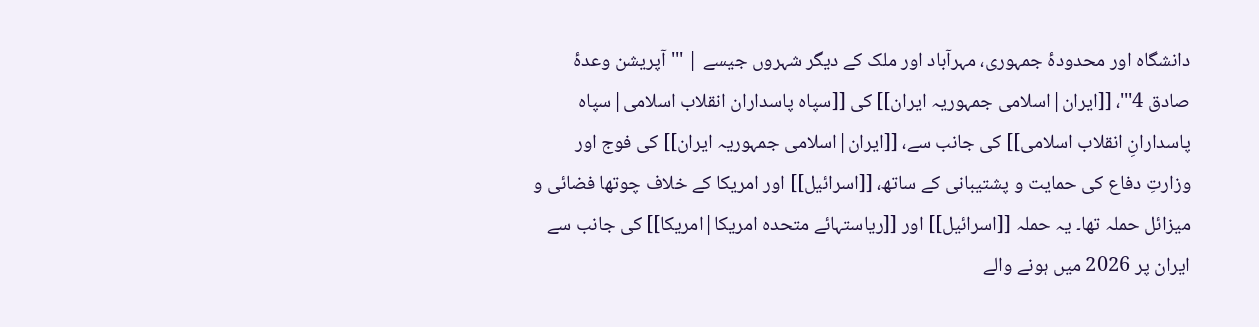دانشگاہ اور محدودۂ جمہوری، مہرآباد اور ملک کے دیگر شہروں جیسے | '''آپریشن وعدۂ صادق 4'''، [[ایران|اسلامی جمہوریہ ایران]] کی [[سپاہ پاسداران انقلاب اسلامی|سپاہ پاسدارانِ انقلاب اسلامی]] کی جانب سے، [[ایران|اسلامی جمہوریہ ایران]] کی فوج اور وزارتِ دفاع کی حمایت و پشتیبانی کے ساتھ، [[اسرائیل]] اور امریکا کے خلاف چوتھا فضائی و میزائل حملہ تھا۔ یہ حملہ [[اسرائیل]] اور [[ریاستہائے متحدہ امریکا|امریکا]] کی جانب سے ایران پر 2026 میں ہونے والے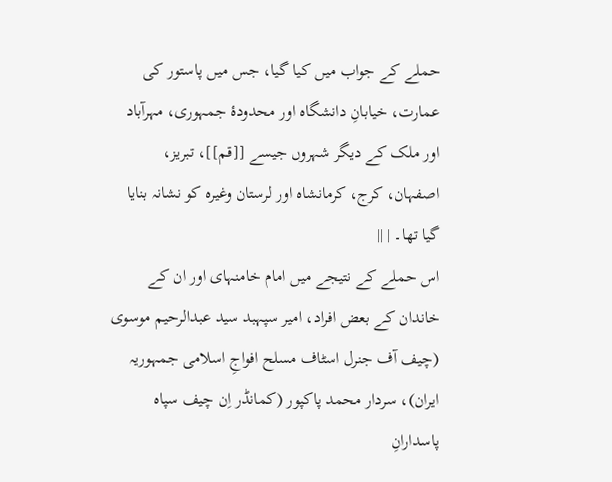حملے کے جواب میں کیا گیا، جس میں پاستور کی عمارت، خیابانِ دانشگاہ اور محدودۂ جمہوری، مہرآباد اور ملک کے دیگر شہروں جیسے [[قم]]، تبریز، اصفہان، کرج، کرمانشاہ اور لرستان وغیرہ کو نشانہ بنایا گیا تھا۔ | ||
اس حملے کے نتیجے میں امام خامنہای اور ان کے خاندان کے بعض افراد، امیر سپہبد سید عبدالرحیم موسوی (چیف آف جنرل اسٹاف مسلح افواجِ اسلامی جمہوریہ ایران)، سردار محمد پاکپور (کمانڈر اِن چیف سپاہ پاسدارانِ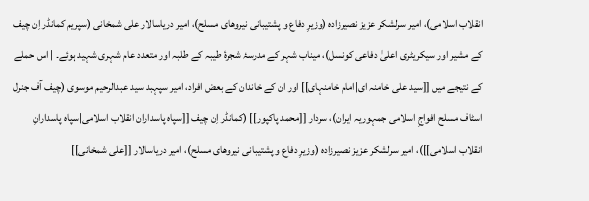انقلاب اسلامی)، امیر سرلشکر عزیز نصیرزادہ (وزیرِ دفاع و پشتیبانی نیروهای مسلح)، امیر دریاسالار علی شمخانی (سپریم کمانڈر اِن چیف کے مشیر اور سیکریٹری اعلیٰ دفاعی کونسل)، میناب شہر کے مدرسۂ شجرۂ طیبہ کے طلبہ اور متعدد عام شہری شہید ہوئے۔ | اس حملے کے نتیجے میں [[سید علی خامنہ ای|امام خامنہای]] اور ان کے خاندان کے بعض افراد، امیر سپہبد سید عبدالرحیم موسوی (چیف آف جنرل اسٹاف مسلح افواجِ اسلامی جمہوریہ ایران)، سردار [[محمد پاکپور]] (کمانڈر اِن چیف [[سپاہ پاسداران انقلاب اسلامی|سپاہ پاسدارانِ انقلاب اسلامی]])، امیر سرلشکر عزیز نصیرزادہ (وزیرِ دفاع و پشتیبانی نیروهای مسلح)، امیر دریاسالار [[علی شمخانی]]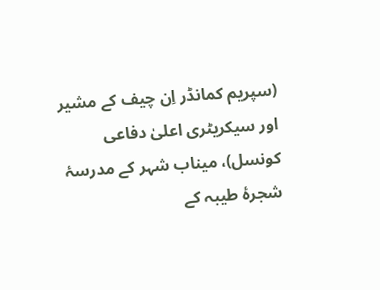(سپریم کمانڈر اِن چیف کے مشیر اور سیکریٹری اعلیٰ دفاعی کونسل)، میناب شہر کے مدرسۂ شجرۂ طیبہ کے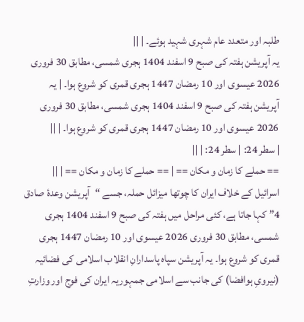طلبہ اور متعدد عام شہری شہید ہوئے۔ | ||
یہ آپریشن ہفتہ کی صبح 9 اسفند 1404 ہجری شمسی، مطابق 30 فروری 2026 عیسوی اور 10 رمضان 1447 ہجری قمری کو شروع ہوا۔ | یہ آپریشن ہفتہ کی صبح 9 اسفند 1404 ہجری شمسی، مطابق 30 فروری 2026 عیسوی اور 10 رمضان 1447 ہجری قمری کو شروع ہوا۔ | ||
| سطر 24: | سطر 24: | ||
== حملے کا زمان و مکان == | == حملے کا زمان و مکان == | ||
اسرائیل کے خلاف ایران کا چوتھا میزائل حملہ، جسے “آپریشن وعدۂ صادق 4” کہا جاتا ہے، کئی مراحل میں ہفتہ کی صبح 9 اسفند 1404 ہجری شمسی، مطابق 30 فروری 2026 عیسوی اور 10 رمضان 1447 ہجری قمری کو شروع ہوا۔ یہ آپریشن سپاہ پاسدارانِ انقلاب اسلامی کی فضائیہ (نیرویِ ہوافضا) کی جانب سے اسلامی جمہوریہ ایران کی فوج اور وزارتِ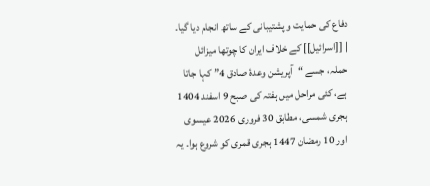دفاع کی حمایت و پشتیبانی کے ساتھ انجام دیا گیا۔ | [[اسرائیل]] کے خلاف ایران کا چوتھا میزائل حملہ، جسے “آپریشن وعدۂ صادق 4” کہا جاتا ہے، کئی مراحل میں ہفتہ کی صبح 9 اسفند 1404 ہجری شمسی، مطابق 30 فروری 2026 عیسوی اور 10 رمضان 1447 ہجری قمری کو شروع ہوا۔ یہ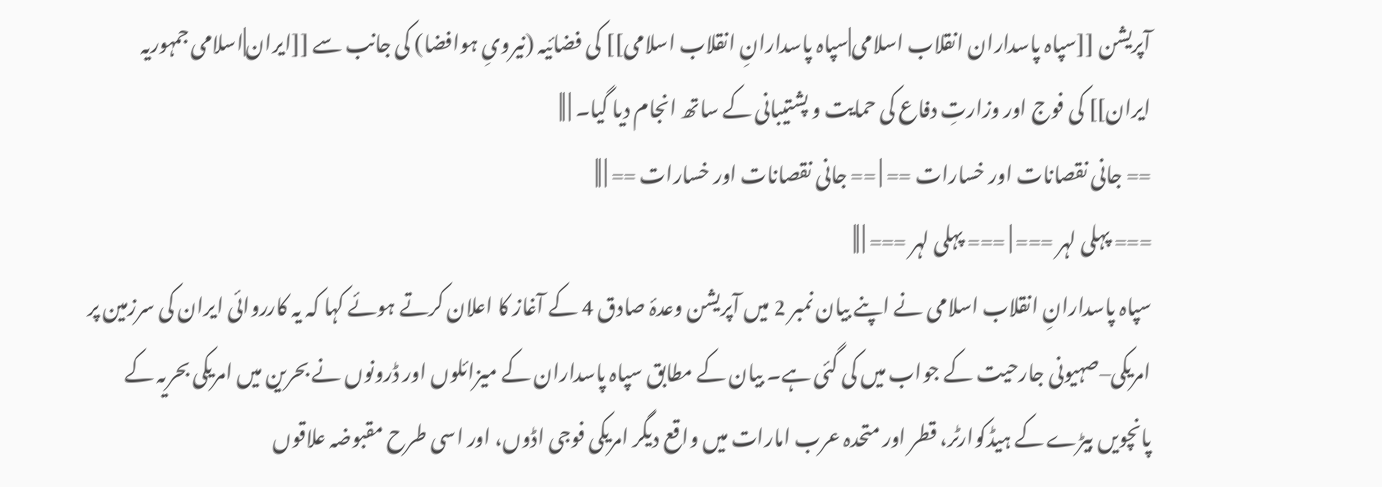آپریشن [[سپاہ پاسداران انقلاب اسلامی|سپاہ پاسدارانِ انقلاب اسلامی]] کی فضائیہ (نیرویِ ہوافضا) کی جانب سے [[ایران|اسلامی جمہوریہ ایران]] کی فوج اور وزارتِ دفاع کی حمایت و پشتیبانی کے ساتھ انجام دیا گیا۔ | ||
== جانی نقصانات اور خسارات == | == جانی نقصانات اور خسارات == | ||
=== پہلی لہر === | === پہلی لہر === | ||
سپاہ پاسدارانِ انقلاب اسلامی نے اپنے بیان نمبر 2 میں آپریشن وعدۂ صادق 4 کے آغاز کا اعلان کرتے ہوئے کہا کہ یہ کارروائی ایران کی سرزمین پر امریکی–صہیونی جارحیت کے جواب میں کی گئی ہے۔ بیان کے مطابق سپاہ پاسداران کے میزائلوں اور ڈرونوں نے بحرین میں امریکی بحریہ کے پانچویں بیڑے کے ہیڈکوارٹر، قطر اور متحدہ عرب امارات میں واقع دیگر امریکی فوجی اڈوں، اور اسی طرح مقبوضہ علاقوں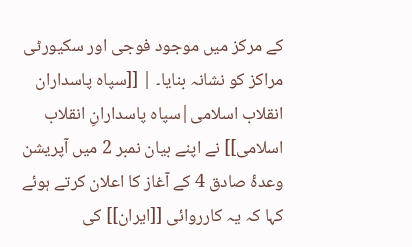کے مرکز میں موجود فوجی اور سکیورٹی مراکز کو نشانہ بنایا۔ | [[سپاہ پاسداران انقلاب اسلامی|سپاہ پاسدارانِ انقلاب اسلامی]] نے اپنے بیان نمبر 2 میں آپریشن وعدۂ صادق 4 کے آغاز کا اعلان کرتے ہوئے کہا کہ یہ کارروائی [[ایران]] کی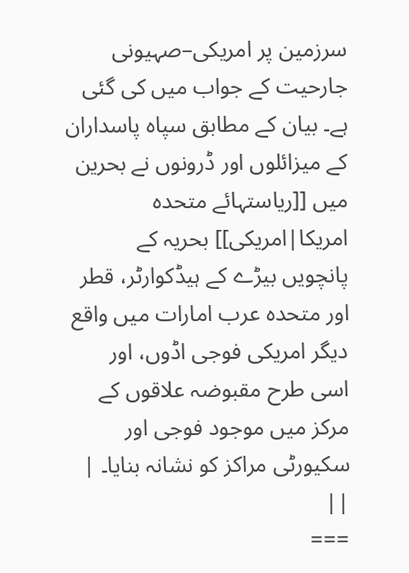سرزمین پر امریکی–صہیونی جارحیت کے جواب میں کی گئی ہے۔ بیان کے مطابق سپاہ پاسداران کے میزائلوں اور ڈرونوں نے بحرین میں [[ریاستہائے متحدہ امریکا|امریکی]] بحریہ کے پانچویں بیڑے کے ہیڈکوارٹر، قطر اور متحدہ عرب امارات میں واقع دیگر امریکی فوجی اڈوں، اور اسی طرح مقبوضہ علاقوں کے مرکز میں موجود فوجی اور سکیورٹی مراکز کو نشانہ بنایا۔ | ||
===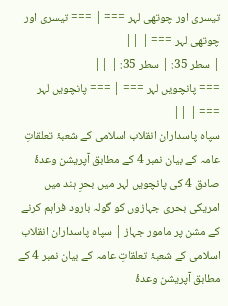تیسری اور چوتھی لہر === | === تیسری اور چوتھی لہر === | ||
| سطر 35: | سطر 35: | ||
=== پانچویں لہر === | === پانچویں لہر === | ||
سپاہ پاسداران انقلاب اسلامی کے شعبۂ تعلقاتِ عامہ کے بیان نمبر 4 کے مطابق آپریشن وعدۂ صادق 4 کی پانچویں لہر میں بحرِ ہند میں امریکی بحری جہازوں کو گولہ بارود فراہم کرنے کے مشن پر مامور جہاز | سپاہ پاسداران انقلاب اسلامی کے شعبۂ تعلقاتِ عامہ کے بیان نمبر 4 کے مطابق آپریشن وعدۂ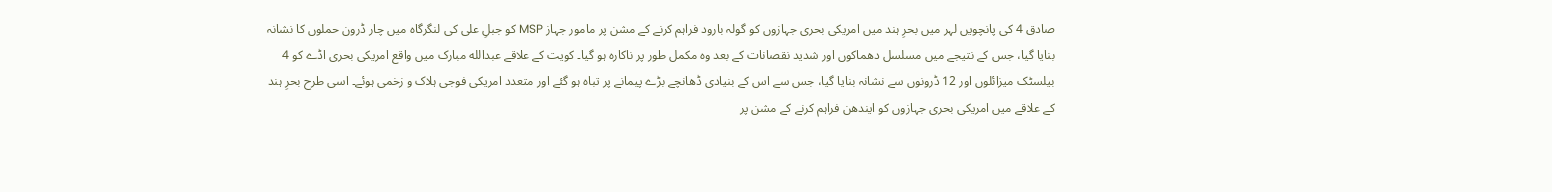صادق 4 کی پانچویں لہر میں بحرِ ہند میں امریکی بحری جہازوں کو گولہ بارود فراہم کرنے کے مشن پر مامور جہاز MSP کو جبلِ علی کی لنگرگاہ میں چار ڈرون حملوں کا نشانہ بنایا گیا، جس کے نتیجے میں مسلسل دھماکوں اور شدید نقصانات کے بعد وہ مکمل طور پر ناکارہ ہو گیا۔ کویت کے علاقے عبدالله مبارک میں واقع امریکی بحری اڈے کو 4 بیلسٹک میزائلوں اور 12 ڈرونوں سے نشانہ بنایا گیا، جس سے اس کے بنیادی ڈھانچے بڑے پیمانے پر تباہ ہو گئے اور متعدد امریکی فوجی ہلاک و زخمی ہوئے۔ اسی طرح بحرِ ہند کے علاقے میں امریکی بحری جہازوں کو ایندھن فراہم کرنے کے مشن پر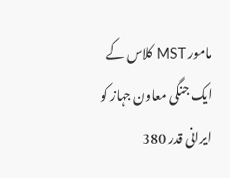مامور MST کلاس کے ایک جنگی معاون جہاز کو ایرانی قدر 380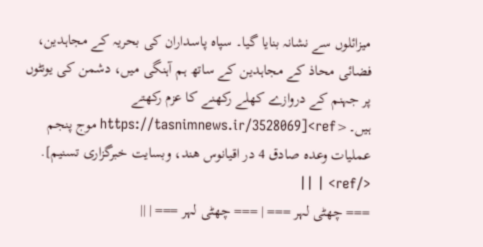میزائلوں سے نشانہ بنایا گیا۔ سپاہ پاسداران کی بحریہ کے مجاہدین، فضائی محاذ کے مجاہدین کے ساتھ ہم آہنگی میں، دشمن کی یونٹوں پر جہنم کے دروازے کھلے رکھنے کا عزم رکھتے ہیں۔<ref>[https://tasnimnews.ir/3528069 موج پنجم عملیات وعده صادق 4 در اقیانوس هند، وبسایت خبرگزاری تسنیم]. </ref> | ||
=== چھٹی لہر === | === چھٹی لہر === | ||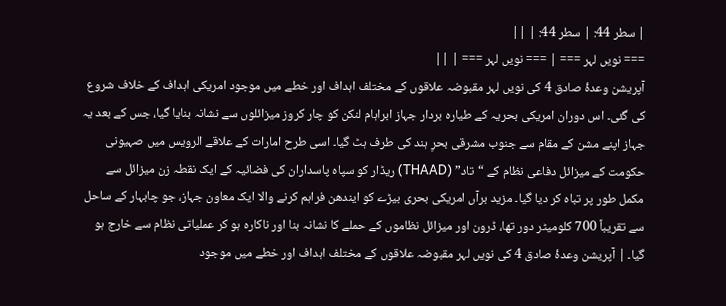| سطر 44: | سطر 44: | ||
=== نویں لہر === | === نویں لہر === | ||
آپریشن وعدۂ صادق 4 کی نویں لہر مقبوضہ علاقوں کے مختلف اہداف اور خطے میں موجود امریکی اہداف کے خلاف شروع کی گئی۔ اس دوران امریکی بحریہ کے طیارہ بردار جہاز ابراہام لنکن کو چار کروز میزائلوں سے نشانہ بنایا گیا، جس کے بعد یہ جہاز اپنے مشن کے مقام سے جنوب مشرقی بحرِ ہند کی طرف ہٹ گیا۔ اسی طرح امارات کے علاقے الرویس میں صہیونی حکومت کے میزائل دفاعی نظام کے “تاد” (THAAD) ریڈار کو سپاہ پاسداران کی فضائیہ کے ایک نقطہ زن میزائل سے مکمل طور پر تباہ کر دیا گیا۔ مزید برآں امریکی بحری بیڑے کو ایندھن فراہم کرنے والا ایک معاون جہاز، جو چابہار کے ساحل سے تقریباً 700 کلومیٹر دور تھا، ڈرون اور میزائل نظاموں کے حملے کا نشانہ بنا اور ناکارہ ہو کر عملیاتی نظام سے خارج ہو گیا۔ | آپریشن وعدۂ صادق 4 کی نویں لہر مقبوضہ علاقوں کے مختلف اہداف اور خطے میں موجود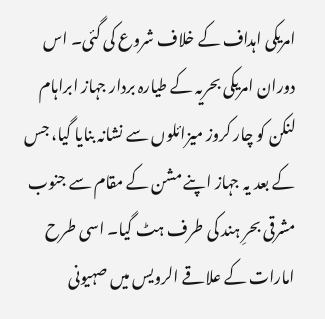امریکی اہداف کے خلاف شروع کی گئی۔ اس دوران امریکی بحریہ کے طیارہ بردار جہاز ابراہام لنکن کو چار کروز میزائلوں سے نشانہ بنایا گیا، جس کے بعد یہ جہاز اپنے مشن کے مقام سے جنوب مشرقی بحرِ ہند کی طرف ہٹ گیا۔ اسی طرح امارات کے علاقے الرویس میں صہیونی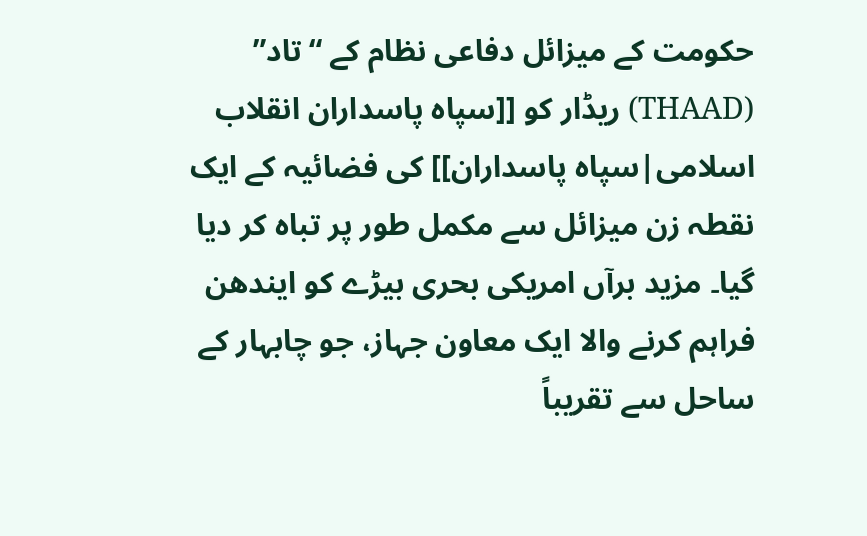حکومت کے میزائل دفاعی نظام کے “تاد” (THAAD) ریڈار کو [[سپاہ پاسداران انقلاب اسلامی|سپاہ پاسداران]] کی فضائیہ کے ایک نقطہ زن میزائل سے مکمل طور پر تباہ کر دیا گیا۔ مزید برآں امریکی بحری بیڑے کو ایندھن فراہم کرنے والا ایک معاون جہاز، جو چابہار کے ساحل سے تقریباً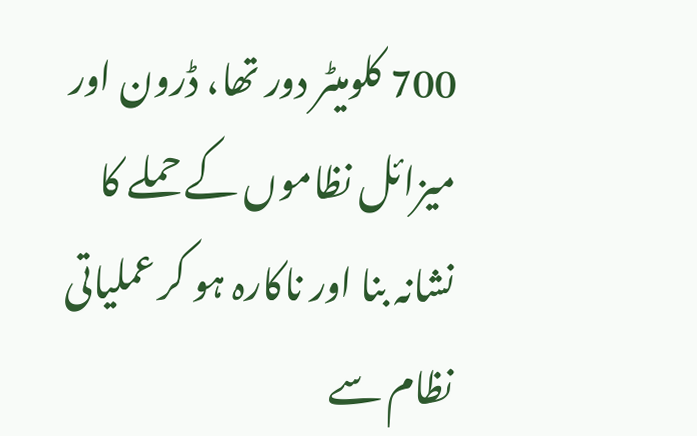700 کلومیٹر دور تھا، ڈرون اور میزائل نظاموں کے حملے کا نشانہ بنا اور ناکارہ ہو کر عملیاتی نظام سے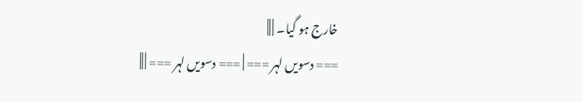خارج ہو گیا۔ | ||
=== دسویں لہر === | === دسویں لہر === | ||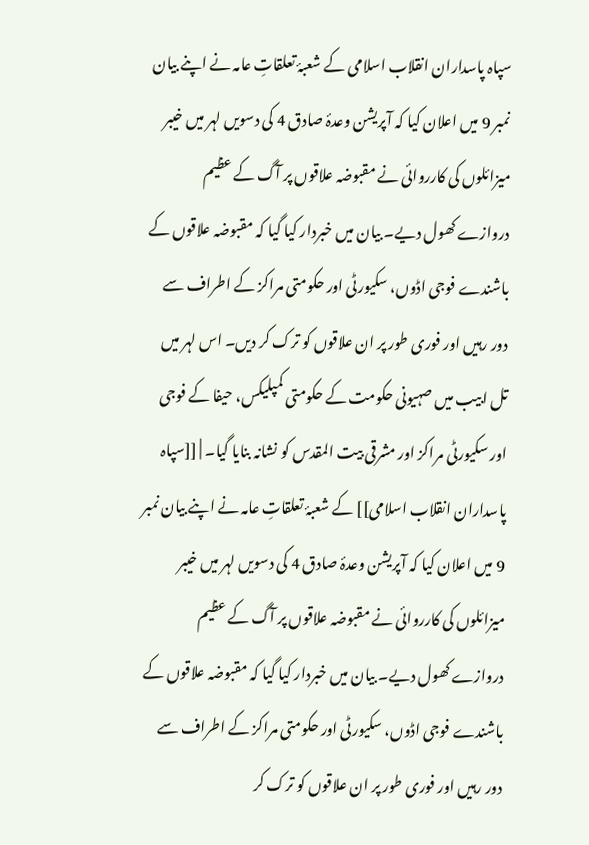سپاہ پاسداران انقلاب اسلامی کے شعبۂ تعلقاتِ عامہ نے اپنے بیان نمبر 9 میں اعلان کیا کہ آپریشن وعدۂ صادق 4 کی دسویں لہر میں خیبر میزائلوں کی کارروائی نے مقبوضہ علاقوں پر آگ کے عظیم دروازے کھول دیے۔ بیان میں خبردار کیا گیا کہ مقبوضہ علاقوں کے باشندے فوجی اڈوں، سکیورٹی اور حکومتی مراکز کے اطراف سے دور رہیں اور فوری طور پر ان علاقوں کو ترک کر دیں۔ اس لہر میں تل ابیب میں صہیونی حکومت کے حکومتی کمپلیکس، حیفا کے فوجی اور سکیورٹی مراکز اور مشرقی بیت المقدس کو نشانہ بنایا گیا۔ | [[سپاہ پاسداران انقلاب اسلامی]] کے شعبۂ تعلقاتِ عامہ نے اپنے بیان نمبر 9 میں اعلان کیا کہ آپریشن وعدۂ صادق 4 کی دسویں لہر میں خیبر میزائلوں کی کارروائی نے مقبوضہ علاقوں پر آگ کے عظیم دروازے کھول دیے۔ بیان میں خبردار کیا گیا کہ مقبوضہ علاقوں کے باشندے فوجی اڈوں، سکیورٹی اور حکومتی مراکز کے اطراف سے دور رہیں اور فوری طور پر ان علاقوں کو ترک کر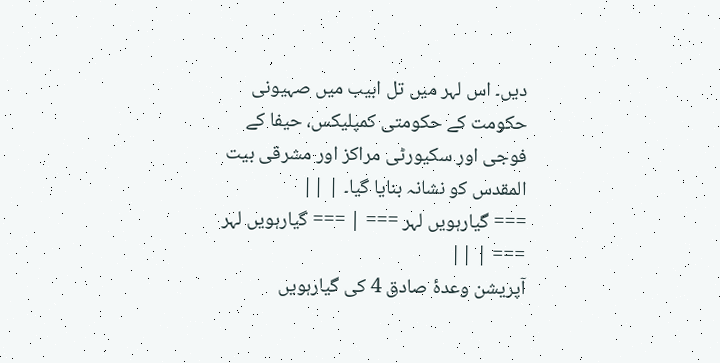دیں۔ اس لہر میں تل ابیب میں صہیونی حکومت کے حکومتی کمپلیکس، حیفا کے فوجی اور سکیورٹی مراکز اور مشرقی بیت المقدس کو نشانہ بنایا گیا۔ | ||
=== گیارہویں لہر === | === گیارہویں لہر === | ||
آپریشن وعدۂ صادق 4 کی گیارہویں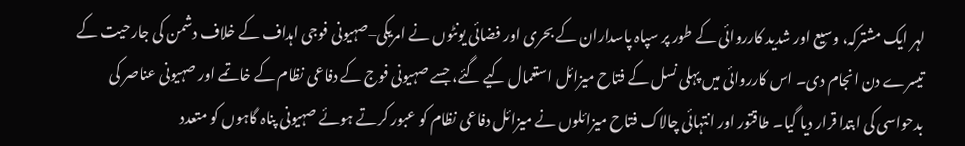لہر ایک مشترکہ، وسیع اور شدید کارروائی کے طور پر سپاہ پاسداران کے بحری اور فضائی یونٹوں نے امریکی–صہیونی فوجی اہداف کے خلاف دشمن کی جارحیت کے تیسرے دن انجام دی۔ اس کارروائی میں پہلی نسل کے فتاح میزائل استعمال کیے گئے، جسے صہیونی فوج کے دفاعی نظام کے خاتمے اور صہیونی عناصر کی بدحواسی کی ابتدا قرار دیا گیا۔ طاقتور اور انتہائی چالاک فتاح میزائلوں نے میزائل دفاعی نظام کو عبور کرتے ہوئے صہیونی پناہ گاہوں کو متعدد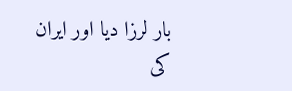بار لرزا دیا اور ایران کی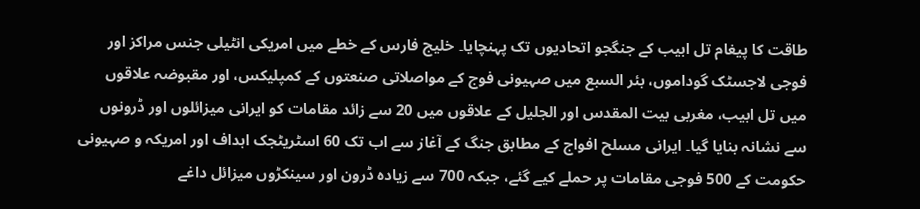طاقت کا پیغام تل ابیب کے جنگجو اتحادیوں تک پہنچایا۔ خلیج فارس کے خطے میں امریکی انٹیلی جنس مراکز اور فوجی لاجسٹک گوداموں، بئر السبع میں صہیونی فوج کے مواصلاتی صنعتوں کے کمپلیکس، اور مقبوضہ علاقوں میں تل ابیب، مغربی بیت المقدس اور الجلیل کے علاقوں میں 20 سے زائد مقامات کو ایرانی میزائلوں اور ڈرونوں سے نشانہ بنایا گیا۔ ایرانی مسلح افواج کے مطابق جنگ کے آغاز سے اب تک 60 اسٹریٹجک اہداف اور امریکہ و صہیونی حکومت کے 500 فوجی مقامات پر حملے کیے گئے، جبکہ 700 سے زیادہ ڈرون اور سینکڑوں میزائل داغے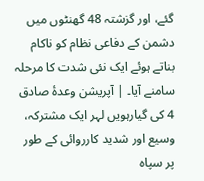گئے، اور گزشتہ 48 گھنٹوں میں دشمن کے دفاعی نظام کو ناکام بناتے ہوئے ایک نئی شدت کا مرحلہ سامنے آیا۔ | آپریشن وعدۂ صادق 4 کی گیارہویں لہر ایک مشترکہ، وسیع اور شدید کارروائی کے طور پر سپاہ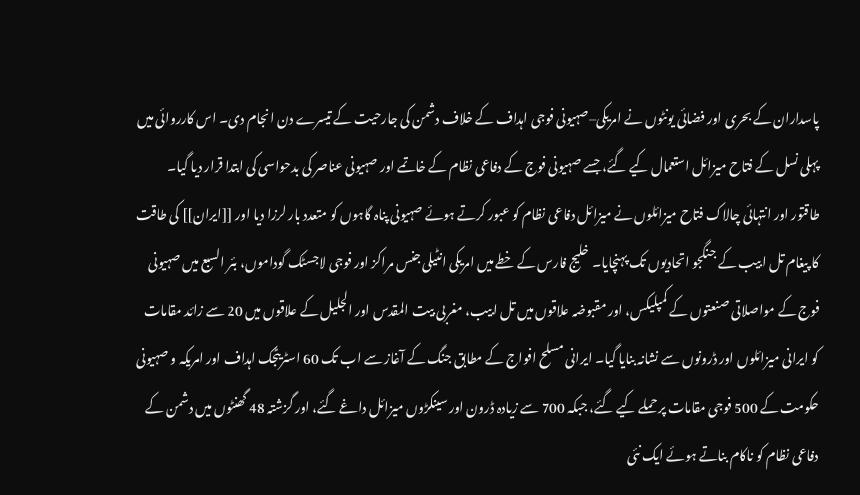پاسداران کے بحری اور فضائی یونٹوں نے امریکی–صہیونی فوجی اہداف کے خلاف دشمن کی جارحیت کے تیسرے دن انجام دی۔ اس کارروائی میں پہلی نسل کے فتاح میزائل استعمال کیے گئے، جسے صہیونی فوج کے دفاعی نظام کے خاتمے اور صہیونی عناصر کی بدحواسی کی ابتدا قرار دیا گیا۔ طاقتور اور انتہائی چالاک فتاح میزائلوں نے میزائل دفاعی نظام کو عبور کرتے ہوئے صہیونی پناہ گاہوں کو متعدد بار لرزا دیا اور [[ایران]] کی طاقت کا پیغام تل ابیب کے جنگجو اتحادیوں تک پہنچایا۔ خلیج فارس کے خطے میں امریکی انٹیلی جنس مراکز اور فوجی لاجسٹک گوداموں، بئر السبع میں صہیونی فوج کے مواصلاتی صنعتوں کے کمپلیکس، اور مقبوضہ علاقوں میں تل ابیب، مغربی بیت المقدس اور الجلیل کے علاقوں میں 20 سے زائد مقامات کو ایرانی میزائلوں اور ڈرونوں سے نشانہ بنایا گیا۔ ایرانی مسلح افواج کے مطابق جنگ کے آغاز سے اب تک 60 اسٹریٹجک اہداف اور امریکہ و صہیونی حکومت کے 500 فوجی مقامات پر حملے کیے گئے، جبکہ 700 سے زیادہ ڈرون اور سینکڑوں میزائل داغے گئے، اور گزشتہ 48 گھنٹوں میں دشمن کے دفاعی نظام کو ناکام بناتے ہوئے ایک نئی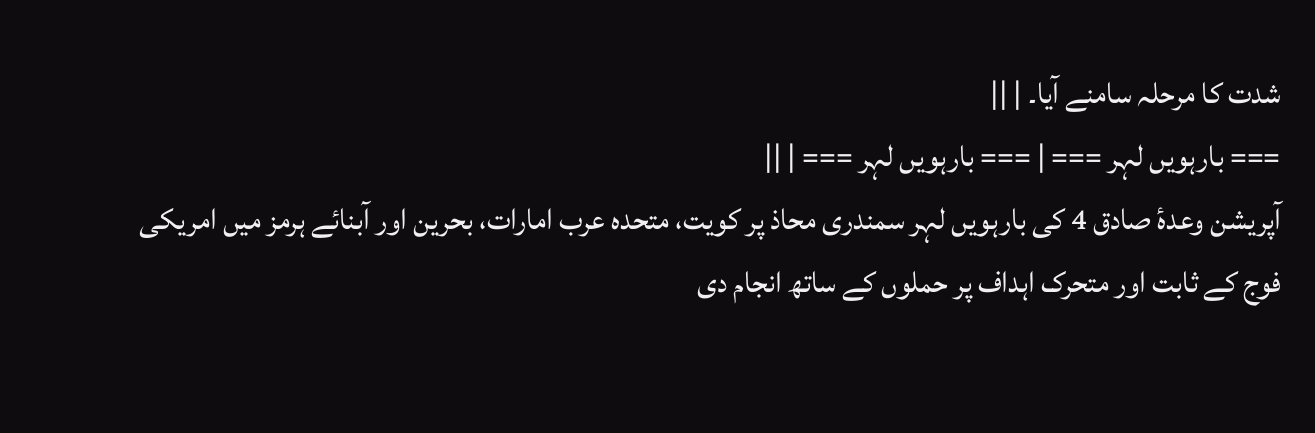شدت کا مرحلہ سامنے آیا۔ | ||
=== بارہویں لہر === | === بارہویں لہر === | ||
آپریشن وعدۂ صادق 4 کی بارہویں لہر سمندری محاذ پر کویت، متحدہ عرب امارات، بحرین اور آبنائے ہرمز میں امریکی فوج کے ثابت اور متحرک اہداف پر حملوں کے ساتھ انجام دی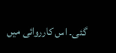گئی۔ اس کارروائی میں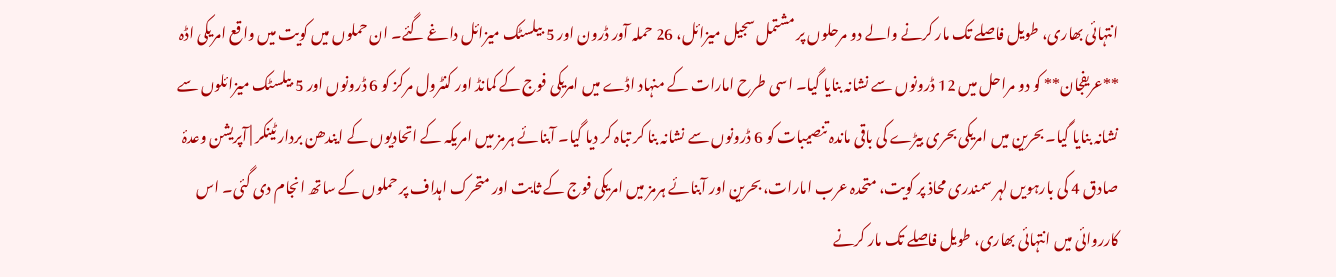انتہائی بھاری، طویل فاصلے تک مار کرنے والے دو مرحلوں پر مشتمل سجیل میزائل، 26 حملہ آور ڈرون اور 5 بیلسٹک میزائل داغے گئے۔ ان حملوں میں کویت میں واقع امریکی اڈہ **عریفجان** کو دو مراحل میں 12 ڈرونوں سے نشانہ بنایا گیا۔ اسی طرح امارات کے منہاد اڈے میں امریکی فوج کے کمانڈ اور کنٹرول مرکز کو 6 ڈرونوں اور 5 بیلسٹک میزائلوں سے نشانہ بنایا گیا۔ بحرین میں امریکی بحری بیڑے کی باقی ماندہ تنصیبات کو 6 ڈرونوں سے نشانہ بنا کر تباہ کر دیا گیا۔ آبنائے ہرمز میں امریکہ کے اتحادیوں کے ایندھن بردار ٹینکر | آپریشن وعدۂ صادق 4 کی بارہویں لہر سمندری محاذ پر کویت، متحدہ عرب امارات، بحرین اور آبنائے ہرمز میں امریکی فوج کے ثابت اور متحرک اہداف پر حملوں کے ساتھ انجام دی گئی۔ اس کارروائی میں انتہائی بھاری، طویل فاصلے تک مار کرنے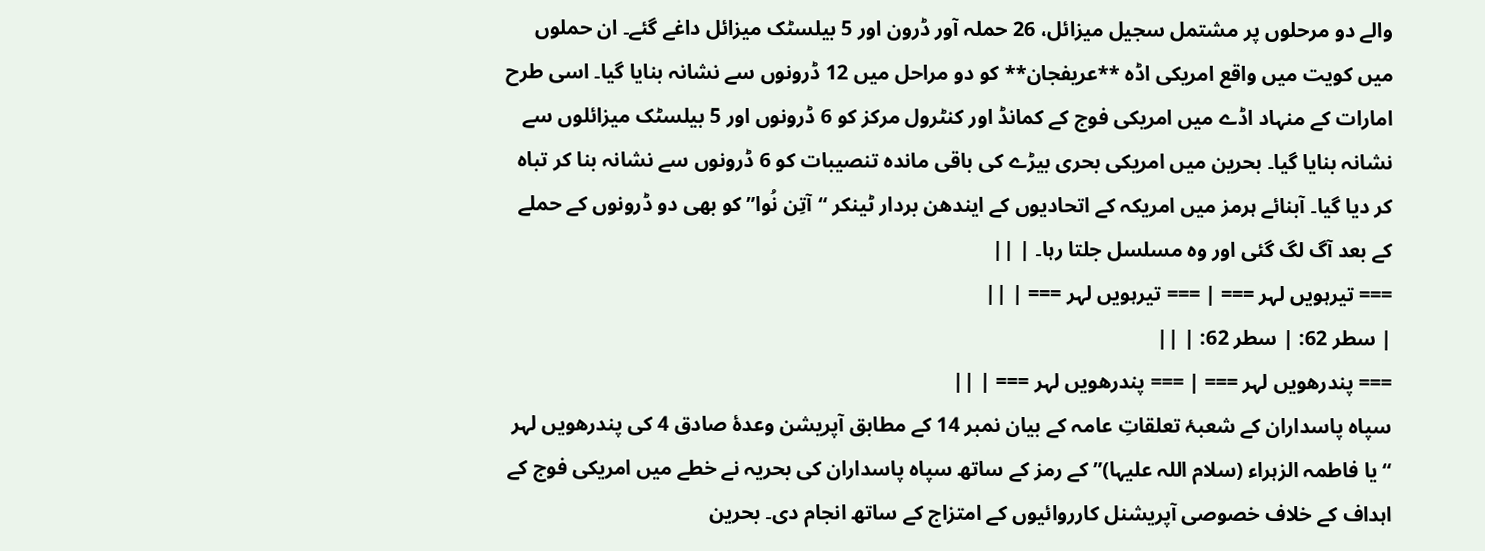والے دو مرحلوں پر مشتمل سجیل میزائل، 26 حملہ آور ڈرون اور 5 بیلسٹک میزائل داغے گئے۔ ان حملوں میں کویت میں واقع امریکی اڈہ **عریفجان** کو دو مراحل میں 12 ڈرونوں سے نشانہ بنایا گیا۔ اسی طرح امارات کے منہاد اڈے میں امریکی فوج کے کمانڈ اور کنٹرول مرکز کو 6 ڈرونوں اور 5 بیلسٹک میزائلوں سے نشانہ بنایا گیا۔ بحرین میں امریکی بحری بیڑے کی باقی ماندہ تنصیبات کو 6 ڈرونوں سے نشانہ بنا کر تباہ کر دیا گیا۔ آبنائے ہرمز میں امریکہ کے اتحادیوں کے ایندھن بردار ٹینکر “آتِن نُوا” کو بھی دو ڈرونوں کے حملے کے بعد آگ لگ گئی اور وہ مسلسل جلتا رہا۔ | ||
=== تیرہویں لہر === | === تیرہویں لہر === | ||
| سطر 62: | سطر 62: | ||
=== پندرھویں لہر === | === پندرھویں لہر === | ||
سپاہ پاسداران کے شعبۂ تعلقاتِ عامہ کے بیان نمبر 14 کے مطابق آپریشن وعدۂ صادق 4 کی پندرھویں لہر “یا فاطمہ الزہراء (سلام اللہ علیہا)” کے رمز کے ساتھ سپاہ پاسداران کی بحریہ نے خطے میں امریکی فوج کے اہداف کے خلاف خصوصی آپریشنل کارروائیوں کے امتزاج کے ساتھ انجام دی۔ بحرین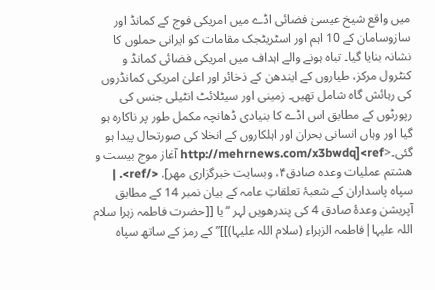میں واقع شیخ عیسیٰ فضائی اڈے میں امریکی فوج کے کمانڈ اور سازوسامان کے 10 اہم اور اسٹریٹجک مقامات کو ایرانی حملوں کا نشانہ بنایا گیا۔ تباہ ہونے والے اہداف میں امریکی فضائی کمانڈ و کنٹرول مرکز، طیاروں کے ایندھن کے ذخائر اور اعلیٰ امریکی کمانڈروں کی رہائش گاہ شامل تھیں۔ زمینی اور سیٹلائٹ انٹیلی جنس کی رپورٹوں کے مطابق اس اڈے کا بنیادی ڈھانچہ مکمل طور پر ناکارہ ہو گیا اور وہاں انسانی بحران اور اہلکاروں کے انخلا کی صورتحال پیدا ہو گئی۔<ref>[http://mehrnews.com/x3bwdq آغاز موج بیست و هشتم عملیات وعده صادق۴، وبسایت خبرگزاری مهر]. </ref>. | سپاہ پاسداران کے شعبۂ تعلقاتِ عامہ کے بیان نمبر 14 کے مطابق آپریشن وعدۂ صادق 4 کی پندرھویں لہر “یا [[حضرت فاطمہ زہرا سلام اللہ علیہا|فاطمہ الزہراء (سلام اللہ علیہا)]]” کے رمز کے ساتھ سپاہ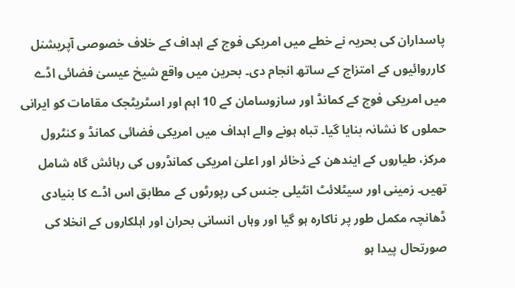پاسداران کی بحریہ نے خطے میں امریکی فوج کے اہداف کے خلاف خصوصی آپریشنل کارروائیوں کے امتزاج کے ساتھ انجام دی۔ بحرین میں واقع شیخ عیسیٰ فضائی اڈے میں امریکی فوج کے کمانڈ اور سازوسامان کے 10 اہم اور اسٹریٹجک مقامات کو ایرانی حملوں کا نشانہ بنایا گیا۔ تباہ ہونے والے اہداف میں امریکی فضائی کمانڈ و کنٹرول مرکز، طیاروں کے ایندھن کے ذخائر اور اعلیٰ امریکی کمانڈروں کی رہائش گاہ شامل تھیں۔ زمینی اور سیٹلائٹ انٹیلی جنس کی رپورٹوں کے مطابق اس اڈے کا بنیادی ڈھانچہ مکمل طور پر ناکارہ ہو گیا اور وہاں انسانی بحران اور اہلکاروں کے انخلا کی صورتحال پیدا ہو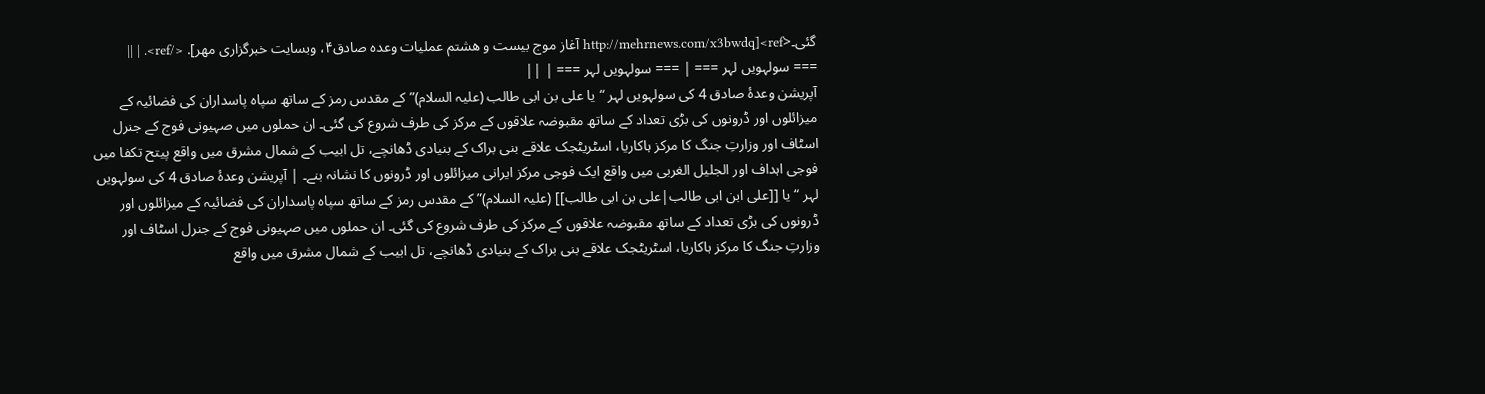گئی۔<ref>[http://mehrnews.com/x3bwdq آغاز موج بیست و هشتم عملیات وعده صادق۴، وبسایت خبرگزاری مهر]. </ref>. | ||
=== سولہویں لہر === | === سولہویں لہر === | ||
آپریشن وعدۂ صادق 4 کی سولہویں لہر “یا علی بن ابی طالب (علیہ السلام)” کے مقدس رمز کے ساتھ سپاہ پاسداران کی فضائیہ کے میزائلوں اور ڈرونوں کی بڑی تعداد کے ساتھ مقبوضہ علاقوں کے مرکز کی طرف شروع کی گئی۔ ان حملوں میں صہیونی فوج کے جنرل اسٹاف اور وزارتِ جنگ کا مرکز ہاکاریا، اسٹریٹجک علاقے بنی براک کے بنیادی ڈھانچے، تل ابیب کے شمال مشرق میں واقع پیتح تکفا میں فوجی اہداف اور الجلیل الغربی میں واقع ایک فوجی مرکز ایرانی میزائلوں اور ڈرونوں کا نشانہ بنے۔ | آپریشن وعدۂ صادق 4 کی سولہویں لہر “یا [[علی ابن ابی طالب|علی بن ابی طالب]] (علیہ السلام)” کے مقدس رمز کے ساتھ سپاہ پاسداران کی فضائیہ کے میزائلوں اور ڈرونوں کی بڑی تعداد کے ساتھ مقبوضہ علاقوں کے مرکز کی طرف شروع کی گئی۔ ان حملوں میں صہیونی فوج کے جنرل اسٹاف اور وزارتِ جنگ کا مرکز ہاکاریا، اسٹریٹجک علاقے بنی براک کے بنیادی ڈھانچے، تل ابیب کے شمال مشرق میں واقع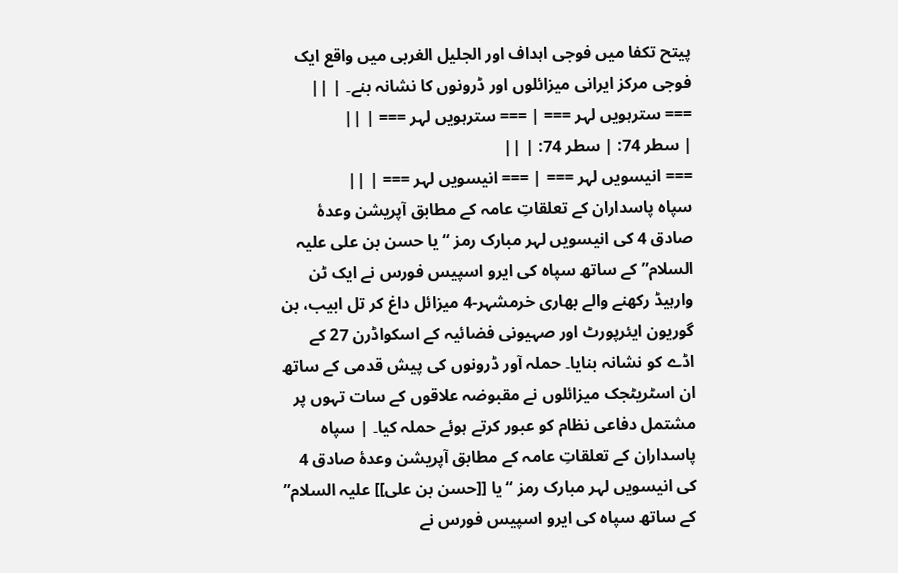پیتح تکفا میں فوجی اہداف اور الجلیل الغربی میں واقع ایک فوجی مرکز ایرانی میزائلوں اور ڈرونوں کا نشانہ بنے۔ | ||
=== سترہویں لہر === | === سترہویں لہر === | ||
| سطر 74: | سطر 74: | ||
=== انیسویں لہر === | === انیسویں لہر === | ||
سپاہ پاسداران کے تعلقاتِ عامہ کے مطابق آپریشن وعدۂ صادق 4 کی انیسویں لہر مبارک رمز “یا حسن بن علی علیہ السلام” کے ساتھ سپاہ کی ایرو اسپیس فورس نے ایک ٹن وارہیڈ رکھنے والے بھاری خرمشہر‑4 میزائل داغ کر تل ابیب، بن گوریون ایئرپورٹ اور صہیونی فضائیہ کے اسکواڈرن 27 کے اڈے کو نشانہ بنایا۔ حملہ آور ڈرونوں کی پیش قدمی کے ساتھ ان اسٹریٹجک میزائلوں نے مقبوضہ علاقوں کے سات تہوں پر مشتمل دفاعی نظام کو عبور کرتے ہوئے حملہ کیا۔ | سپاہ پاسداران کے تعلقاتِ عامہ کے مطابق آپریشن وعدۂ صادق 4 کی انیسویں لہر مبارک رمز “یا [[حسن بن علی]] علیہ السلام” کے ساتھ سپاہ کی ایرو اسپیس فورس نے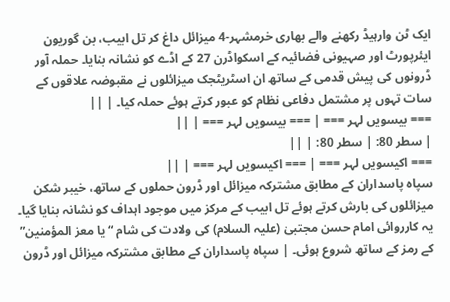ایک ٹن وارہیڈ رکھنے والے بھاری خرمشہر‑4 میزائل داغ کر تل ابیب، بن گوریون ایئرپورٹ اور صہیونی فضائیہ کے اسکواڈرن 27 کے اڈے کو نشانہ بنایا۔ حملہ آور ڈرونوں کی پیش قدمی کے ساتھ ان اسٹریٹجک میزائلوں نے مقبوضہ علاقوں کے سات تہوں پر مشتمل دفاعی نظام کو عبور کرتے ہوئے حملہ کیا۔ | ||
=== بیسویں لہر === | === بیسویں لہر === | ||
| سطر 80: | سطر 80: | ||
=== اکیسویں لہر === | === اکیسویں لہر === | ||
سپاہ پاسداران کے مطابق مشترکہ میزائل اور ڈرون حملوں کے ساتھ، خیبر شکن میزائلوں کی بارش کرتے ہوئے تل ابیب کے مرکز میں موجود اہداف کو نشانہ بنایا گیا۔ یہ کارروائی امام حسن مجتبیٰ (علیہ السلام) کی ولادت کی شام “یا معز المؤمنین” کے رمز کے ساتھ شروع ہوئی۔ | سپاہ پاسداران کے مطابق مشترکہ میزائل اور ڈرون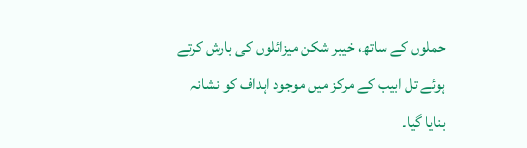حملوں کے ساتھ، خیبر شکن میزائلوں کی بارش کرتے ہوئے تل ابیب کے مرکز میں موجود اہداف کو نشانہ بنایا گیا۔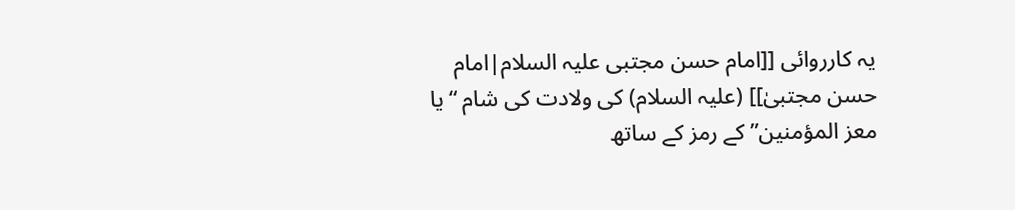یہ کارروائی [[امام حسن مجتبی علیہ السلام|امام حسن مجتبیٰ]] (علیہ السلام) کی ولادت کی شام “یا معز المؤمنین” کے رمز کے ساتھ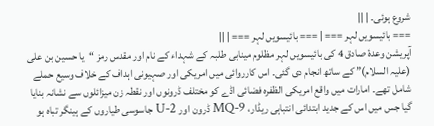شروع ہوئی۔ | ||
=== بائیسویں لہر === | === بائیسویں لہر === | ||
آپریشن وعدۂ صادق 4 کی بائیسویں لہر مظلوم مینابی طلبہ کے شہداء کے نام اور مقدس رمز “یا حسین بن علی (علیہ السلام)” کے ساتھ انجام دی گئی۔ اس کارروائی میں امریکی اور صہیونی اہداف کے خلاف وسیع حملے شامل تھے۔ امارات میں واقع امریکی الظفرہ فضائی اڈے کو مختلف ڈرونوں اور نقطہ زن میزائلوں سے نشانہ بنایا گیا جس میں اس کے جدید ابتدائی انتباہی ریڈار، MQ‑9 ڈرون اور U‑2 جاسوسی طیاروں کے ہینگر تباہ ہو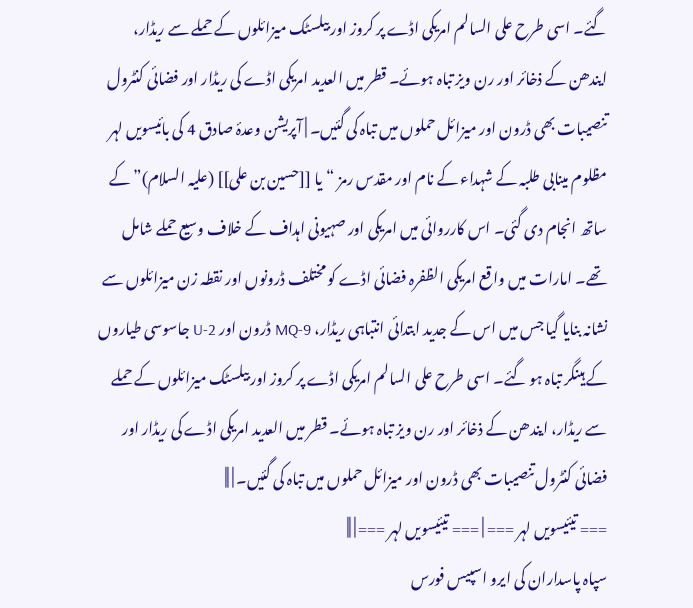گئے۔ اسی طرح علی السالم امریکی اڈے پر کروز اور بیلسٹک میزائلوں کے حملے سے ریڈار، ایندھن کے ذخائر اور رن ویز تباہ ہوئے۔ قطر میں العدید امریکی اڈے کی ریڈار اور فضائی کنٹرول تنصیبات بھی ڈرون اور میزائل حملوں میں تباہ کی گئیں۔ | آپریشن وعدۂ صادق 4 کی بائیسویں لہر مظلوم مینابی طلبہ کے شہداء کے نام اور مقدس رمز “یا [[حسین بن علی]] (علیہ السلام)” کے ساتھ انجام دی گئی۔ اس کارروائی میں امریکی اور صہیونی اہداف کے خلاف وسیع حملے شامل تھے۔ امارات میں واقع امریکی الظفرہ فضائی اڈے کو مختلف ڈرونوں اور نقطہ زن میزائلوں سے نشانہ بنایا گیا جس میں اس کے جدید ابتدائی انتباہی ریڈار، MQ‑9 ڈرون اور U‑2 جاسوسی طیاروں کے ہینگر تباہ ہو گئے۔ اسی طرح علی السالم امریکی اڈے پر کروز اور بیلسٹک میزائلوں کے حملے سے ریڈار، ایندھن کے ذخائر اور رن ویز تباہ ہوئے۔ قطر میں العدید امریکی اڈے کی ریڈار اور فضائی کنٹرول تنصیبات بھی ڈرون اور میزائل حملوں میں تباہ کی گئیں۔ | ||
=== تیئیسویں لہر === | === تیئیسویں لہر === | ||
سپاہ پاسداران کی ایرو اسپیس فورس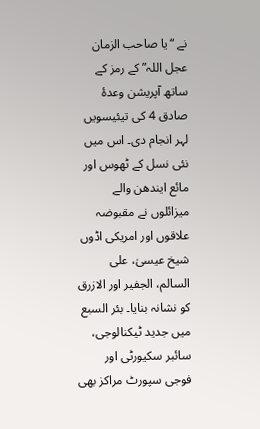نے “یا صاحب الزمان عجل اللہ” کے رمز کے ساتھ آپریشن وعدۂ صادق 4 کی تیئیسویں لہر انجام دی۔ اس میں نئی نسل کے ٹھوس اور مائع ایندھن والے میزائلوں نے مقبوضہ علاقوں اور امریکی اڈوں شیخ عیسیٰ، علی السالم، الجفیر اور الازرق کو نشانہ بنایا۔ بئر السبع میں جدید ٹیکنالوجی، سائبر سکیورٹی اور فوجی سپورٹ مراکز بھی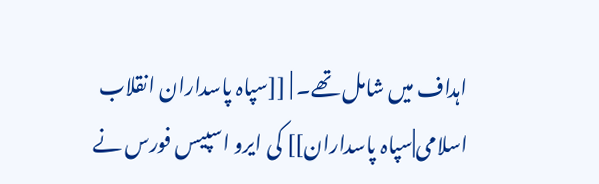اہداف میں شامل تھے۔ | [[سپاہ پاسداران انقلاب اسلامی|سپاہ پاسداران]] کی ایرو اسپیس فورس نے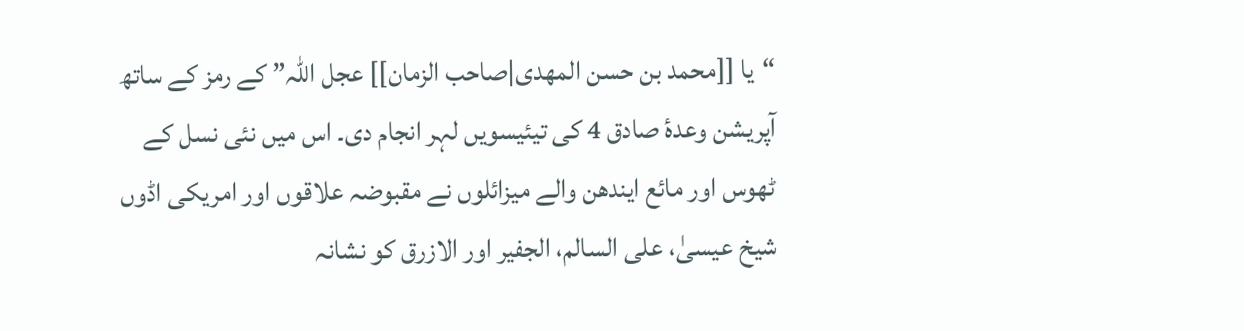“یا [[محمد بن حسن المهدی|صاحب الزمان]] عجل اللہ” کے رمز کے ساتھ آپریشن وعدۂ صادق 4 کی تیئیسویں لہر انجام دی۔ اس میں نئی نسل کے ٹھوس اور مائع ایندھن والے میزائلوں نے مقبوضہ علاقوں اور امریکی اڈوں شیخ عیسیٰ، علی السالم، الجفیر اور الازرق کو نشانہ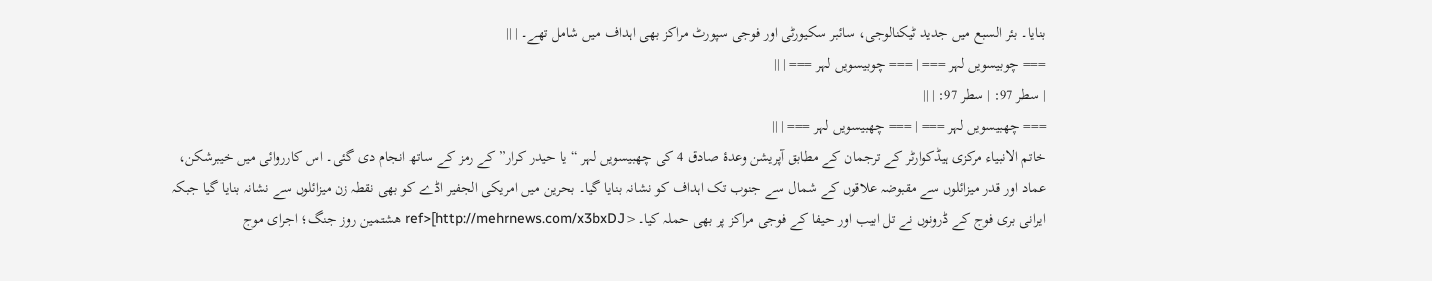بنایا۔ بئر السبع میں جدید ٹیکنالوجی، سائبر سکیورٹی اور فوجی سپورٹ مراکز بھی اہداف میں شامل تھے۔ | ||
=== چوبیسویں لہر === | === چوبیسویں لہر === | ||
| سطر 97: | سطر 97: | ||
=== چھبیسویں لہر === | === چھبیسویں لہر === | ||
خاتم الانبیاء مرکزی ہیڈکوارٹر کے ترجمان کے مطابق آپریشن وعدۂ صادق 4 کی چھبیسویں لہر “یا حیدر کرار” کے رمز کے ساتھ انجام دی گئی۔ اس کارروائی میں خیبرشکن، عماد اور قدر میزائلوں سے مقبوضہ علاقوں کے شمال سے جنوب تک اہداف کو نشانہ بنایا گیا۔ بحرین میں امریکی الجفیر اڈے کو بھی نقطہ زن میزائلوں سے نشانہ بنایا گیا جبکہ ایرانی بری فوج کے ڈرونوں نے تل ابیب اور حیفا کے فوجی مراکز پر بھی حملہ کیا۔<ref>[http://mehrnews.com/x3bxDJ هشتمین روز جنگ؛ اجرای موج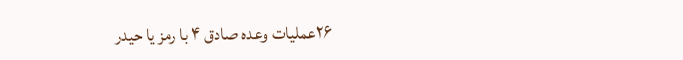۲۶عملیات وعده صادق ۴ با رمز یا حیدر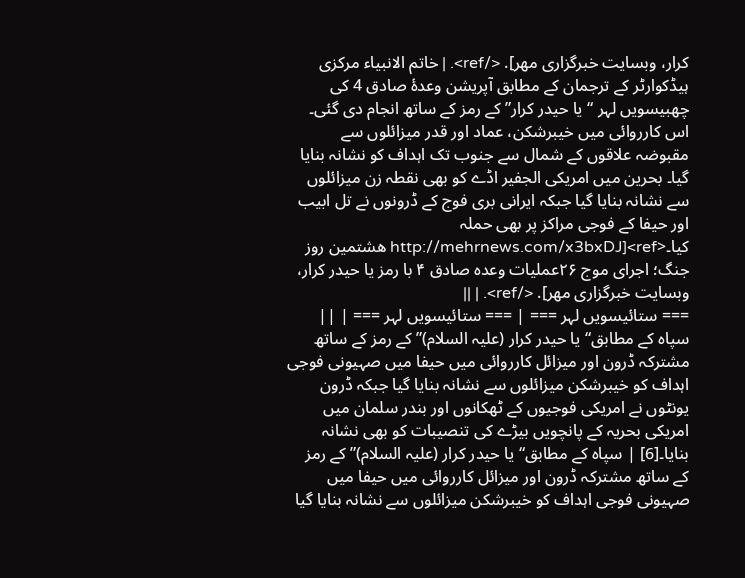کرار، وبسایت خبرگزاری مهر]. </ref>. | خاتم الانبیاء مرکزی ہیڈکوارٹر کے ترجمان کے مطابق آپریشن وعدۂ صادق 4 کی چھبیسویں لہر “یا حیدر کرار” کے رمز کے ساتھ انجام دی گئی۔ اس کارروائی میں خیبرشکن، عماد اور قدر میزائلوں سے مقبوضہ علاقوں کے شمال سے جنوب تک اہداف کو نشانہ بنایا گیا۔ بحرین میں امریکی الجفیر اڈے کو بھی نقطہ زن میزائلوں سے نشانہ بنایا گیا جبکہ ایرانی بری فوج کے ڈرونوں نے تل ابیب اور حیفا کے فوجی مراکز پر بھی حملہ کیا۔<ref>[http://mehrnews.com/x3bxDJ هشتمین روز جنگ؛ اجرای موج ۲۶عملیات وعده صادق ۴ با رمز یا حیدر کرار، وبسایت خبرگزاری مهر]. </ref>. | ||
=== ستائیسویں لہر === | === ستائیسویں لہر === | ||
سپاہ کے مطابق“یا حیدر کرار (علیہ السلام)” کے رمز کے ساتھ مشترکہ ڈرون اور میزائل کارروائی میں حیفا میں صہیونی فوجی اہداف کو خیبرشکن میزائلوں سے نشانہ بنایا گیا جبکہ ڈرون یونٹوں نے امریکی فوجیوں کے ٹھکانوں اور بندر سلمان میں امریکی بحریہ کے پانچویں بیڑے کی تنصیبات کو بھی نشانہ بنایا۔[6] | سپاہ کے مطابق“یا حیدر کرار (علیہ السلام)” کے رمز کے ساتھ مشترکہ ڈرون اور میزائل کارروائی میں حیفا میں صہیونی فوجی اہداف کو خیبرشکن میزائلوں سے نشانہ بنایا گیا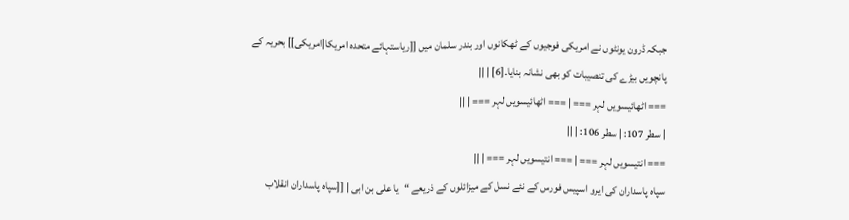جبکہ ڈرون یونٹوں نے امریکی فوجیوں کے ٹھکانوں اور بندر سلمان میں [[ریاستہائے متحدہ امریکا|امریکی]] بحریہ کے پانچویں بیڑے کی تنصیبات کو بھی نشانہ بنایا۔[6] | ||
=== اٹھائیسویں لہر === | === اٹھائیسویں لہر === | ||
| سطر 107: | سطر 106: | ||
=== انتیسویں لہر === | === انتیسویں لہر === | ||
سپاہ پاسداران کی ایرو اسپیس فورس کے نئے نسل کے میزائلوں کے ذریعے “یا علی بن ابی | [[سپاہ پاسداران انقلاب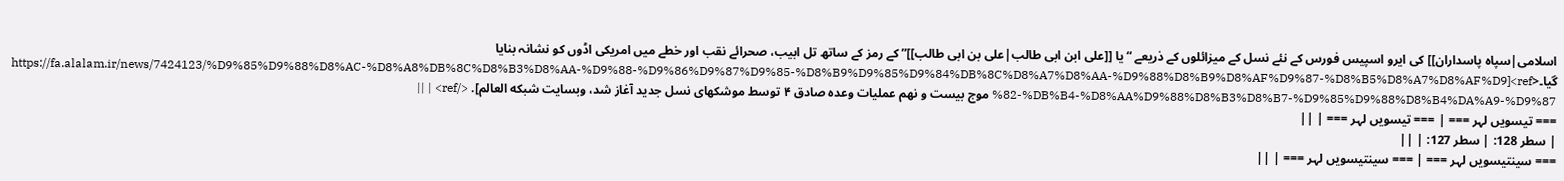اسلامی|سپاہ پاسداران]] کی ایرو اسپیس فورس کے نئے نسل کے میزائلوں کے ذریعے “یا [[علی ابن ابی طالب|علی بن ابی طالب]]” کے رمز کے ساتھ تل ابیب، صحرائے نقب اور خطے میں امریکی اڈوں کو نشانہ بنایا گیا۔<ref>[https://fa.alalam.ir/news/7424123/%D9%85%D9%88%D8%AC-%D8%A8%DB%8C%D8%B3%D8%AA-%D9%88-%D9%86%D9%87%D9%85-%D8%B9%D9%85%D9%84%DB%8C%D8%A7%D8%AA-%D9%88%D8%B9%D8%AF%D9%87-%D8%B5%D8%A7%D8%AF%D9%82-%DB%B4-%D8%AA%D9%88%D8%B3%D8%B7-%D9%85%D9%88%D8%B4%DA%A9-%D9%87 موج بیست و نهم عملیات وعده صادق ۴ توسط موشکهای نسل جدید آغاز شد، وبسایت شبکه العالم]. </ref> | ||
=== تیسویں لہر === | === تیسویں لہر === | ||
| سطر 128: | سطر 127: | ||
=== سینتیسویں لہر === | === سینتیسویں لہر === | ||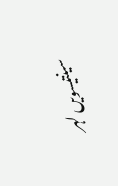سینتیسویں لہر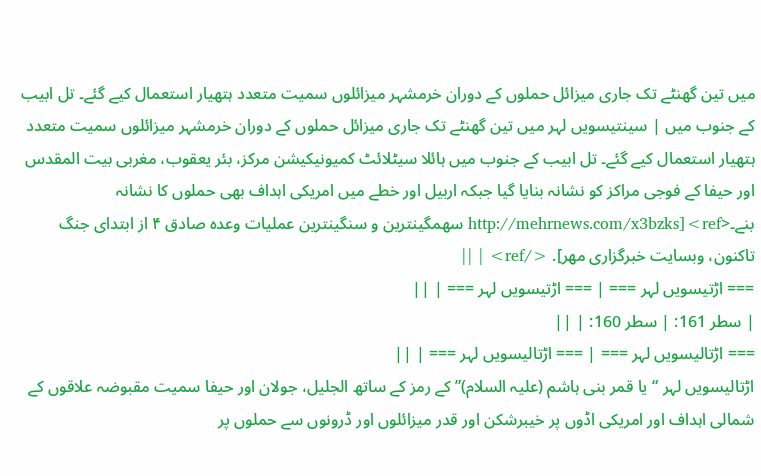میں تین گھنٹے تک جاری میزائل حملوں کے دوران خرمشہر میزائلوں سمیت متعدد ہتھیار استعمال کیے گئے۔ تل ابیب کے جنوب میں | سینتیسویں لہر میں تین گھنٹے تک جاری میزائل حملوں کے دوران خرمشہر میزائلوں سمیت متعدد ہتھیار استعمال کیے گئے۔ تل ابیب کے جنوب میں ہائلا سیٹلائٹ کمیونیکیشن مرکز، بئر یعقوب، مغربی بیت المقدس اور حیفا کے فوجی مراکز کو نشانہ بنایا گیا جبکہ اربیل اور خطے میں امریکی اہداف بھی حملوں کا نشانہ بنے۔<ref>[http://mehrnews.com/x3bzks سهمگینترین و سنگینترین عملیات وعده صادق ۴ از ابتدای جنگ تاکنون، وبسایت خبرگزاری مهر]. </ref> | ||
=== اڑتیسویں لہر === | === اڑتیسویں لہر === | ||
| سطر 161: | سطر 160: | ||
=== اڑتالیسویں لہر === | === اڑتالیسویں لہر === | ||
اڑتالیسویں لہر “یا قمر بنی ہاشم (علیہ السلام)” کے رمز کے ساتھ الجلیل، جولان اور حیفا سمیت مقبوضہ علاقوں کے شمالی اہداف اور امریکی اڈوں پر خیبرشکن اور قدر میزائلوں اور ڈرونوں سے حملوں پر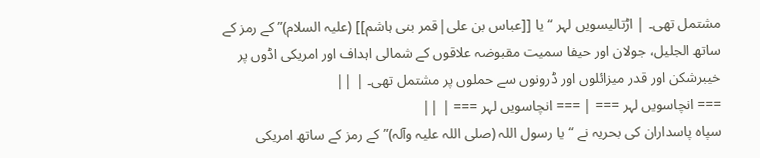مشتمل تھی۔ | اڑتالیسویں لہر “یا [[عباس بن علی|قمر بنی ہاشم]] (علیہ السلام)” کے رمز کے ساتھ الجلیل، جولان اور حیفا سمیت مقبوضہ علاقوں کے شمالی اہداف اور امریکی اڈوں پر خیبرشکن اور قدر میزائلوں اور ڈرونوں سے حملوں پر مشتمل تھی۔ | ||
=== انچاسویں لہر === | === انچاسویں لہر === | ||
سپاہ پاسداران کی بحریہ نے “یا رسول اللہ (صلی اللہ علیہ وآلہ)” کے رمز کے ساتھ امریکی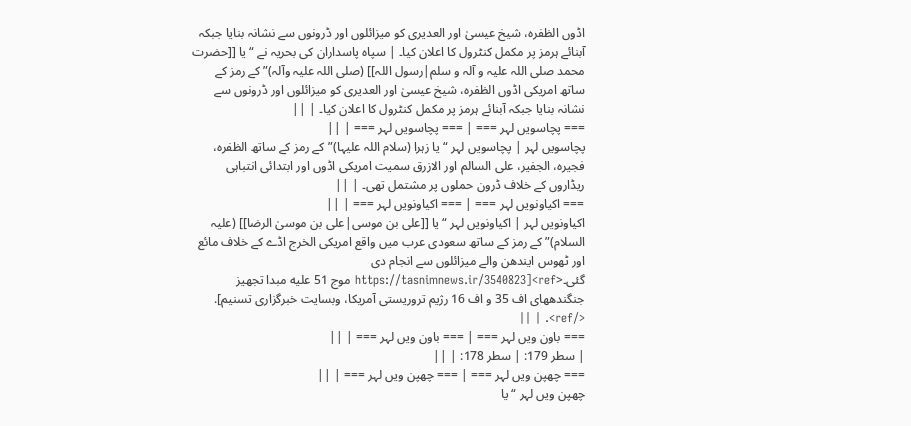اڈوں الظفرہ، شیخ عیسیٰ اور العدیری کو میزائلوں اور ڈرونوں سے نشانہ بنایا جبکہ آبنائے ہرمز پر مکمل کنٹرول کا اعلان کیا۔ | سپاہ پاسداران کی بحریہ نے “یا [[حضرت محمد صلی اللہ علیہ و آلہ و سلم|رسول اللہ]] (صلی اللہ علیہ وآلہ)” کے رمز کے ساتھ امریکی اڈوں الظفرہ، شیخ عیسیٰ اور العدیری کو میزائلوں اور ڈرونوں سے نشانہ بنایا جبکہ آبنائے ہرمز پر مکمل کنٹرول کا اعلان کیا۔ | ||
=== پچاسویں لہر === | === پچاسویں لہر === | ||
پچاسویں لہر | پچاسویں لہر “یا زہرا (سلام اللہ علیہا)”کے رمز کے ساتھ الظفرہ، فجیرہ، الجفیر، علی السالم اور الازرق سمیت امریکی اڈوں اور ابتدائی انتباہی ریڈاروں کے خلاف ڈرون حملوں پر مشتمل تھی۔ | ||
=== اکیاونویں لہر === | === اکیاونویں لہر === | ||
اکیاونویں لہر | اکیاونویں لہر “یا [[علی بن موسی|علی بن موسیٰ الرضا]] (علیہ السلام)” کے رمز کے ساتھ سعودی عرب میں واقع امریکی الخرج اڈے کے خلاف مائع اور ٹھوس ایندھن والے میزائلوں سے انجام دی گئی۔<ref>[https://tasnimnews.ir/3540823 موج 51 علیه مبدا تجهیز جنگندههای اف 35 و اف 16 رژیم تروریستی آمریکا، وبسایت خبرگزاری تسنیم]. </ref>. | ||
=== باون ویں لہر === | === باون ویں لہر === | ||
| سطر 179: | سطر 178: | ||
=== چھپن ویں لہر === | === چھپن ویں لہر === | ||
چھپن ویں لہر “یا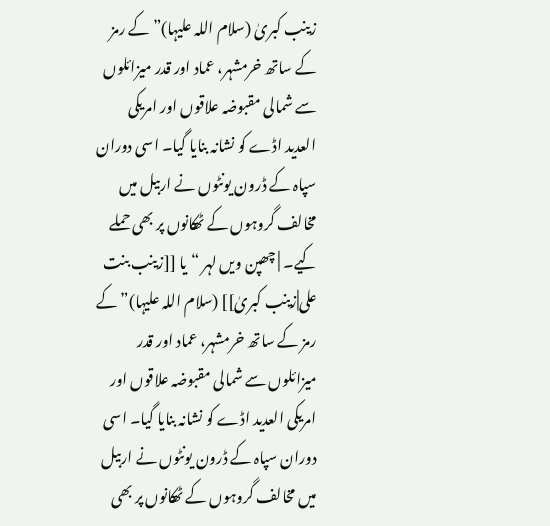زینب کبریٰ (سلام اللہ علیہا)” کے رمز کے ساتھ خرمشہر، عماد اور قدر میزائلوں سے شمالی مقبوضہ علاقوں اور امریکی العدید اڈے کو نشانہ بنایا گیا۔ اسی دوران سپاہ کے ڈرون یونٹوں نے اربیل میں مخالف گروہوں کے ٹھکانوں پر بھی حملے کیے۔ | چھپن ویں لہر “یا [[زینب بنت علی|زینب کبریٰ]] (سلام اللہ علیہا)” کے رمز کے ساتھ خرمشہر، عماد اور قدر میزائلوں سے شمالی مقبوضہ علاقوں اور امریکی العدید اڈے کو نشانہ بنایا گیا۔ اسی دوران سپاہ کے ڈرون یونٹوں نے اربیل میں مخالف گروہوں کے ٹھکانوں پر بھی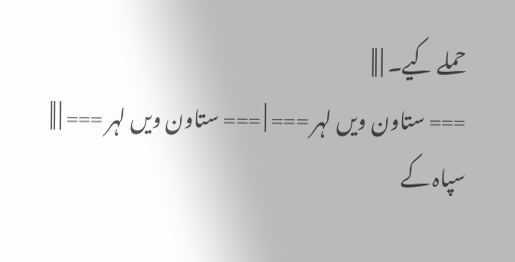حملے کیے۔ | ||
=== ستاون ویں لہر === | === ستاون ویں لہر === | ||
سپاہ کے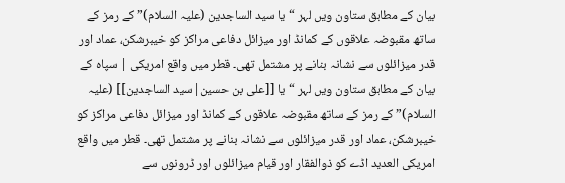بیان کے مطابق ستاون ویں لہر “یا سید الساجدین (علیہ السلام)” کے رمز کے ساتھ مقبوضہ علاقوں کے کمانڈ اور میزائل دفاعی مراکز کو خیبرشکن، عماد اور قدر میزائلوں سے نشانہ بنانے پر مشتمل تھی۔ قطر میں واقع امریکی | سپاہ کے بیان کے مطابق ستاون ویں لہر “یا [[علی بن حسین|سید الساجدین]] (علیہ السلام)” کے رمز کے ساتھ مقبوضہ علاقوں کے کمانڈ اور میزائل دفاعی مراکز کو خیبرشکن، عماد اور قدر میزائلوں سے نشانہ بنانے پر مشتمل تھی۔ قطر میں واقع امریکی العدید اڈے کو ذوالفقار اور قیام میزائلوں اور ڈرونوں سے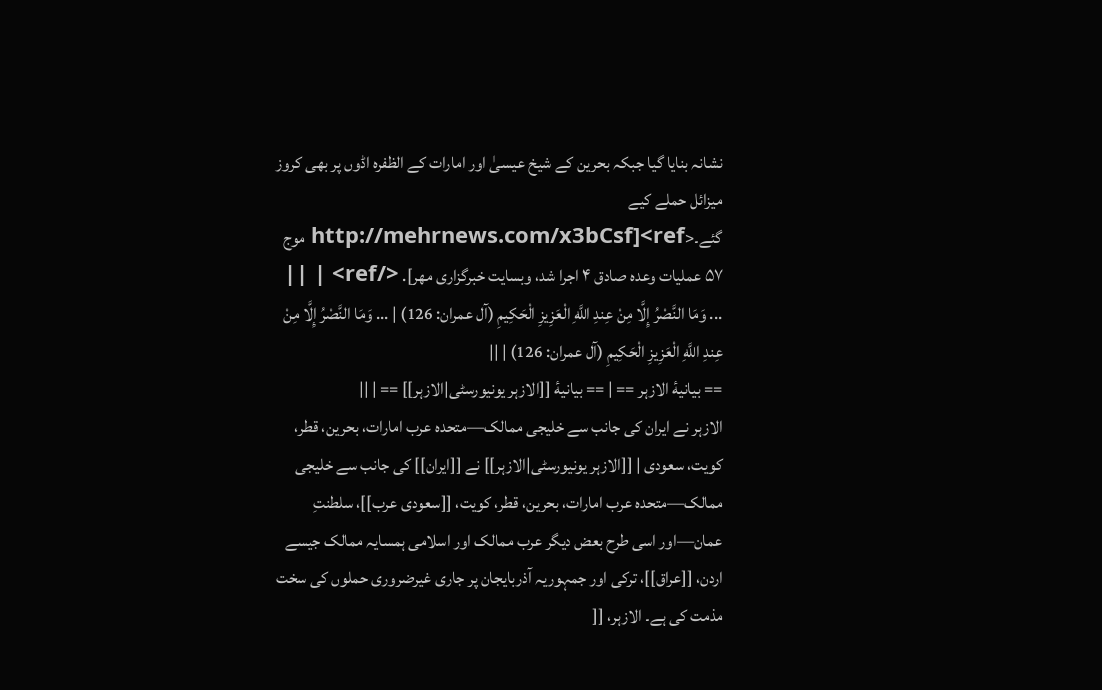نشانہ بنایا گیا جبکہ بحرین کے شیخ عیسیٰ اور امارات کے الظفرہ اڈوں پر بھی کروز میزائل حملے کیے گئے۔<ref>[http://mehrnews.com/x3bCsf موج ۵۷ عملیات وعده صادق ۴ اجرا شد، وبسایت خبرگزاری مهر]. </ref> | ||
... وَمَا النَّصْرُ إِلَّا مِنْ عِندِ اللَّهِ الْعَزِيزِ الْحَكِيمِ (آل عمران: 126) | ... وَمَا النَّصْرُ إِلَّا مِنْ عِندِ اللَّهِ الْعَزِيزِ الْحَكِيمِ (آل عمران: 126) | ||
== بیانیۀ الازہر == | == بیانیۀ [[الازہر یونیورسٹی|الازہر]] == | ||
الازہر نے ایران کی جانب سے خلیجی ممالک—متحدہ عرب امارات، بحرین، قطر، کویت، سعودی | [[الازہر یونیورسٹی|الازہر]] نے [[ایران]] کی جانب سے خلیجی ممالک—متحدہ عرب امارات، بحرین، قطر، کویت، [[سعودی عرب]]، سلطنتِ عمان—اور اسی طرح بعض دیگر عرب ممالک اور اسلامی ہمسایہ ممالک جیسے اردن، [[عراق]]، ترکی اور جمہوریہ آذربایجان پر جاری غیرضروری حملوں کی سخت مذمت کی ہے۔ الازہر، [[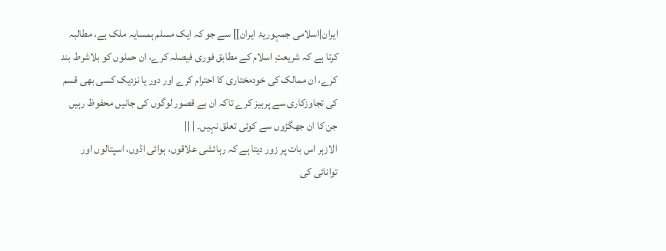ایران|اسلامی جمہوریۂ ایران]] سے جو کہ ایک مسلم ہمسایہ ملک ہے، مطالبہ کرتا ہے کہ شریعتِ اسلام کے مطابق فوری فیصلہ کرے، ان حملوں کو بلاشرط بند کرے، ان ممالک کی خودمختاری کا احترام کرے اور دور یا نزدیک کسی بھی قسم کی تجاوزکاری سے پرہیز کرے تاکہ ان بے قصور لوگوں کی جانیں محفوظ رہیں جن کا ان جھگڑوں سے کوئی تعلق نہیں۔ | ||
الازہر اس بات پر زور دیتا ہے کہ رہائشی علاقوں، ہوائی اڈوں، اسپتالوں اور توانائی کی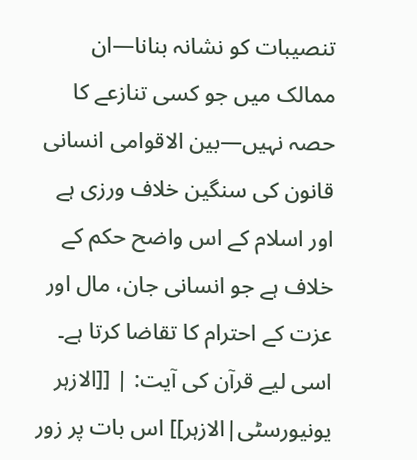تنصیبات کو نشانہ بنانا—ان ممالک میں جو کسی تنازعے کا حصہ نہیں—بین الاقوامی انسانی قانون کی سنگین خلاف ورزی ہے اور اسلام کے اس واضح حکم کے خلاف ہے جو انسانی جان، مال اور عزت کے احترام کا تقاضا کرتا ہے۔ اسی لیے قرآن کی آیت: | [[الازہر یونیورسٹی|الازہر]] اس بات پر زور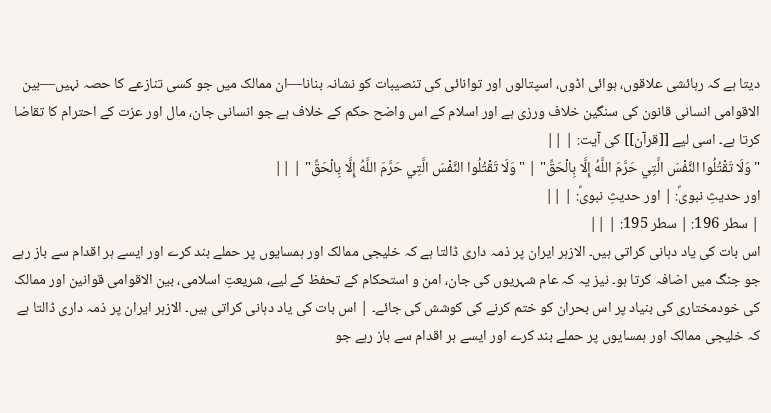دیتا ہے کہ رہائشی علاقوں، ہوائی اڈوں، اسپتالوں اور توانائی کی تنصیبات کو نشانہ بنانا—ان ممالک میں جو کسی تنازعے کا حصہ نہیں—بین الاقوامی انسانی قانون کی سنگین خلاف ورزی ہے اور اسلام کے اس واضح حکم کے خلاف ہے جو انسانی جان، مال اور عزت کے احترام کا تقاضا کرتا ہے۔ اسی لیے [[قرآن]] کی آیت: | ||
"وَلَا تَقْتُلُوا النَّفْسَ الَّتِي حَرَّمَ اللَّهُ إِلَّا بِالْحَقِّ" | "وَلَا تَقْتُلُوا النَّفْسَ الَّتِي حَرَّمَ اللَّهُ إِلَّا بِالْحَقِّ" | ||
اور حدیثِ نبویؐ: | اور حدیثِ نبویؐ: | ||
| سطر 196: | سطر 195: | ||
اس بات کی یاد دہانی کراتی ہیں۔ الازہر ایران پر ذمہ داری ڈالتا ہے کہ خلیجی ممالک اور ہمسایوں پر حملے بند کرے اور ایسے ہر اقدام سے باز رہے جو جنگ میں اضافہ کرتا ہو۔ نیز یہ کہ عام شہریوں کی جان، امن و استحکام کے تحفظ کے لیے، شریعتِ اسلامی، بین الاقوامی قوانین اور ممالک کی خودمختاری کی بنیاد پر اس بحران کو ختم کرنے کی کوشش کی جائے۔ | اس بات کی یاد دہانی کراتی ہیں۔ الازہر ایران پر ذمہ داری ڈالتا ہے کہ خلیجی ممالک اور ہمسایوں پر حملے بند کرے اور ایسے ہر اقدام سے باز رہے جو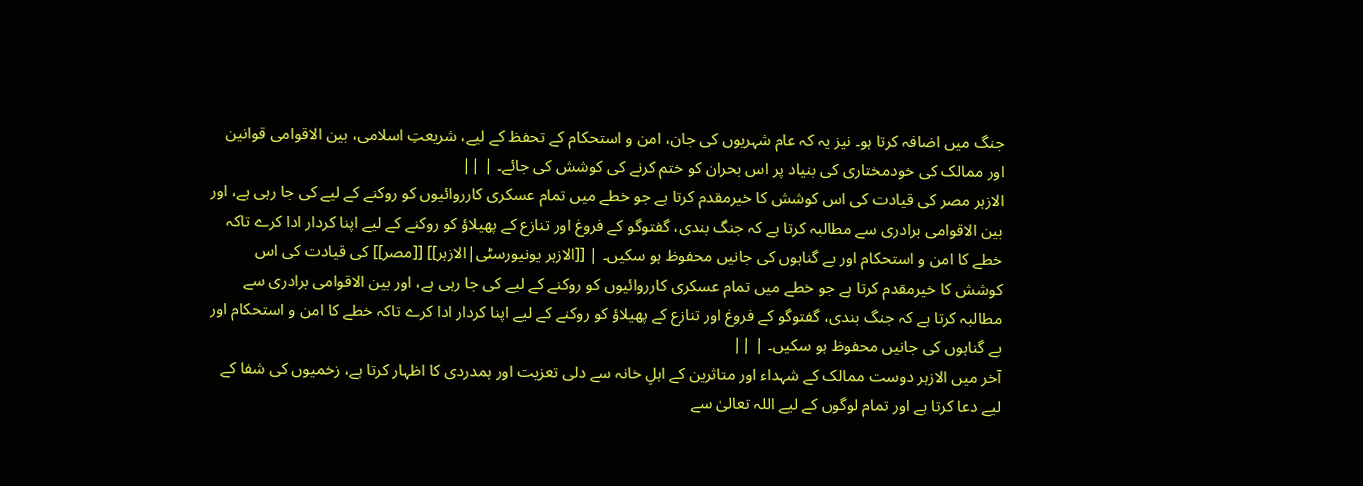جنگ میں اضافہ کرتا ہو۔ نیز یہ کہ عام شہریوں کی جان، امن و استحکام کے تحفظ کے لیے، شریعتِ اسلامی، بین الاقوامی قوانین اور ممالک کی خودمختاری کی بنیاد پر اس بحران کو ختم کرنے کی کوشش کی جائے۔ | ||
الازہر مصر کی قیادت کی اس کوشش کا خیرمقدم کرتا ہے جو خطے میں تمام عسکری کارروائیوں کو روکنے کے لیے کی جا رہی ہے، اور بین الاقوامی برادری سے مطالبہ کرتا ہے کہ جنگ بندی، گفتوگو کے فروغ اور تنازع کے پھیلاؤ کو روکنے کے لیے اپنا کردار ادا کرے تاکہ خطے کا امن و استحکام اور بے گناہوں کی جانیں محفوظ ہو سکیں۔ | [[الازہر یونیورسٹی|الازہر]] [[مصر]] کی قیادت کی اس کوشش کا خیرمقدم کرتا ہے جو خطے میں تمام عسکری کارروائیوں کو روکنے کے لیے کی جا رہی ہے، اور بین الاقوامی برادری سے مطالبہ کرتا ہے کہ جنگ بندی، گفتوگو کے فروغ اور تنازع کے پھیلاؤ کو روکنے کے لیے اپنا کردار ادا کرے تاکہ خطے کا امن و استحکام اور بے گناہوں کی جانیں محفوظ ہو سکیں۔ | ||
آخر میں الازہر دوست ممالک کے شہداء اور متاثرین کے اہلِ خانہ سے دلی تعزیت اور ہمدردی کا اظہار کرتا ہے، زخمیوں کی شفا کے لیے دعا کرتا ہے اور تمام لوگوں کے لیے اللہ تعالیٰ سے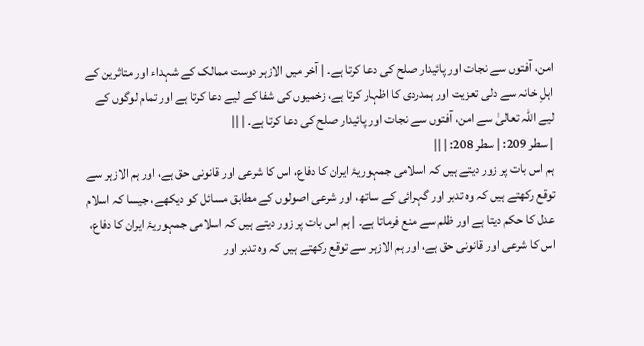امن، آفتوں سے نجات اور پائیدار صلح کی دعا کرتا ہے۔ | آخر میں الازہر دوست ممالک کے شہداء اور متاثرین کے اہلِ خانہ سے دلی تعزیت اور ہمدردی کا اظہار کرتا ہے، زخمیوں کی شفا کے لیے دعا کرتا ہے اور تمام لوگوں کے لیے اللہ تعالیٰ سے امن، آفتوں سے نجات اور پائیدار صلح کی دعا کرتا ہے۔ | ||
| سطر 209: | سطر 208: | ||
ہم اس بات پر زور دیتے ہیں کہ اسلامی جمہوریۂ ایران کا دفاع، اس کا شرعی اور قانونی حق ہے، اور ہم الازہر سے توقع رکھتے ہیں کہ وہ تدبر اور گہرائی کے ساتھ، اور شرعی اصولوں کے مطابق مسائل کو دیکھے، جیسا کہ اسلام عدل کا حکم دیتا ہے اور ظلم سے منع فرماتا ہے۔ | ہم اس بات پر زور دیتے ہیں کہ اسلامی جمہوریۂ ایران کا دفاع، اس کا شرعی اور قانونی حق ہے، اور ہم الازہر سے توقع رکھتے ہیں کہ وہ تدبر اور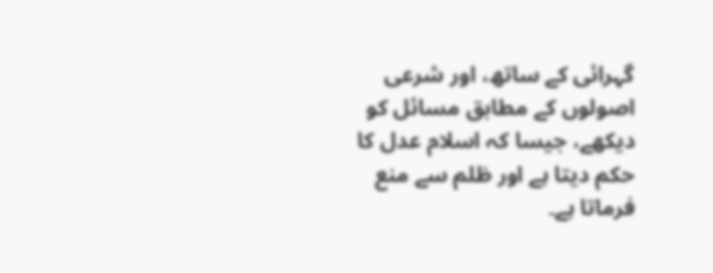گہرائی کے ساتھ، اور شرعی اصولوں کے مطابق مسائل کو دیکھے، جیسا کہ اسلام عدل کا حکم دیتا ہے اور ظلم سے منع فرماتا ہے۔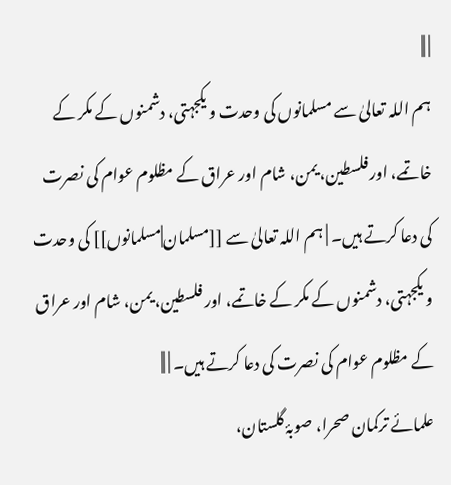| ||
ہم اللہ تعالیٰ سے مسلمانوں کی وحدت و یکجہتی، دشمنوں کے مکر کے خاتمے، اور فلسطین، یمن، شام اور عراق کے مظلوم عوام کی نصرت کی دعا کرتے ہیں۔ | ہم اللہ تعالیٰ سے [[مسلمان|مسلمانوں]] کی وحدت و یکجہتی، دشمنوں کے مکر کے خاتمے، اور فلسطین، یمن، شام اور عراق کے مظلوم عوام کی نصرت کی دعا کرتے ہیں۔ | ||
علمائے ترکمان صحرا، صوبۂ گلستان،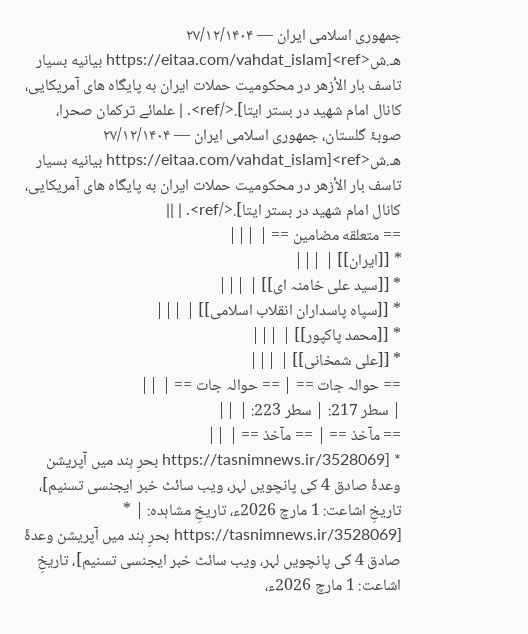جمهوری اسلامی ایران — ۲۷/۱۲/۱۴۰۴ هـ.ش<ref>[https://eitaa.com/vahdat_islam بیانیه بسیار تاسف بار الأزهر در محکومیت حملات ایران به پایگاه های آمریکایی، کانال امام شهید در بستر ایتا].</ref>. | علمائے ترکمان صحرا، صوبۂ گلستان، جمهوری اسلامی ایران — ۲۷/۱۲/۱۴۰۴ هـ.ش<ref>[https://eitaa.com/vahdat_islam بیانیه بسیار تاسف بار الأزهر در محکومیت حملات ایران به پایگاه های آمریکایی، کانال امام شهید در بستر ایتا].</ref>. | ||
== متعلقه مضامین == | |||
* [[ایران]] | |||
* [[سید علی خامنہ ای]] | |||
* [[سپاہ پاسداران انقلاب اسلامی]] | |||
* [[محمد پاکپور]] | |||
* [[علی شمخانی]] | |||
== حوالہ جات == | == حوالہ جات == | ||
| سطر 217: | سطر 223: | ||
== مآخذ == | == مآخذ == | ||
* [https://tasnimnews.ir/3528069 بحرِ ہند میں آپریشن وعدۂ صادق 4 کی پانچویں لہر، ویب سائٹ خبر ایجنسی تسنیم]، تاریخِ اشاعت: 1 مارچ 2026ء، تاریخِ مشاہدہ: | * [https://tasnimnews.ir/3528069 بحرِ ہند میں آپریشن وعدۂ صادق 4 کی پانچویں لہر، ویب سائٹ خبر ایجنسی تسنیم]، تاریخِ اشاعت: 1 مارچ 2026ء،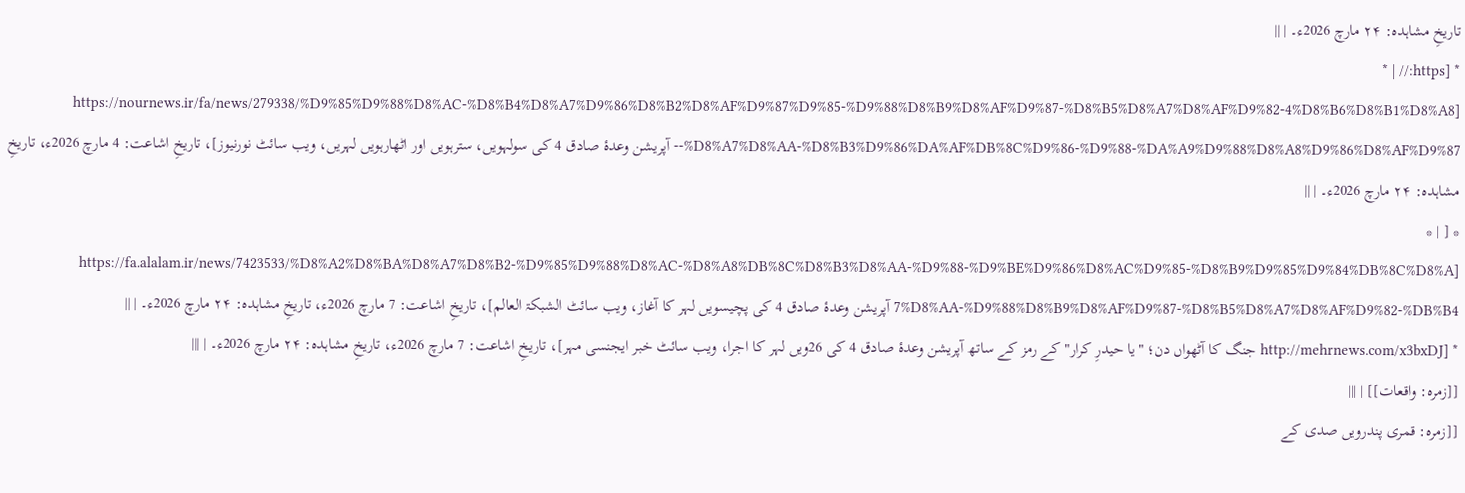تاریخِ مشاہدہ: ۲۴ مارچ 2026ء۔ | ||
* [https:// | * [https://nournews.ir/fa/news/279338/%D9%85%D9%88%D8%AC-%D8%B4%D8%A7%D9%86%D8%B2%D8%AF%D9%87%D9%85-%D9%88%D8%B9%D8%AF%D9%87-%D8%B5%D8%A7%D8%AF%D9%82-4%D8%B6%D8%B1%D8%A8%D8%A7%D8%AA-%D8%B3%D9%86%DA%AF%DB%8C%D9%86-%D9%88-%DA%A9%D9%88%D8%A8%D9%86%D8%AF%D9%87-- آپریشن وعدۂ صادق 4 کی سولہویں، سترہویں اور اٹھارہویں لہریں، ویب سائٹ نورنیوز]، تاریخِ اشاعت: 4 مارچ 2026ء، تاریخِ مشاہدہ: ۲۴ مارچ 2026ء۔ | ||
* [ | * [https://fa.alalam.ir/news/7423533/%D8%A2%D8%BA%D8%A7%D8%B2-%D9%85%D9%88%D8%AC-%D8%A8%DB%8C%D8%B3%D8%AA-%D9%88-%D9%BE%D9%86%D8%AC%D9%85-%D8%B9%D9%85%D9%84%DB%8C%D8%A7%D8%AA-%D9%88%D8%B9%D8%AF%D9%87-%D8%B5%D8%A7%D8%AF%D9%82-%DB%B4 آپریشن وعدۂ صادق 4 کی پچیسویں لہر کا آغاز، ویب سائٹ الشبکۃ العالم]، تاریخِ اشاعت: 7 مارچ 2026ء، تاریخِ مشاہدہ: ۲۴ مارچ 2026ء۔ | ||
* [http://mehrnews.com/x3bxDJ جنگ کا آٹھواں دن؛ "یا حیدرِ کرار" کے رمز کے ساتھ آپریشن وعدۂ صادق 4 کی 26ویں لہر کا اجرا، ویب سائٹ خبر ایجنسی مہر]، تاریخِ اشاعت: 7 مارچ 2026ء، تاریخِ مشاہدہ: ۲۴ مارچ 2026ء۔ | |||
[[زمرہ: واقعات]] | |||
[[زمرہ: قمری پندرویں صدی کے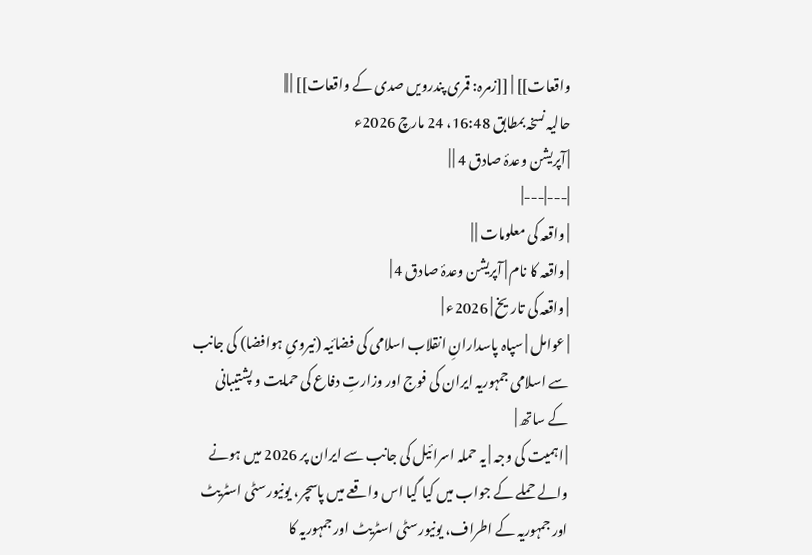واقعات]] | [[زمرہ: قمری پندرویں صدی کے واقعات]] | ||
حالیہ نسخہ بمطابق 16:48، 24 مارچ 2026ء
| آپریشن وعدۂ صادق 4 | |
|---|---|
| واقعہ کی معلومات | |
| واقعہ کا نام | آپریشن وعدۂ صادق 4 |
| واقعہ کی تاریخ | 2026ء |
| عوامل | سپاہ پاسدارانِ انقلاب اسلامی کی فضائیہ (نیرویِ ہوافضا) کی جانب سے اسلامی جمہوریہ ایران کی فوج اور وزارتِ دفاع کی حمایت و پشتیبانی کے ساتھ |
| اہمیت کی وجہ | یہ حملہ اسرائیل کی جانب سے ایران پر 2026 میں ہونے والے حملے کے جواب میں کیا گیا اس واقعے میں پاسچر، یونیورسٹی اسٹریٹ اور جمہوریہ کے اطراف، یونیورسٹی اسٹریٹ اور جمہوریہ کا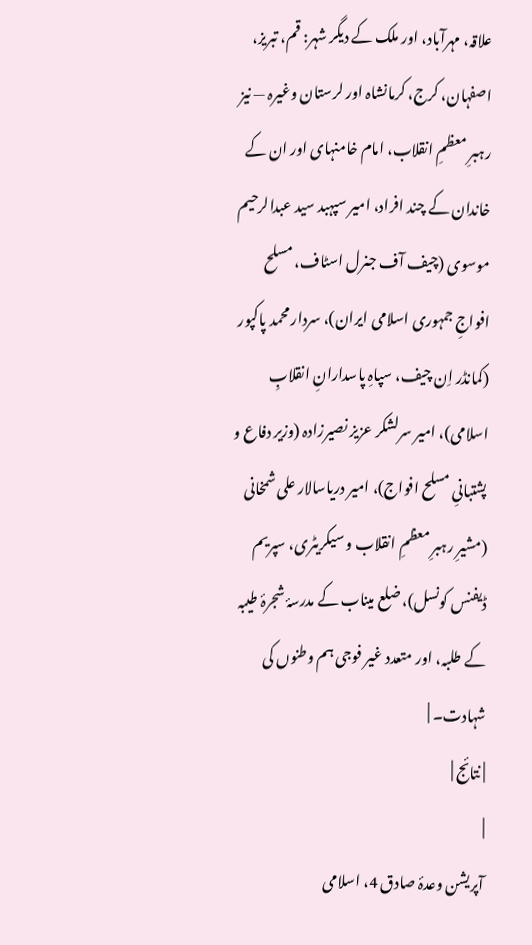علاقہ، مہرآباد، اور ملک کے دیگر شہر: قم، تبریز، اصفہان، کرج، کرمانشاہ اور لرستان وغیرہ — نیز رہبرِ معظمِ انقلاب، امام خامنہای اور ان کے خاندان کے چند افراد، امیر سپہبد سید عبدالرحیم موسوی (چیف آف جنرل اسٹاف، مسلح افواجِ جمہوری اسلامی ایران)، سردار محمد پاکپور (کمانڈر اِن چیف، سپاہِ پاسدارانِ انقلابِ اسلامی)، امیر سرلشکر عزیز نصیرزادہ (وزیر دفاع و پشتبانیِ مسلح افواج)، امیر دریاسالار علی شمخانی (مشیرِ رہبرِ معظمِ انقلاب و سیکریٹری، سپریم ڈیفنس کونسل)، ضلع میناب کے مدرسۂ شجرۂ طیبہ کے طلبہ، اور متعدد غیر فوجی ہم وطنوں کی شہادت۔ |
| نتائج |
|
آپریشن وعدۂ صادق 4، اسلامی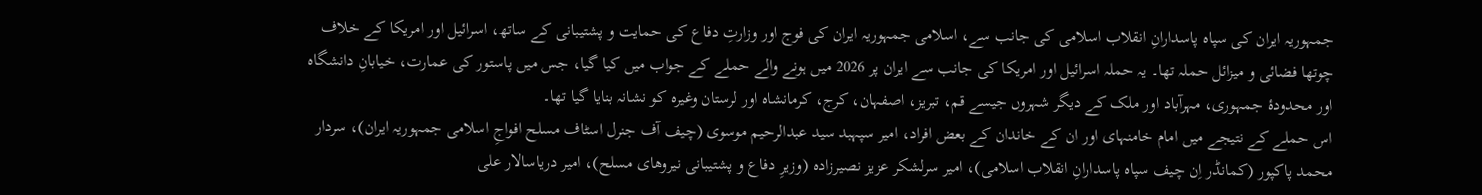جمہوریہ ایران کی سپاہ پاسدارانِ انقلاب اسلامی کی جانب سے، اسلامی جمہوریہ ایران کی فوج اور وزارتِ دفاع کی حمایت و پشتیبانی کے ساتھ، اسرائیل اور امریکا کے خلاف چوتھا فضائی و میزائل حملہ تھا۔ یہ حملہ اسرائیل اور امریکا کی جانب سے ایران پر 2026 میں ہونے والے حملے کے جواب میں کیا گیا، جس میں پاستور کی عمارت، خیابانِ دانشگاہ اور محدودۂ جمہوری، مہرآباد اور ملک کے دیگر شہروں جیسے قم، تبریز، اصفہان، کرج، کرمانشاہ اور لرستان وغیرہ کو نشانہ بنایا گیا تھا۔
اس حملے کے نتیجے میں امام خامنہای اور ان کے خاندان کے بعض افراد، امیر سپہبد سید عبدالرحیم موسوی (چیف آف جنرل اسٹاف مسلح افواجِ اسلامی جمہوریہ ایران)، سردار محمد پاکپور (کمانڈر اِن چیف سپاہ پاسدارانِ انقلاب اسلامی)، امیر سرلشکر عزیز نصیرزادہ (وزیرِ دفاع و پشتیبانی نیروهای مسلح)، امیر دریاسالار علی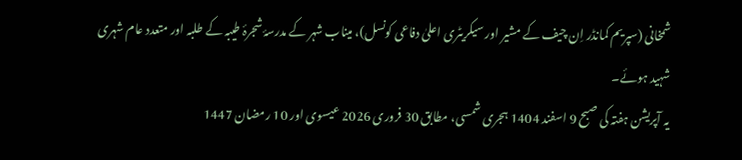شمخانی (سپریم کمانڈر اِن چیف کے مشیر اور سیکریٹری اعلیٰ دفاعی کونسل)، میناب شہر کے مدرسۂ شجرۂ طیبہ کے طلبہ اور متعدد عام شہری شہید ہوئے۔
یہ آپریشن ہفتہ کی صبح 9 اسفند 1404 ہجری شمسی، مطابق 30 فروری 2026 عیسوی اور 10 رمضان 1447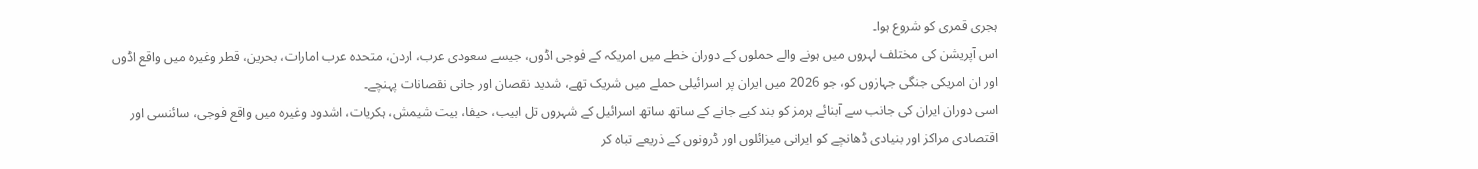ہجری قمری کو شروع ہوا۔
اس آپریشن کی مختلف لہروں میں ہونے والے حملوں کے دوران خطے میں امریکہ کے فوجی اڈوں، جیسے سعودی عرب، اردن، متحدہ عرب امارات، بحرین، قطر وغیرہ میں واقع اڈوں اور ان امریکی جنگی جہازوں کو، جو 2026 میں ایران پر اسرائیلی حملے میں شریک تھے، شدید نقصان اور جانی نقصانات پہنچے۔
اسی دوران ایران کی جانب سے آبنائے ہرمز کو بند کیے جانے کے ساتھ ساتھ اسرائیل کے شہروں تل ابیب، حیفا، بیت شیمش، ہکریات، اشدود وغیرہ میں واقع فوجی، سائنسی اور اقتصادی مراکز اور بنیادی ڈھانچے کو ایرانی میزائلوں اور ڈرونوں کے ذریعے تباہ کر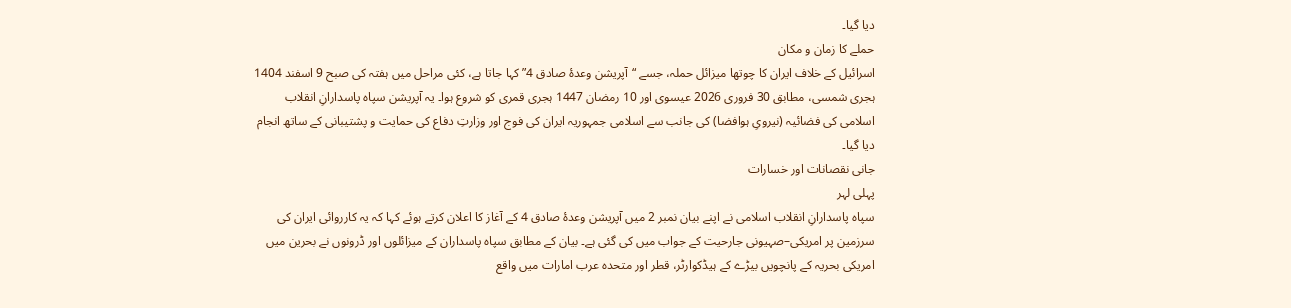دیا گیا۔
حملے کا زمان و مکان
اسرائیل کے خلاف ایران کا چوتھا میزائل حملہ، جسے “آپریشن وعدۂ صادق 4” کہا جاتا ہے، کئی مراحل میں ہفتہ کی صبح 9 اسفند 1404 ہجری شمسی، مطابق 30 فروری 2026 عیسوی اور 10 رمضان 1447 ہجری قمری کو شروع ہوا۔ یہ آپریشن سپاہ پاسدارانِ انقلاب اسلامی کی فضائیہ (نیرویِ ہوافضا) کی جانب سے اسلامی جمہوریہ ایران کی فوج اور وزارتِ دفاع کی حمایت و پشتیبانی کے ساتھ انجام دیا گیا۔
جانی نقصانات اور خسارات
پہلی لہر
سپاہ پاسدارانِ انقلاب اسلامی نے اپنے بیان نمبر 2 میں آپریشن وعدۂ صادق 4 کے آغاز کا اعلان کرتے ہوئے کہا کہ یہ کارروائی ایران کی سرزمین پر امریکی–صہیونی جارحیت کے جواب میں کی گئی ہے۔ بیان کے مطابق سپاہ پاسداران کے میزائلوں اور ڈرونوں نے بحرین میں امریکی بحریہ کے پانچویں بیڑے کے ہیڈکوارٹر، قطر اور متحدہ عرب امارات میں واقع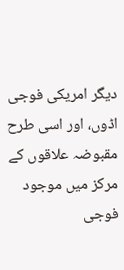دیگر امریکی فوجی اڈوں، اور اسی طرح مقبوضہ علاقوں کے مرکز میں موجود فوجی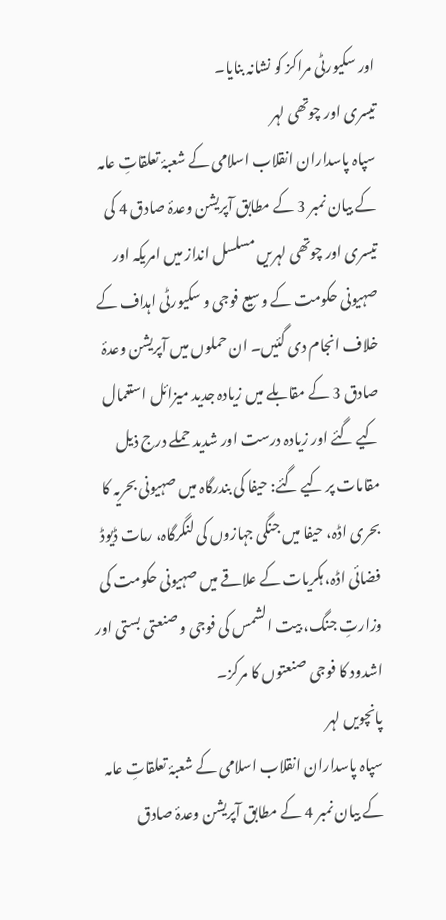اور سکیورٹی مراکز کو نشانہ بنایا۔
تیسری اور چوتھی لہر
سپاہ پاسداران انقلاب اسلامی کے شعبۂ تعلقاتِ عامہ کے بیان نمبر 3 کے مطابق آپریشن وعدۂ صادق 4 کی تیسری اور چوتھی لہریں مسلسل انداز میں امریکہ اور صہیونی حکومت کے وسیع فوجی و سکیورٹی اہداف کے خلاف انجام دی گئیں۔ ان حملوں میں آپریشن وعدۂ صادق 3 کے مقابلے میں زیادہ جدید میزائل استعمال کیے گئے اور زیادہ درست اور شدید حملے درج ذیل مقامات پر کیے گئے: حیفا کی بندرگاہ میں صہیونی بحریہ کا بحری اڈہ، حیفا میں جنگی جہازوں کی لنگرگاہ، رمات ڈیوڈ فضائی اڈہ، ہکریات کے علاقے میں صہیونی حکومت کی وزارتِ جنگ، بیت الشمس کی فوجی و صنعتی بستی اور اشدود کا فوجی صنعتوں کا مرکز۔
پانچویں لہر
سپاہ پاسداران انقلاب اسلامی کے شعبۂ تعلقاتِ عامہ کے بیان نمبر 4 کے مطابق آپریشن وعدۂ صادق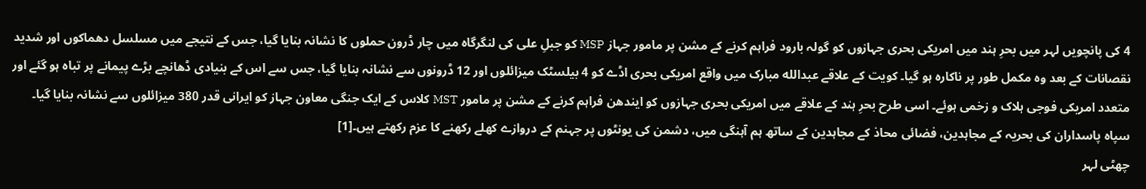4 کی پانچویں لہر میں بحرِ ہند میں امریکی بحری جہازوں کو گولہ بارود فراہم کرنے کے مشن پر مامور جہاز MSP کو جبلِ علی کی لنگرگاہ میں چار ڈرون حملوں کا نشانہ بنایا گیا، جس کے نتیجے میں مسلسل دھماکوں اور شدید نقصانات کے بعد وہ مکمل طور پر ناکارہ ہو گیا۔ کویت کے علاقے عبدالله مبارک میں واقع امریکی بحری اڈے کو 4 بیلسٹک میزائلوں اور 12 ڈرونوں سے نشانہ بنایا گیا، جس سے اس کے بنیادی ڈھانچے بڑے پیمانے پر تباہ ہو گئے اور متعدد امریکی فوجی ہلاک و زخمی ہوئے۔ اسی طرح بحرِ ہند کے علاقے میں امریکی بحری جہازوں کو ایندھن فراہم کرنے کے مشن پر مامور MST کلاس کے ایک جنگی معاون جہاز کو ایرانی قدر 380 میزائلوں سے نشانہ بنایا گیا۔ سپاہ پاسداران کی بحریہ کے مجاہدین، فضائی محاذ کے مجاہدین کے ساتھ ہم آہنگی میں، دشمن کی یونٹوں پر جہنم کے دروازے کھلے رکھنے کا عزم رکھتے ہیں۔[1]
چھٹی لہر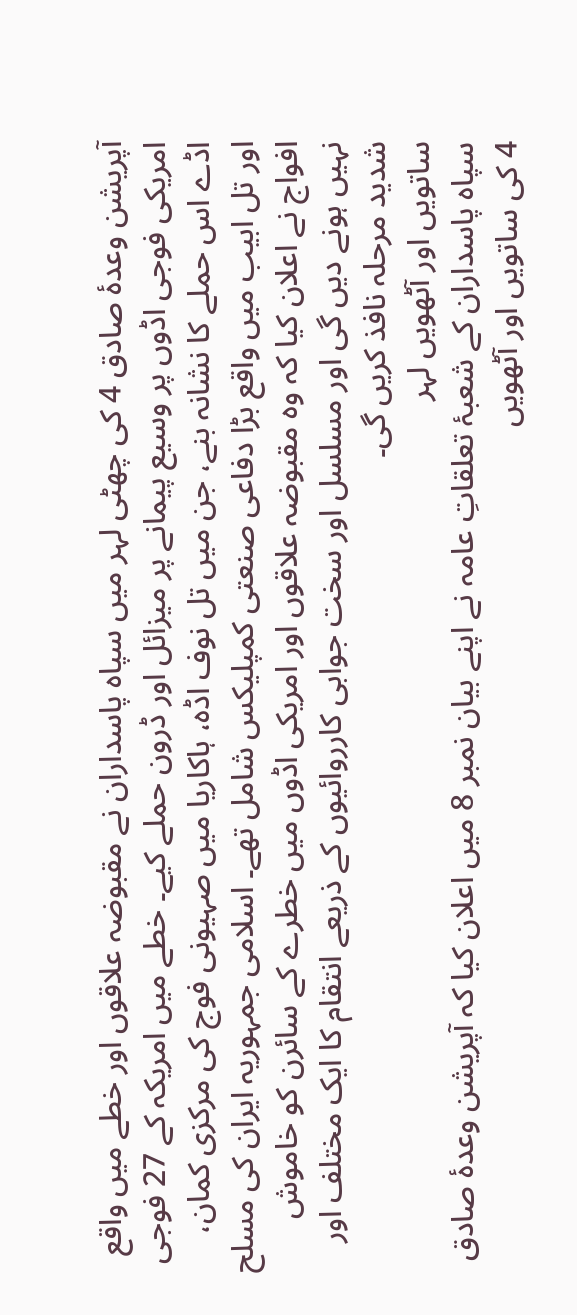آپریشن وعدۂ صادق 4 کی چھٹی لہر میں سپاہ پاسداران نے مقبوضہ علاقوں اور خطے میں واقع امریکی فوجی اڈوں پر وسیع پیمانے پر میزائل اور ڈرون حملے کیے۔ خطے میں امریکہ کے 27 فوجی اڈے اس حملے کا نشانہ بنے، جن میں تل نوف اڈہ، ہاکاریا میں صہیونی فوج کی مرکزی کمان، اور تل ابیب میں واقع بڑا دفاعی صنعتی کمپلیکس شامل تھے۔ اسلامی جمہوریہ ایران کی مسلح افواج نے اعلان کیا کہ وہ مقبوضہ علاقوں اور امریکی اڈوں میں خطرے کے سائرن کو خاموش نہیں ہونے دیں گی اور مسلسل اور سخت جوابی کارروائیوں کے ذریعے انتقام کا ایک مختلف اور شدید مرحلہ نافذ کریں گی۔
ساتویں اور آٹھویں لہر
سپاہ پاسداران کے شعبۂ تعلقاتِ عامہ نے اپنے بیان نمبر 8 میں اعلان کیا کہ آپریشن وعدۂ صادق 4 کی ساتویں اور آٹھویں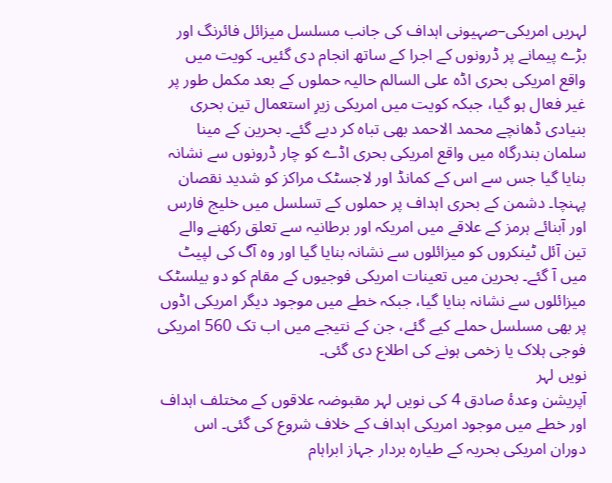لہریں امریکی–صہیونی اہداف کی جانب مسلسل میزائل فائرنگ اور بڑے پیمانے پر ڈرونوں کے اجرا کے ساتھ انجام دی گئیں۔ کویت میں واقع امریکی بحری اڈہ علی السالم حالیہ حملوں کے بعد مکمل طور پر غیر فعال ہو گیا، جبکہ کویت میں امریکی زیرِ استعمال تین بحری بنیادی ڈھانچے محمد الاحمد بھی تباہ کر دیے گئے۔ بحرین کے مینا سلمان بندرگاہ میں واقع امریکی بحری اڈے کو چار ڈرونوں سے نشانہ بنایا گیا جس سے اس کے کمانڈ اور لاجسٹک مراکز کو شدید نقصان پہنچا۔ دشمن کے بحری اہداف پر حملوں کے تسلسل میں خلیج فارس اور آبنائے ہرمز کے علاقے میں امریکہ اور برطانیہ سے تعلق رکھنے والے تین آئل ٹینکروں کو میزائلوں سے نشانہ بنایا گیا اور وہ آگ کی لپیٹ میں آ گئے۔ بحرین میں تعینات امریکی فوجیوں کے مقام کو دو بیلسٹک میزائلوں سے نشانہ بنایا گیا، جبکہ خطے میں موجود دیگر امریکی اڈوں پر بھی مسلسل حملے کیے گئے، جن کے نتیجے میں اب تک 560 امریکی فوجی ہلاک یا زخمی ہونے کی اطلاع دی گئی۔
نویں لہر
آپریشن وعدۂ صادق 4 کی نویں لہر مقبوضہ علاقوں کے مختلف اہداف اور خطے میں موجود امریکی اہداف کے خلاف شروع کی گئی۔ اس دوران امریکی بحریہ کے طیارہ بردار جہاز ابراہام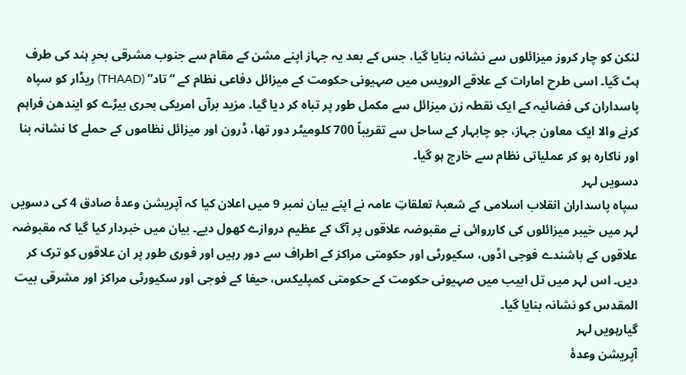لنکن کو چار کروز میزائلوں سے نشانہ بنایا گیا، جس کے بعد یہ جہاز اپنے مشن کے مقام سے جنوب مشرقی بحرِ ہند کی طرف ہٹ گیا۔ اسی طرح امارات کے علاقے الرویس میں صہیونی حکومت کے میزائل دفاعی نظام کے “تاد” (THAAD) ریڈار کو سپاہ پاسداران کی فضائیہ کے ایک نقطہ زن میزائل سے مکمل طور پر تباہ کر دیا گیا۔ مزید برآں امریکی بحری بیڑے کو ایندھن فراہم کرنے والا ایک معاون جہاز، جو چابہار کے ساحل سے تقریباً 700 کلومیٹر دور تھا، ڈرون اور میزائل نظاموں کے حملے کا نشانہ بنا اور ناکارہ ہو کر عملیاتی نظام سے خارج ہو گیا۔
دسویں لہر
سپاہ پاسداران انقلاب اسلامی کے شعبۂ تعلقاتِ عامہ نے اپنے بیان نمبر 9 میں اعلان کیا کہ آپریشن وعدۂ صادق 4 کی دسویں لہر میں خیبر میزائلوں کی کارروائی نے مقبوضہ علاقوں پر آگ کے عظیم دروازے کھول دیے۔ بیان میں خبردار کیا گیا کہ مقبوضہ علاقوں کے باشندے فوجی اڈوں، سکیورٹی اور حکومتی مراکز کے اطراف سے دور رہیں اور فوری طور پر ان علاقوں کو ترک کر دیں۔ اس لہر میں تل ابیب میں صہیونی حکومت کے حکومتی کمپلیکس، حیفا کے فوجی اور سکیورٹی مراکز اور مشرقی بیت المقدس کو نشانہ بنایا گیا۔
گیارہویں لہر
آپریشن وعدۂ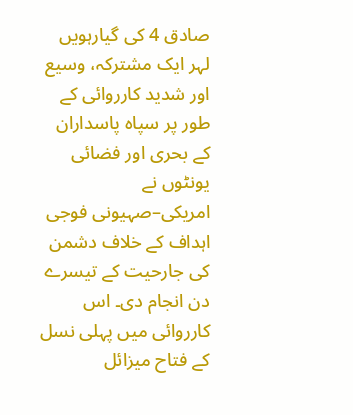صادق 4 کی گیارہویں لہر ایک مشترکہ، وسیع اور شدید کارروائی کے طور پر سپاہ پاسداران کے بحری اور فضائی یونٹوں نے امریکی–صہیونی فوجی اہداف کے خلاف دشمن کی جارحیت کے تیسرے دن انجام دی۔ اس کارروائی میں پہلی نسل کے فتاح میزائل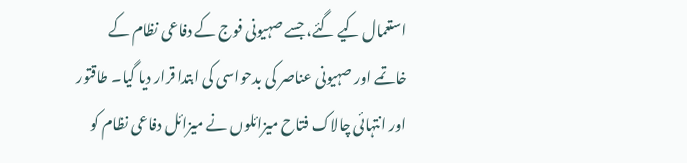استعمال کیے گئے، جسے صہیونی فوج کے دفاعی نظام کے خاتمے اور صہیونی عناصر کی بدحواسی کی ابتدا قرار دیا گیا۔ طاقتور اور انتہائی چالاک فتاح میزائلوں نے میزائل دفاعی نظام کو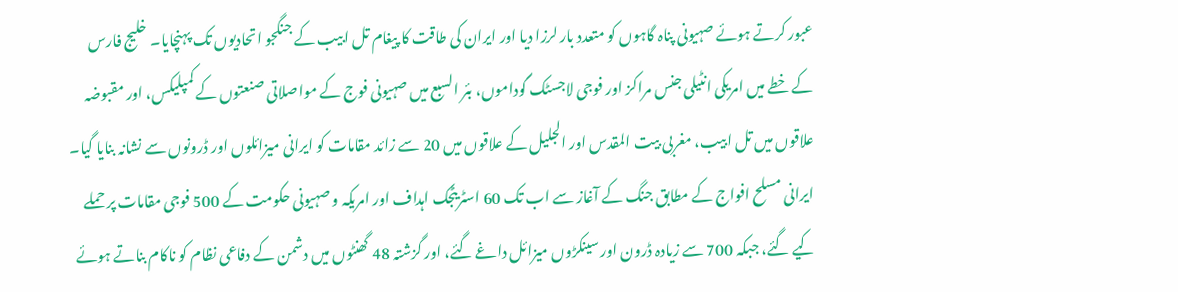عبور کرتے ہوئے صہیونی پناہ گاہوں کو متعدد بار لرزا دیا اور ایران کی طاقت کا پیغام تل ابیب کے جنگجو اتحادیوں تک پہنچایا۔ خلیج فارس کے خطے میں امریکی انٹیلی جنس مراکز اور فوجی لاجسٹک گوداموں، بئر السبع میں صہیونی فوج کے مواصلاتی صنعتوں کے کمپلیکس، اور مقبوضہ علاقوں میں تل ابیب، مغربی بیت المقدس اور الجلیل کے علاقوں میں 20 سے زائد مقامات کو ایرانی میزائلوں اور ڈرونوں سے نشانہ بنایا گیا۔ ایرانی مسلح افواج کے مطابق جنگ کے آغاز سے اب تک 60 اسٹریٹجک اہداف اور امریکہ و صہیونی حکومت کے 500 فوجی مقامات پر حملے کیے گئے، جبکہ 700 سے زیادہ ڈرون اور سینکڑوں میزائل داغے گئے، اور گزشتہ 48 گھنٹوں میں دشمن کے دفاعی نظام کو ناکام بناتے ہوئے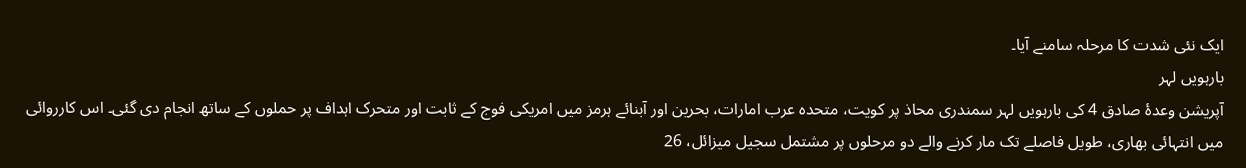ایک نئی شدت کا مرحلہ سامنے آیا۔
بارہویں لہر
آپریشن وعدۂ صادق 4 کی بارہویں لہر سمندری محاذ پر کویت، متحدہ عرب امارات، بحرین اور آبنائے ہرمز میں امریکی فوج کے ثابت اور متحرک اہداف پر حملوں کے ساتھ انجام دی گئی۔ اس کارروائی میں انتہائی بھاری، طویل فاصلے تک مار کرنے والے دو مرحلوں پر مشتمل سجیل میزائل، 26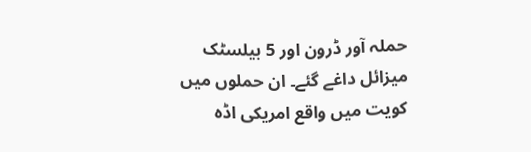حملہ آور ڈرون اور 5 بیلسٹک میزائل داغے گئے۔ ان حملوں میں کویت میں واقع امریکی اڈہ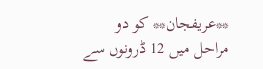**عریفجان** کو دو مراحل میں 12 ڈرونوں سے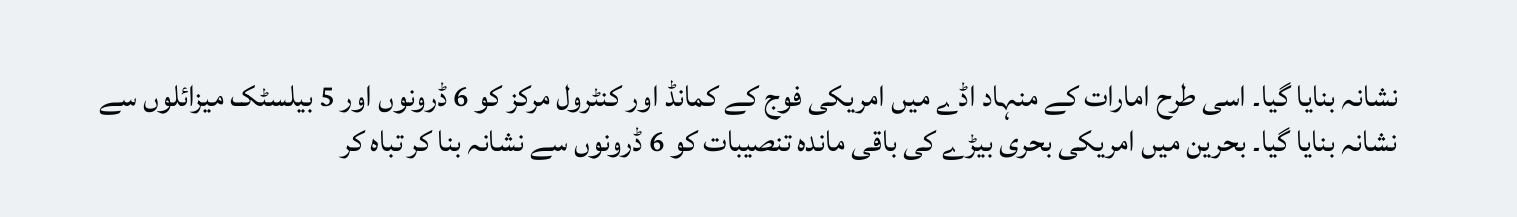نشانہ بنایا گیا۔ اسی طرح امارات کے منہاد اڈے میں امریکی فوج کے کمانڈ اور کنٹرول مرکز کو 6 ڈرونوں اور 5 بیلسٹک میزائلوں سے نشانہ بنایا گیا۔ بحرین میں امریکی بحری بیڑے کی باقی ماندہ تنصیبات کو 6 ڈرونوں سے نشانہ بنا کر تباہ کر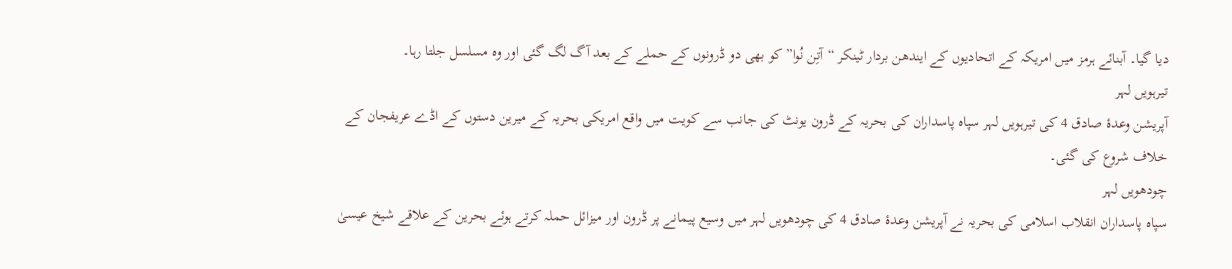دیا گیا۔ آبنائے ہرمز میں امریکہ کے اتحادیوں کے ایندھن بردار ٹینکر “آتِن نُوا” کو بھی دو ڈرونوں کے حملے کے بعد آگ لگ گئی اور وہ مسلسل جلتا رہا۔
تیرہویں لہر
آپریشن وعدۂ صادق 4 کی تیرہویں لہر سپاہ پاسداران کی بحریہ کے ڈرون یونٹ کی جانب سے کویت میں واقع امریکی بحریہ کے میرین دستوں کے اڈے عریفجان کے خلاف شروع کی گئی۔
چودھویں لہر
سپاہ پاسداران انقلاب اسلامی کی بحریہ نے آپریشن وعدۂ صادق 4 کی چودھویں لہر میں وسیع پیمانے پر ڈرون اور میزائل حملہ کرتے ہوئے بحرین کے علاقے شیخ عیسیٰ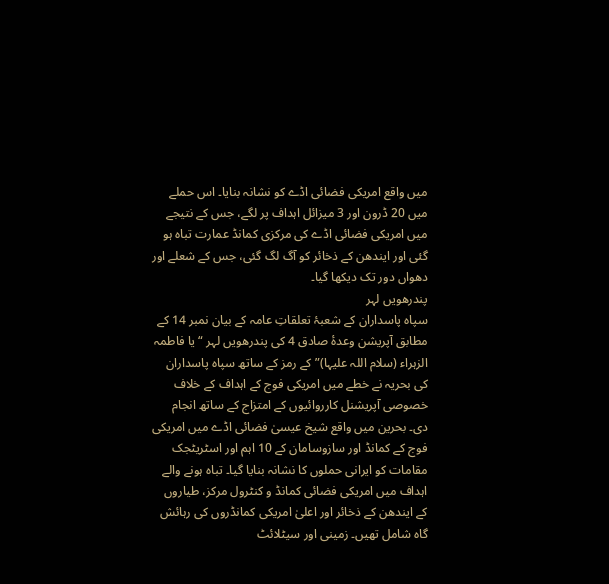میں واقع امریکی فضائی اڈے کو نشانہ بنایا۔ اس حملے میں 20 ڈرون اور 3 میزائل اہداف پر لگے، جس کے نتیجے میں امریکی فضائی اڈے کی مرکزی کمانڈ عمارت تباہ ہو گئی اور ایندھن کے ذخائر کو آگ لگ گئی، جس کے شعلے اور دھواں دور تک دیکھا گیا۔
پندرھویں لہر
سپاہ پاسداران کے شعبۂ تعلقاتِ عامہ کے بیان نمبر 14 کے مطابق آپریشن وعدۂ صادق 4 کی پندرھویں لہر “یا فاطمہ الزہراء (سلام اللہ علیہا)” کے رمز کے ساتھ سپاہ پاسداران کی بحریہ نے خطے میں امریکی فوج کے اہداف کے خلاف خصوصی آپریشنل کارروائیوں کے امتزاج کے ساتھ انجام دی۔ بحرین میں واقع شیخ عیسیٰ فضائی اڈے میں امریکی فوج کے کمانڈ اور سازوسامان کے 10 اہم اور اسٹریٹجک مقامات کو ایرانی حملوں کا نشانہ بنایا گیا۔ تباہ ہونے والے اہداف میں امریکی فضائی کمانڈ و کنٹرول مرکز، طیاروں کے ایندھن کے ذخائر اور اعلیٰ امریکی کمانڈروں کی رہائش گاہ شامل تھیں۔ زمینی اور سیٹلائٹ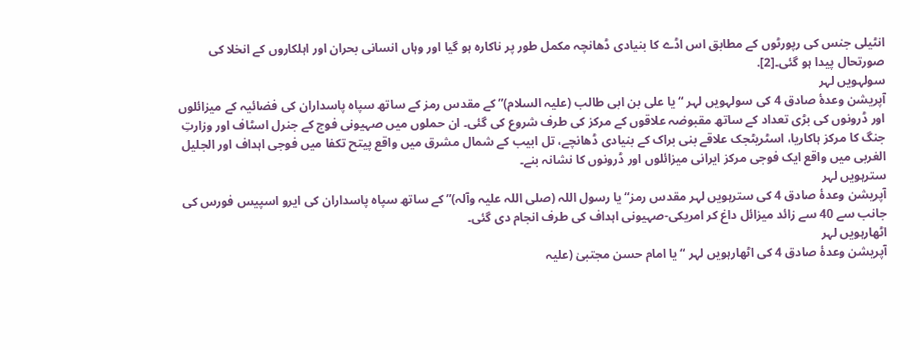انٹیلی جنس کی رپورٹوں کے مطابق اس اڈے کا بنیادی ڈھانچہ مکمل طور پر ناکارہ ہو گیا اور وہاں انسانی بحران اور اہلکاروں کے انخلا کی صورتحال پیدا ہو گئی۔[2].
سولہویں لہر
آپریشن وعدۂ صادق 4 کی سولہویں لہر “یا علی بن ابی طالب (علیہ السلام)” کے مقدس رمز کے ساتھ سپاہ پاسداران کی فضائیہ کے میزائلوں اور ڈرونوں کی بڑی تعداد کے ساتھ مقبوضہ علاقوں کے مرکز کی طرف شروع کی گئی۔ ان حملوں میں صہیونی فوج کے جنرل اسٹاف اور وزارتِ جنگ کا مرکز ہاکاریا، اسٹریٹجک علاقے بنی براک کے بنیادی ڈھانچے، تل ابیب کے شمال مشرق میں واقع پیتح تکفا میں فوجی اہداف اور الجلیل الغربی میں واقع ایک فوجی مرکز ایرانی میزائلوں اور ڈرونوں کا نشانہ بنے۔
سترہویں لہر
آپریشن وعدۂ صادق 4 کی سترہویں لہر مقدس رمز“یا رسول اللہ (صلی اللہ علیہ وآلہ)” کے ساتھ سپاہ پاسداران کی ایرو اسپیس فورس کی جانب سے 40 سے زائد میزائل داغ کر امریکی‑صہیونی اہداف کی طرف انجام دی گئی۔
اٹھارہویں لہر
آپریشن وعدۂ صادق 4 کی اٹھارہویں لہر “یا امام حسن مجتبیٰ (علیہ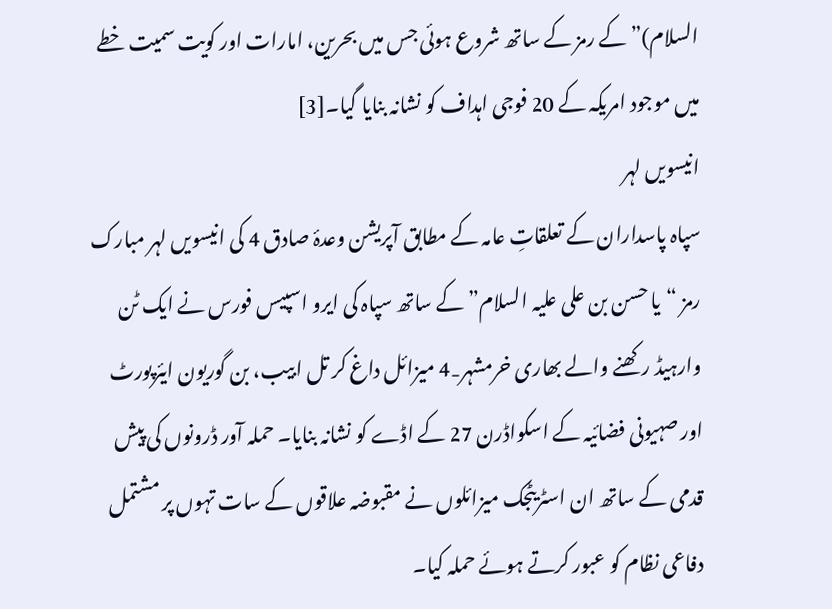السلام)” کے رمز کے ساتھ شروع ہوئی جس میں بحرین، امارات اور کویت سمیت خطے میں موجود امریکہ کے 20 فوجی اہداف کو نشانہ بنایا گیا۔[3]
انیسویں لہر
سپاہ پاسداران کے تعلقاتِ عامہ کے مطابق آپریشن وعدۂ صادق 4 کی انیسویں لہر مبارک رمز “یا حسن بن علی علیہ السلام” کے ساتھ سپاہ کی ایرو اسپیس فورس نے ایک ٹن وارہیڈ رکھنے والے بھاری خرمشہر‑4 میزائل داغ کر تل ابیب، بن گوریون ایئرپورٹ اور صہیونی فضائیہ کے اسکواڈرن 27 کے اڈے کو نشانہ بنایا۔ حملہ آور ڈرونوں کی پیش قدمی کے ساتھ ان اسٹریٹجک میزائلوں نے مقبوضہ علاقوں کے سات تہوں پر مشتمل دفاعی نظام کو عبور کرتے ہوئے حملہ کیا۔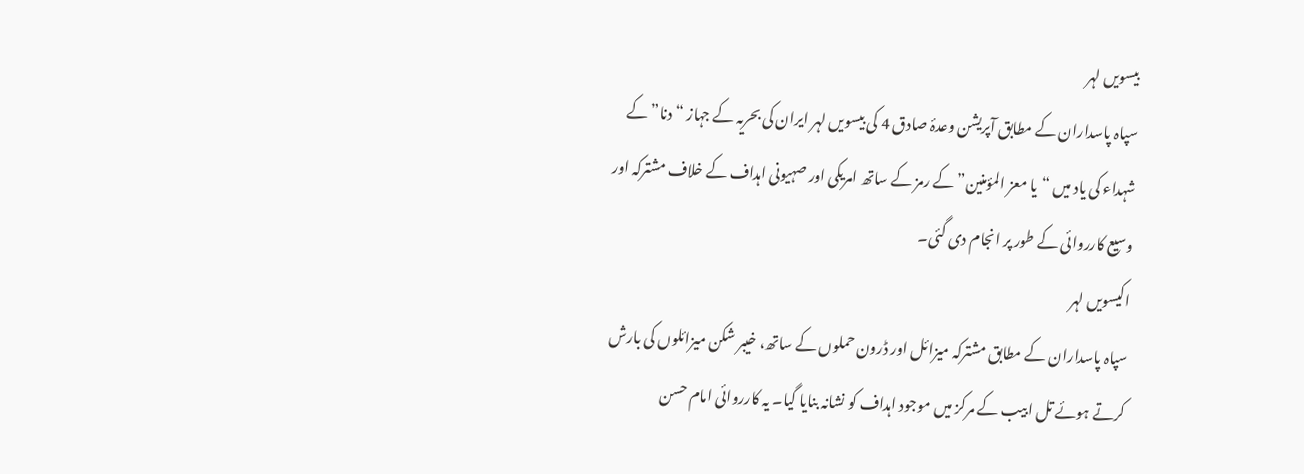بیسویں لہر
سپاہ پاسداران کے مطابق آپریشن وعدۂ صادق 4 کی بیسویں لہر ایران کی بحریہ کے جہاز “دنا” کے شہداء کی یاد میں “یا معز المؤمنین” کے رمز کے ساتھ امریکی اور صہیونی اہداف کے خلاف مشترکہ اور وسیع کارروائی کے طور پر انجام دی گئی۔
اکیسویں لہر
سپاہ پاسداران کے مطابق مشترکہ میزائل اور ڈرون حملوں کے ساتھ، خیبر شکن میزائلوں کی بارش کرتے ہوئے تل ابیب کے مرکز میں موجود اہداف کو نشانہ بنایا گیا۔ یہ کارروائی امام حسن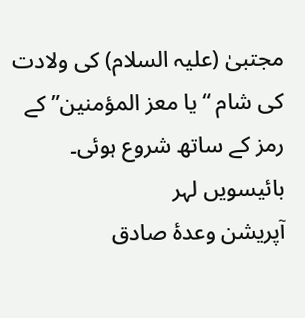مجتبیٰ (علیہ السلام) کی ولادت کی شام “یا معز المؤمنین” کے رمز کے ساتھ شروع ہوئی۔
بائیسویں لہر
آپریشن وعدۂ صادق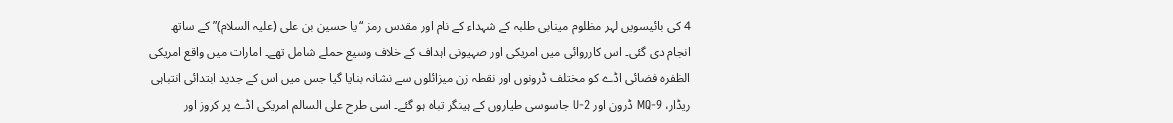4 کی بائیسویں لہر مظلوم مینابی طلبہ کے شہداء کے نام اور مقدس رمز “یا حسین بن علی (علیہ السلام)” کے ساتھ انجام دی گئی۔ اس کارروائی میں امریکی اور صہیونی اہداف کے خلاف وسیع حملے شامل تھے۔ امارات میں واقع امریکی الظفرہ فضائی اڈے کو مختلف ڈرونوں اور نقطہ زن میزائلوں سے نشانہ بنایا گیا جس میں اس کے جدید ابتدائی انتباہی ریڈار، MQ‑9 ڈرون اور U‑2 جاسوسی طیاروں کے ہینگر تباہ ہو گئے۔ اسی طرح علی السالم امریکی اڈے پر کروز اور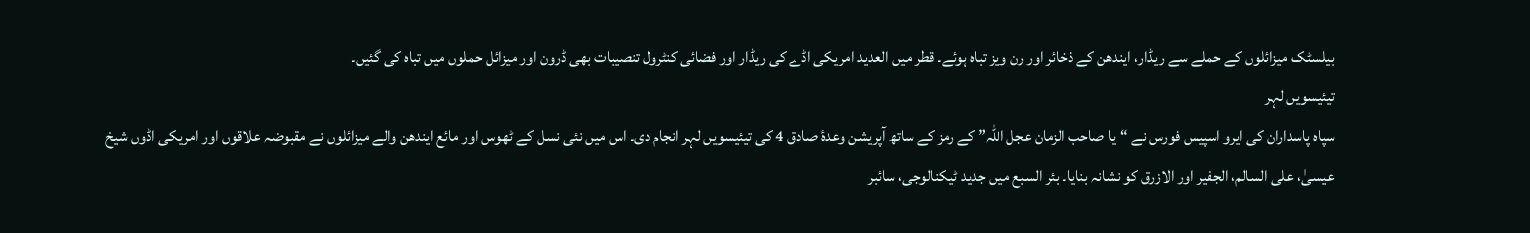بیلسٹک میزائلوں کے حملے سے ریڈار، ایندھن کے ذخائر اور رن ویز تباہ ہوئے۔ قطر میں العدید امریکی اڈے کی ریڈار اور فضائی کنٹرول تنصیبات بھی ڈرون اور میزائل حملوں میں تباہ کی گئیں۔
تیئیسویں لہر
سپاہ پاسداران کی ایرو اسپیس فورس نے “یا صاحب الزمان عجل اللہ” کے رمز کے ساتھ آپریشن وعدۂ صادق 4 کی تیئیسویں لہر انجام دی۔ اس میں نئی نسل کے ٹھوس اور مائع ایندھن والے میزائلوں نے مقبوضہ علاقوں اور امریکی اڈوں شیخ عیسیٰ، علی السالم، الجفیر اور الازرق کو نشانہ بنایا۔ بئر السبع میں جدید ٹیکنالوجی، سائبر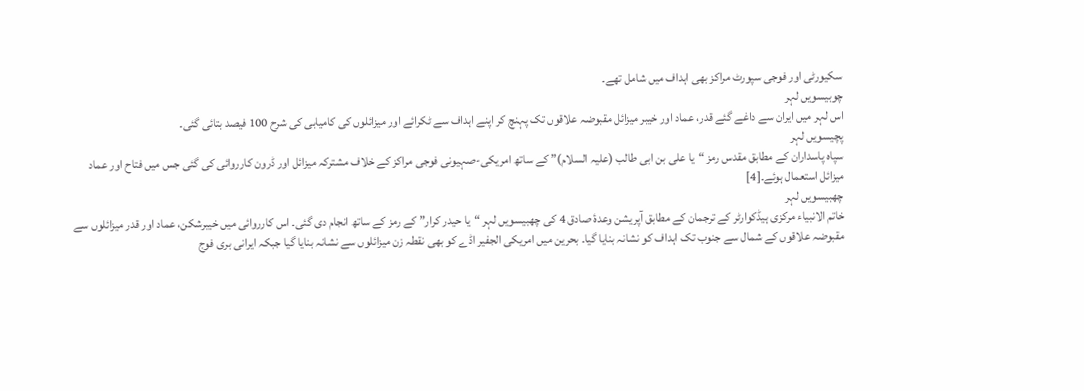سکیورٹی اور فوجی سپورٹ مراکز بھی اہداف میں شامل تھے۔
چوبیسویں لہر
اس لہر میں ایران سے داغے گئے قدر، عماد اور خیبر میزائل مقبوضہ علاقوں تک پہنچ کر اپنے اہداف سے ٹکرائے اور میزائلوں کی کامیابی کی شرح 100 فیصد بتائی گئی۔
پچیسویں لہر
سپاہ پاسداران کے مطابق مقدس رمز “یا علی بن ابی طالب (علیہ السلام)” کے ساتھ امریکی‑صہیونی فوجی مراکز کے خلاف مشترکہ میزائل اور ڈرون کارروائی کی گئی جس میں فتاح اور عماد میزائل استعمال ہوئے۔[4]
چھبیسویں لہر
خاتم الانبیاء مرکزی ہیڈکوارٹر کے ترجمان کے مطابق آپریشن وعدۂ صادق 4 کی چھبیسویں لہر “یا حیدر کرار” کے رمز کے ساتھ انجام دی گئی۔ اس کارروائی میں خیبرشکن، عماد اور قدر میزائلوں سے مقبوضہ علاقوں کے شمال سے جنوب تک اہداف کو نشانہ بنایا گیا۔ بحرین میں امریکی الجفیر اڈے کو بھی نقطہ زن میزائلوں سے نشانہ بنایا گیا جبکہ ایرانی بری فوج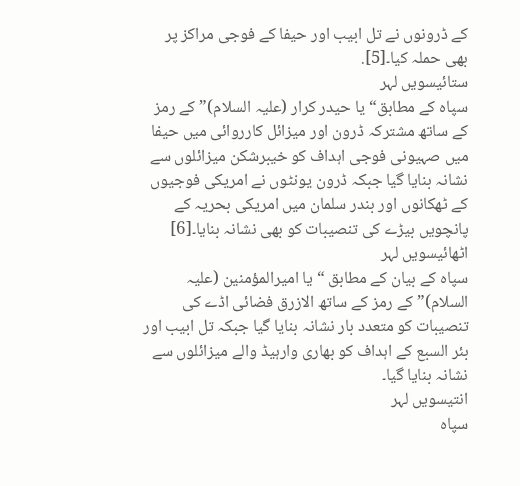کے ڈرونوں نے تل ابیب اور حیفا کے فوجی مراکز پر بھی حملہ کیا۔[5].
ستائیسویں لہر
سپاہ کے مطابق“یا حیدر کرار (علیہ السلام)” کے رمز کے ساتھ مشترکہ ڈرون اور میزائل کارروائی میں حیفا میں صہیونی فوجی اہداف کو خیبرشکن میزائلوں سے نشانہ بنایا گیا جبکہ ڈرون یونٹوں نے امریکی فوجیوں کے ٹھکانوں اور بندر سلمان میں امریکی بحریہ کے پانچویں بیڑے کی تنصیبات کو بھی نشانہ بنایا۔[6]
اٹھائیسویں لہر
سپاہ کے بیان کے مطابق “یا امیرالمؤمنین (علیہ السلام)” کے رمز کے ساتھ الازرق فضائی اڈے کی تنصیبات کو متعدد بار نشانہ بنایا گیا جبکہ تل ابیب اور بئر السبع کے اہداف کو بھاری وارہیڈ والے میزائلوں سے نشانہ بنایا گیا۔
انتیسویں لہر
سپاہ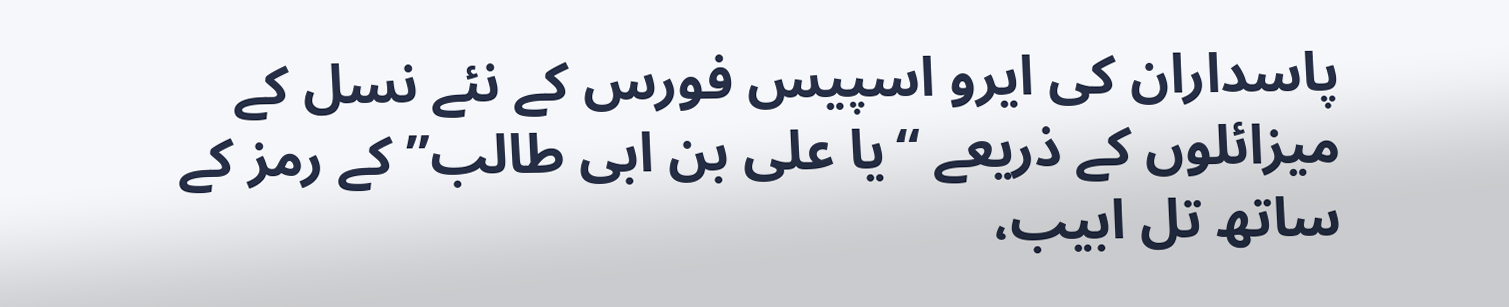پاسداران کی ایرو اسپیس فورس کے نئے نسل کے میزائلوں کے ذریعے “یا علی بن ابی طالب” کے رمز کے ساتھ تل ابیب،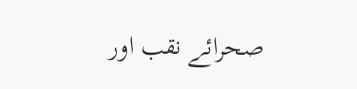صحرائے نقب اور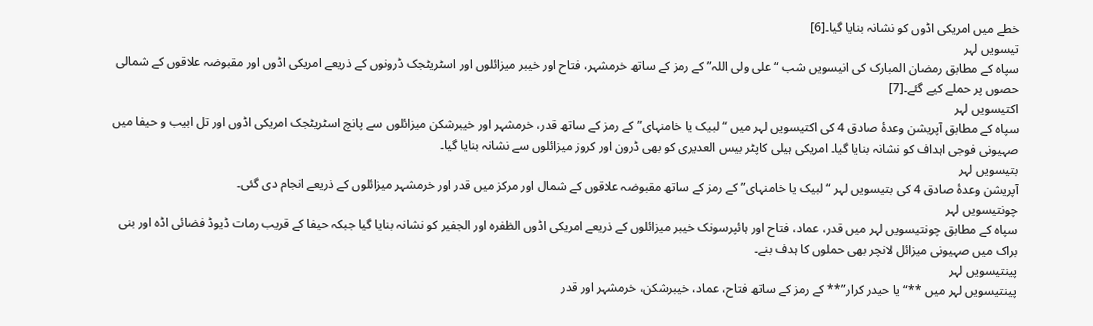خطے میں امریکی اڈوں کو نشانہ بنایا گیا۔[6]
تیسویں لہر
سپاہ کے مطابق رمضان المبارک کی انیسویں شب “علی ولی اللہ” کے رمز کے ساتھ خرمشہر، فتاح اور خیبر میزائلوں اور اسٹریٹجک ڈرونوں کے ذریعے امریکی اڈوں اور مقبوضہ علاقوں کے شمالی حصوں پر حملے کیے گئے۔[7]
اکتیسویں لہر
سپاہ کے مطابق آپریشن وعدۂ صادق 4 کی اکتیسویں لہر میں “لبیک یا خامنہای” کے رمز کے ساتھ قدر، خرمشہر اور خیبرشکن میزائلوں سے پانچ اسٹریٹجک امریکی اڈوں اور تل ابیب و حیفا میں صہیونی فوجی اہداف کو نشانہ بنایا گیا۔ امریکی ہیلی کاپٹر بیس العدیری کو بھی ڈرون اور کروز میزائلوں سے نشانہ بنایا گیا۔
بتیسویں لہر
آپریشن وعدۂ صادق 4 کی بتیسویں لہر “لبیک یا خامنہای” کے رمز کے ساتھ مقبوضہ علاقوں کے شمال اور مرکز میں قدر اور خرمشہر میزائلوں کے ذریعے انجام دی گئی۔
چونتیسویں لہر
سپاہ کے مطابق چونتیسویں لہر میں قدر، عماد، فتاح اور ہائپرسونک خیبر میزائلوں کے ذریعے امریکی اڈوں الظفرہ اور الجفیر کو نشانہ بنایا گیا جبکہ حیفا کے قریب رمات ڈیوڈ فضائی اڈہ اور بنی براک میں صہیونی میزائل لانچر بھی حملوں کا ہدف بنے۔
پینتیسویں لہر
پینتیسویں لہر میں **“یا حیدر کرار”** کے رمز کے ساتھ فتاح، عماد، خیبرشکن، خرمشہر اور قدر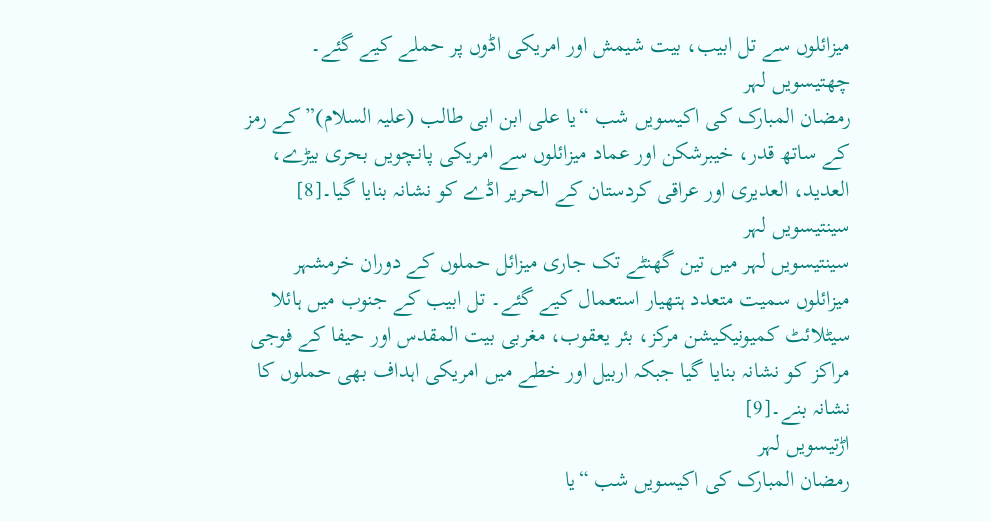میزائلوں سے تل ابیب، بیت شیمش اور امریکی اڈوں پر حملے کیے گئے۔
چھتیسویں لہر
رمضان المبارک کی اکیسویں شب “یا علی ابن ابی طالب (علیہ السلام)” کے رمز کے ساتھ قدر، خیبرشکن اور عماد میزائلوں سے امریکی پانچویں بحری بیڑے، العدید، العدیری اور عراقی کردستان کے الحریر اڈے کو نشانہ بنایا گیا۔[8]
سینتیسویں لہر
سینتیسویں لہر میں تین گھنٹے تک جاری میزائل حملوں کے دوران خرمشہر میزائلوں سمیت متعدد ہتھیار استعمال کیے گئے۔ تل ابیب کے جنوب میں ہائلا سیٹلائٹ کمیونیکیشن مرکز، بئر یعقوب، مغربی بیت المقدس اور حیفا کے فوجی مراکز کو نشانہ بنایا گیا جبکہ اربیل اور خطے میں امریکی اہداف بھی حملوں کا نشانہ بنے۔[9]
اڑتیسویں لہر
رمضان المبارک کی اکیسویں شب “یا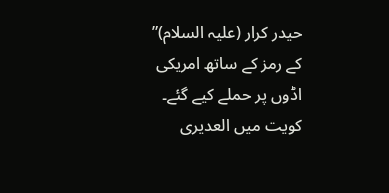حیدر کرار (علیہ السلام)” کے رمز کے ساتھ امریکی اڈوں پر حملے کیے گئے۔ کویت میں العدیری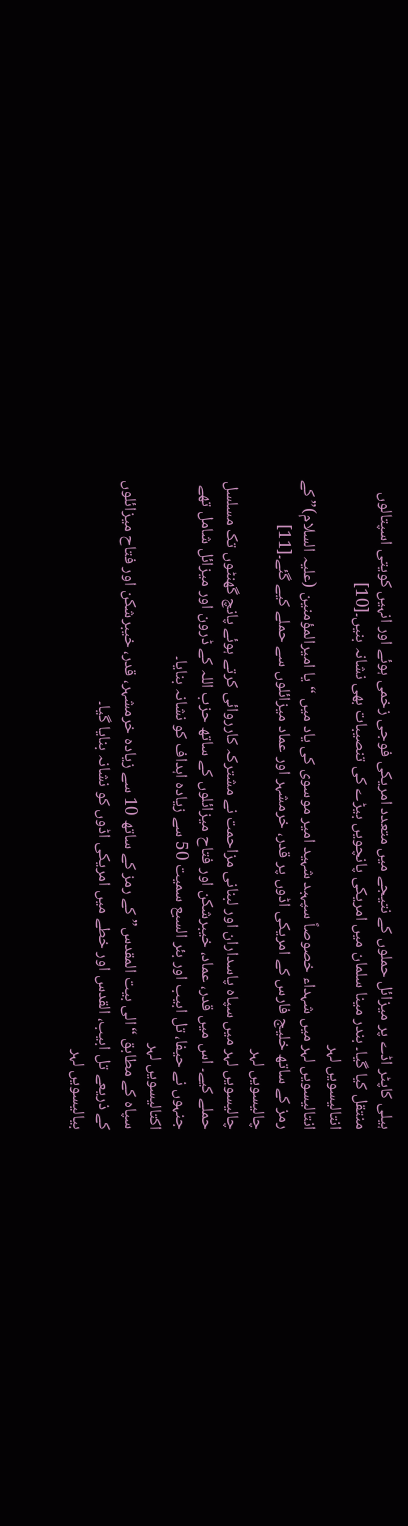ہیلی کاپٹر اڈے پر میزائل حملوں کے نتیجے میں متعدد امریکی فوجی زخمی ہوئے اور انہیں کویتی اسپتالوں منتقل کیا گیا۔ بندر مینا سلمان میں امریکی پانچویں بیڑے کی تنصیبات بھی نشانہ بنیں۔[10]
انتالیسویں لہر
انتالیسویں لہر میں شہداء خصوصاً سپہبد شہید امیر موسوی کی یاد میں “یا امیرالمؤمنین (علیہ السلام)” کے رمز کے ساتھ خلیج فارس کے امریکی اڈوں پر قدر، خرمشہر اور عماد میزائلوں سے حملے کیے گئے۔[11]
چالیسویں لہر
چالیسویں لہر میں سپاہ پاسداران اور لبنانی مزاحمت نے مشترکہ کارروائی کرتے ہوئے پانچ گھنٹوں تک مسلسل حملے کیے۔ اس میں قدر، عماد، خیبرشکن اور فتاح میزائلوں کے ساتھ حزب اللہ کے ڈرون اور میزائل شامل تھے جنہوں نے حیفا، تل ابیب اور بئر السبع سمیت 50 سے زیادہ اہداف کو نشانہ بنایا۔
اکتالیسویں لہر
سپاہ کے مطابق “الی بیت المقدس” کے رمز کے ساتھ 10 سے زیادہ خرمشہر، قدر، خیبرشکن اور فتاح میزائلوں کے ذریعے تل ابیب، القدس اور خطے میں امریکی اڈوں کو نشانہ بنایا گیا۔
بیالیسویں لہر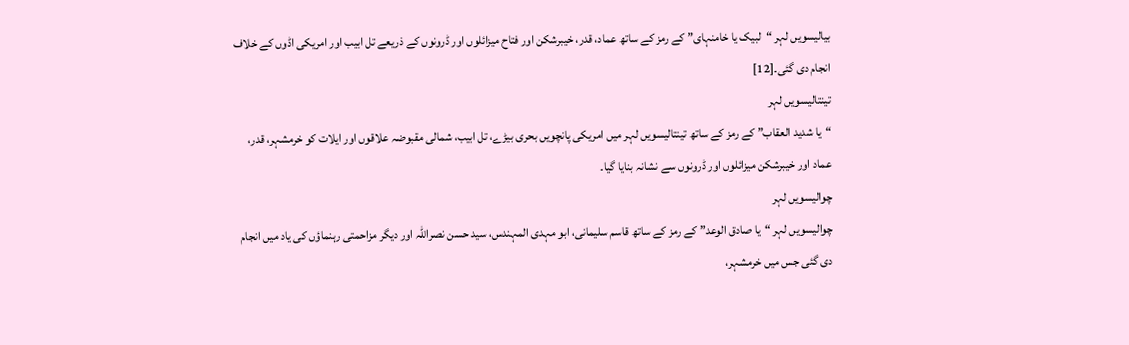بیالیسویں لہر “لبیک یا خامنہای” کے رمز کے ساتھ عماد، قدر، خیبرشکن اور فتاح میزائلوں اور ڈرونوں کے ذریعے تل ابیب اور امریکی اڈوں کے خلاف انجام دی گئی۔[12]
تینتالیسویں لہر
“یا شدید العقاب” کے رمز کے ساتھ تینتالیسویں لہر میں امریکی پانچویں بحری بیڑے، تل ابیب، شمالی مقبوضہ علاقوں اور ایلات کو خرمشہر، قدر، عماد اور خیبرشکن میزائلوں اور ڈرونوں سے نشانہ بنایا گیا۔
چوالیسویں لہر
چوالیسویں لہر “یا صادق الوعد” کے رمز کے ساتھ قاسم سلیمانی، ابو مہدی المہندس، سید حسن نصراللہ اور دیگر مزاحمتی رہنماؤں کی یاد میں انجام دی گئی جس میں خرمشہر،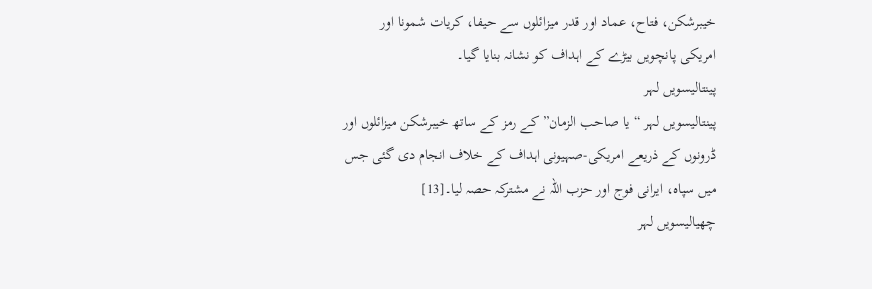خیبرشکن، فتاح، عماد اور قدر میزائلوں سے حیفا، کریات شمونا اور امریکی پانچویں بیڑے کے اہداف کو نشانہ بنایا گیا۔
پینتالیسویں لہر
پینتالیسویں لہر “یا صاحب الزمان” کے رمز کے ساتھ خیبرشکن میزائلوں اور ڈرونوں کے ذریعے امریکی‑صہیونی اہداف کے خلاف انجام دی گئی جس میں سپاہ، ایرانی فوج اور حزب اللہ نے مشترکہ حصہ لیا۔[13]
چھیالیسویں لہر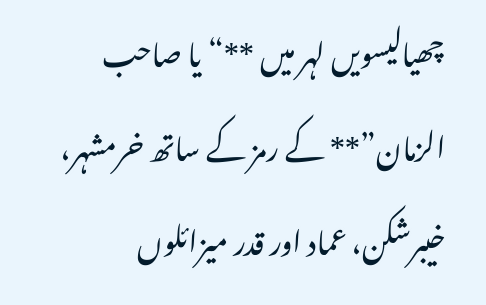چھیالیسویں لہر میں **“یا صاحب الزمان”** کے رمز کے ساتھ خرمشہر، خیبرشکن، عماد اور قدر میزائلوں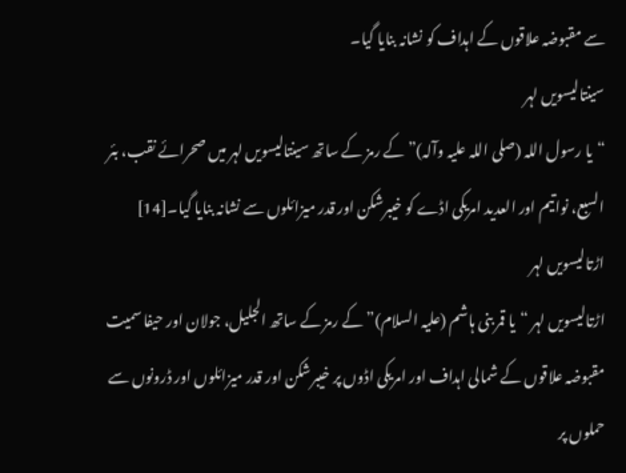سے مقبوضہ علاقوں کے اہداف کو نشانہ بنایا گیا۔
سینتالیسویں لہر
“یا رسول اللہ (صلی اللہ علیہ وآلہ)” کے رمز کے ساتھ سینتالیسویں لہر میں صحرائے نقب، بئر السبع، نواتیم اور العدید امریکی اڈے کو خیبرشکن اور قدر میزائلوں سے نشانہ بنایا گیا۔[14]
اڑتالیسویں لہر
اڑتالیسویں لہر “یا قمر بنی ہاشم (علیہ السلام)” کے رمز کے ساتھ الجلیل، جولان اور حیفا سمیت مقبوضہ علاقوں کے شمالی اہداف اور امریکی اڈوں پر خیبرشکن اور قدر میزائلوں اور ڈرونوں سے حملوں پر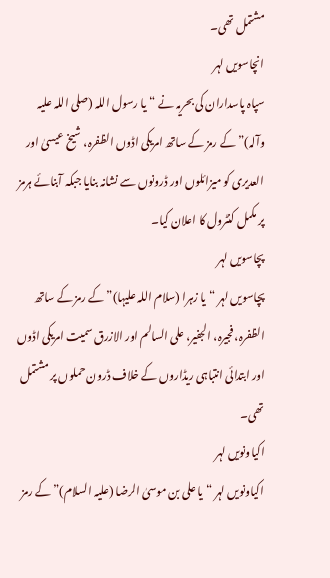مشتمل تھی۔
انچاسویں لہر
سپاہ پاسداران کی بحریہ نے “یا رسول اللہ (صلی اللہ علیہ وآلہ)” کے رمز کے ساتھ امریکی اڈوں الظفرہ، شیخ عیسیٰ اور العدیری کو میزائلوں اور ڈرونوں سے نشانہ بنایا جبکہ آبنائے ہرمز پر مکمل کنٹرول کا اعلان کیا۔
پچاسویں لہر
پچاسویں لہر “یا زہرا (سلام اللہ علیہا)”کے رمز کے ساتھ الظفرہ، فجیرہ، الجفیر، علی السالم اور الازرق سمیت امریکی اڈوں اور ابتدائی انتباہی ریڈاروں کے خلاف ڈرون حملوں پر مشتمل تھی۔
اکیاونویں لہر
اکیاونویں لہر “یا علی بن موسیٰ الرضا (علیہ السلام)” کے رمز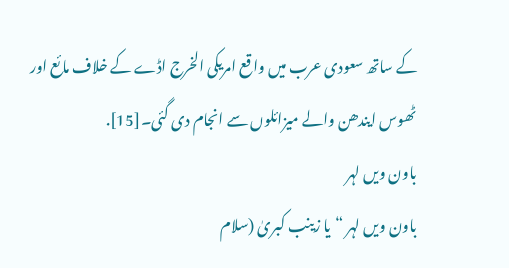کے ساتھ سعودی عرب میں واقع امریکی الخرج اڈے کے خلاف مائع اور ٹھوس ایندھن والے میزائلوں سے انجام دی گئی۔[15].
باون ویں لہر
باون ویں لہر “یا زینب کبریٰ (سلام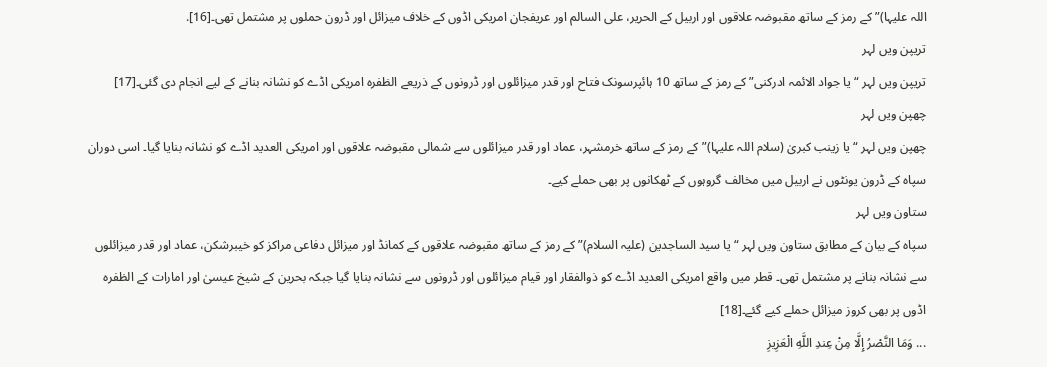اللہ علیہا)” کے رمز کے ساتھ مقبوضہ علاقوں اور اربیل کے الحریر، علی السالم اور عریفجان امریکی اڈوں کے خلاف میزائل اور ڈرون حملوں پر مشتمل تھی۔[16].
تریپن ویں لہر
تریپن ویں لہر “یا جواد الائمہ ادرکنی” کے رمز کے ساتھ 10 ہائپرسونک فتاح اور قدر میزائلوں اور ڈرونوں کے ذریعے الظفرہ امریکی اڈے کو نشانہ بنانے کے لیے انجام دی گئی۔[17]
چھپن ویں لہر
چھپن ویں لہر “یا زینب کبریٰ (سلام اللہ علیہا)” کے رمز کے ساتھ خرمشہر، عماد اور قدر میزائلوں سے شمالی مقبوضہ علاقوں اور امریکی العدید اڈے کو نشانہ بنایا گیا۔ اسی دوران سپاہ کے ڈرون یونٹوں نے اربیل میں مخالف گروہوں کے ٹھکانوں پر بھی حملے کیے۔
ستاون ویں لہر
سپاہ کے بیان کے مطابق ستاون ویں لہر “یا سید الساجدین (علیہ السلام)” کے رمز کے ساتھ مقبوضہ علاقوں کے کمانڈ اور میزائل دفاعی مراکز کو خیبرشکن، عماد اور قدر میزائلوں سے نشانہ بنانے پر مشتمل تھی۔ قطر میں واقع امریکی العدید اڈے کو ذوالفقار اور قیام میزائلوں اور ڈرونوں سے نشانہ بنایا گیا جبکہ بحرین کے شیخ عیسیٰ اور امارات کے الظفرہ اڈوں پر بھی کروز میزائل حملے کیے گئے۔[18]
... وَمَا النَّصْرُ إِلَّا مِنْ عِندِ اللَّهِ الْعَزِيزِ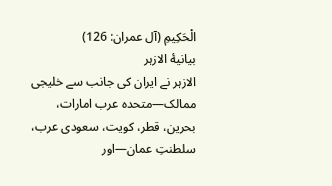الْحَكِيمِ (آل عمران: 126)
بیانیۀ الازہر
الازہر نے ایران کی جانب سے خلیجی ممالک—متحدہ عرب امارات، بحرین، قطر، کویت، سعودی عرب، سلطنتِ عمان—اور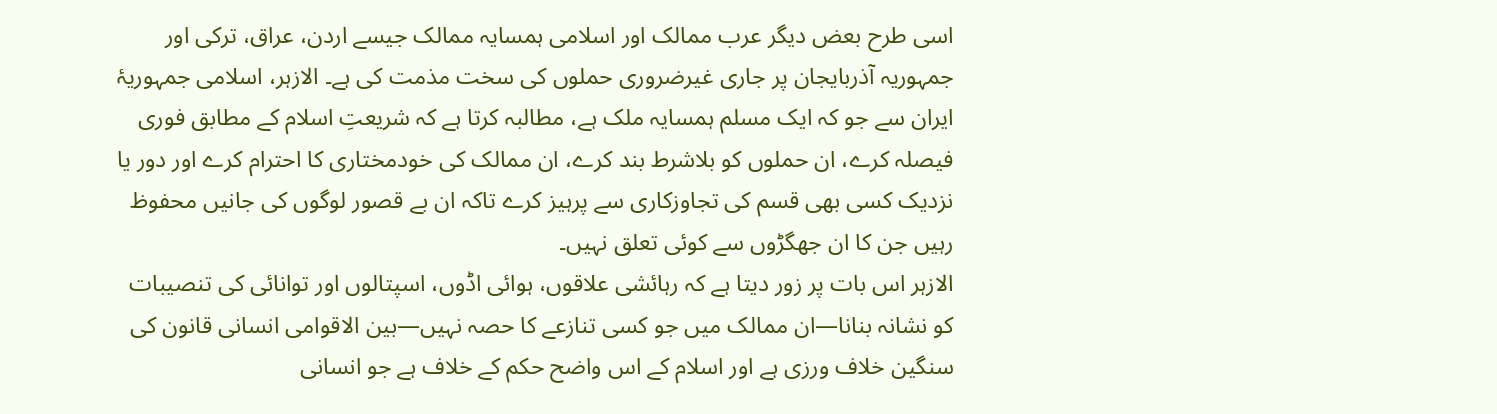اسی طرح بعض دیگر عرب ممالک اور اسلامی ہمسایہ ممالک جیسے اردن، عراق، ترکی اور جمہوریہ آذربایجان پر جاری غیرضروری حملوں کی سخت مذمت کی ہے۔ الازہر، اسلامی جمہوریۂ ایران سے جو کہ ایک مسلم ہمسایہ ملک ہے، مطالبہ کرتا ہے کہ شریعتِ اسلام کے مطابق فوری فیصلہ کرے، ان حملوں کو بلاشرط بند کرے، ان ممالک کی خودمختاری کا احترام کرے اور دور یا نزدیک کسی بھی قسم کی تجاوزکاری سے پرہیز کرے تاکہ ان بے قصور لوگوں کی جانیں محفوظ رہیں جن کا ان جھگڑوں سے کوئی تعلق نہیں۔
الازہر اس بات پر زور دیتا ہے کہ رہائشی علاقوں، ہوائی اڈوں، اسپتالوں اور توانائی کی تنصیبات کو نشانہ بنانا—ان ممالک میں جو کسی تنازعے کا حصہ نہیں—بین الاقوامی انسانی قانون کی سنگین خلاف ورزی ہے اور اسلام کے اس واضح حکم کے خلاف ہے جو انسانی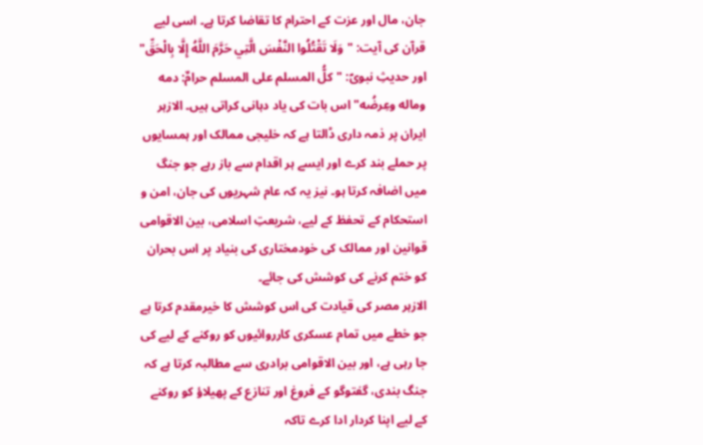جان، مال اور عزت کے احترام کا تقاضا کرتا ہے۔ اسی لیے قرآن کی آیت: "وَلَا تَقْتُلُوا النَّفْسَ الَّتِي حَرَّمَ اللَّهُ إِلَّا بِالْحَقِّ" اور حدیثِ نبویؐ: "کلُّ المسلم على المسلم حرامٌ: دمه وماله وعِرضُه" اس بات کی یاد دہانی کراتی ہیں۔ الازہر ایران پر ذمہ داری ڈالتا ہے کہ خلیجی ممالک اور ہمسایوں پر حملے بند کرے اور ایسے ہر اقدام سے باز رہے جو جنگ میں اضافہ کرتا ہو۔ نیز یہ کہ عام شہریوں کی جان، امن و استحکام کے تحفظ کے لیے، شریعتِ اسلامی، بین الاقوامی قوانین اور ممالک کی خودمختاری کی بنیاد پر اس بحران کو ختم کرنے کی کوشش کی جائے۔
الازہر مصر کی قیادت کی اس کوشش کا خیرمقدم کرتا ہے جو خطے میں تمام عسکری کارروائیوں کو روکنے کے لیے کی جا رہی ہے، اور بین الاقوامی برادری سے مطالبہ کرتا ہے کہ جنگ بندی، گفتوگو کے فروغ اور تنازع کے پھیلاؤ کو روکنے کے لیے اپنا کردار ادا کرے تاکہ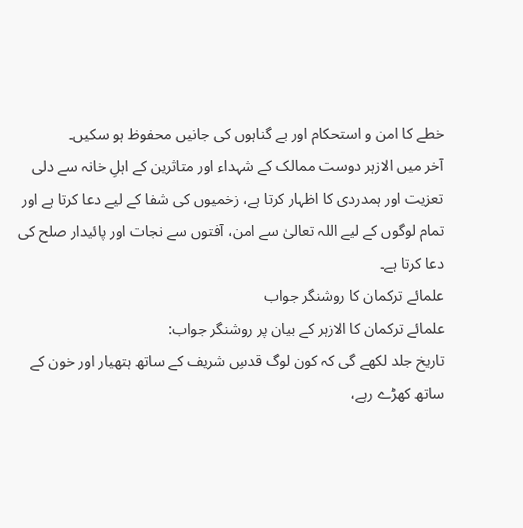خطے کا امن و استحکام اور بے گناہوں کی جانیں محفوظ ہو سکیں۔
آخر میں الازہر دوست ممالک کے شہداء اور متاثرین کے اہلِ خانہ سے دلی تعزیت اور ہمدردی کا اظہار کرتا ہے، زخمیوں کی شفا کے لیے دعا کرتا ہے اور تمام لوگوں کے لیے اللہ تعالیٰ سے امن، آفتوں سے نجات اور پائیدار صلح کی دعا کرتا ہے۔
علمائے ترکمان کا روشنگر جواب
علمائے ترکمان کا الازہر کے بیان پر روشنگر جواب:
تاریخ جلد لکھے گی کہ کون لوگ قدسِ شریف کے ساتھ ہتھیار اور خون کے ساتھ کھڑے رہے،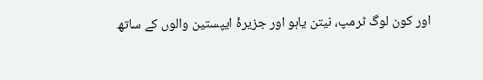اور کون لوگ ٹرمپ، نیتن یاہو اور جزیرۂ ایپستین والوں کے ساتھ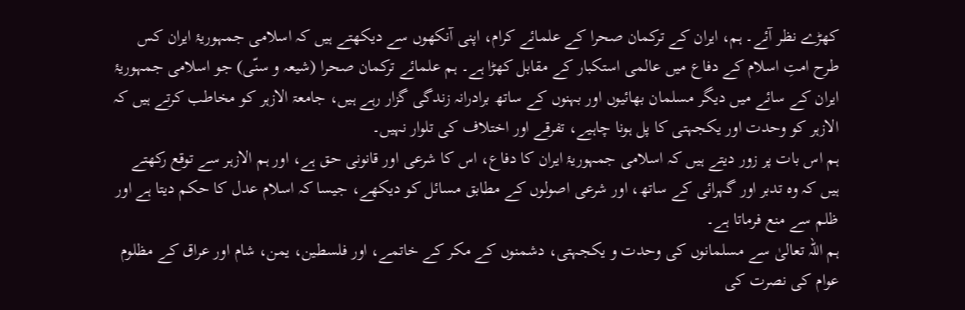کھڑے نظر آئے۔ ہم، ایران کے ترکمان صحرا کے علمائے کرام، اپنی آنکھوں سے دیکھتے ہیں کہ اسلامی جمہوریۂ ایران کس طرح امتِ اسلام کے دفاع میں عالمی استکبار کے مقابل کھڑا ہے۔ ہم علمائے ترکمان صحرا (شیعہ و سنّی) جو اسلامی جمہوریۂ ایران کے سائے میں دیگر مسلمان بھائیوں اور بہنوں کے ساتھ برادرانہ زندگی گزار رہے ہیں، جامعۃ الازہر کو مخاطب کرتے ہیں کہ الازہر کو وحدت اور یکجہتی کا پل ہونا چاہیے، تفرقے اور اختلاف کی تلوار نہیں۔
ہم اس بات پر زور دیتے ہیں کہ اسلامی جمہوریۂ ایران کا دفاع، اس کا شرعی اور قانونی حق ہے، اور ہم الازہر سے توقع رکھتے ہیں کہ وہ تدبر اور گہرائی کے ساتھ، اور شرعی اصولوں کے مطابق مسائل کو دیکھے، جیسا کہ اسلام عدل کا حکم دیتا ہے اور ظلم سے منع فرماتا ہے۔
ہم اللہ تعالیٰ سے مسلمانوں کی وحدت و یکجہتی، دشمنوں کے مکر کے خاتمے، اور فلسطین، یمن، شام اور عراق کے مظلوم عوام کی نصرت کی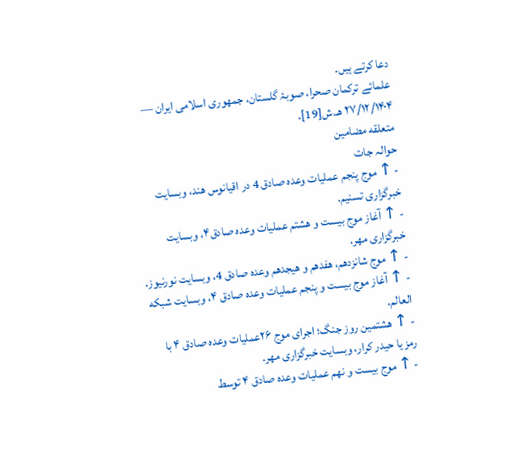دعا کرتے ہیں۔
علمائے ترکمان صحرا، صوبۂ گلستان، جمهوری اسلامی ایران — ۲۷/۱۲/۱۴۰۴ هـ.ش[19].
متعلقه مضامین
حوالہ جات
- ↑ موج پنجم عملیات وعده صادق 4 در اقیانوس هند، وبسایت خبرگزاری تسنیم.
- ↑ آغاز موج بیست و هشتم عملیات وعده صادق۴، وبسایت خبرگزاری مهر.
- ↑ موج شانزدهم، هفدهم و هیجدهم وعده صادق 4، وبسایت نورنیوز.
- ↑ آغاز موج بیست و پنجم عملیات وعده صادق ۴، وبسایت شبکه العالم.
- ↑ هشتمین روز جنگ؛ اجرای موج ۲۶عملیات وعده صادق ۴ با رمز یا حیدر کرار، وبسایت خبرگزاری مهر.
- ↑ موج بیست و نهم عملیات وعده صادق ۴ توسط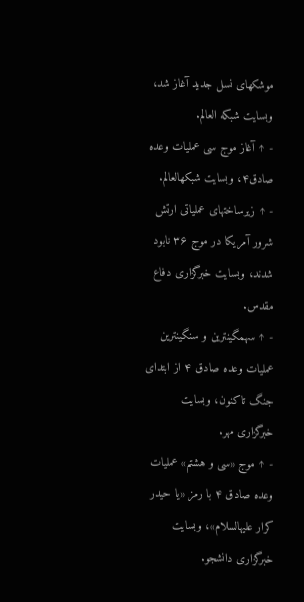موشکهای نسل جدید آغاز شد، وبسایت شبکه العالم.
- ↑ آغاز موج سی عملیات وعده صادق۴، وبسایت شبکهالعالم.
- ↑ زیرساختهای عملیاتی ارتش شرور آمریکا در موج ۳۶ نابود شدند، وبسایت خبرگزاری دفاع مقدس.
- ↑ سهمگینترین و سنگینترین عملیات وعده صادق ۴ از ابتدای جنگ تاکنون، وبسایت خبرگزاری مهر.
- ↑ موج «سی و هشتم» عملیات وعده صادق ۴ با رمز «یا حیدر کرار علیهالسلام»، وبسایت خبرگزاری دانشجو.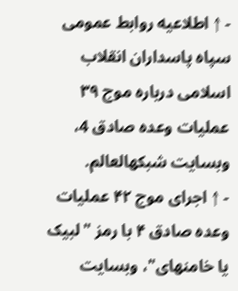- ↑ اطلاعیه روابط عمومی سپاه پاسداران انقلاب اسلامی درباره موج ۳۹ عملیات وعده صادق 4، وبسایت شبکهالعالم.
- ↑ اجرای موج ۴۲ عملیات وعده صادق ۴ با رمز "لبیک یا خامنهای"، وبسایت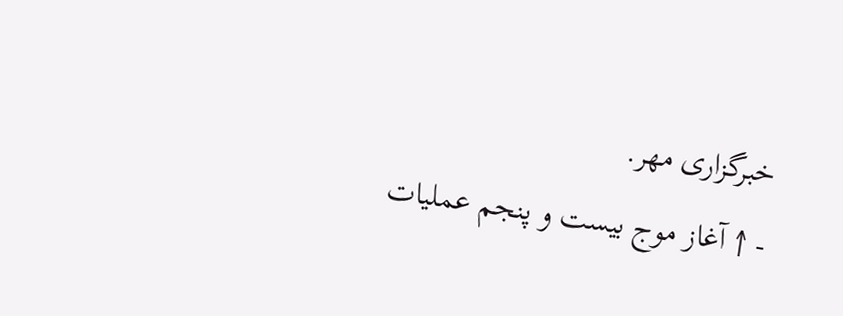خبرگزاری مهر.
- ↑ آغاز موج بیست و پنجم عملیات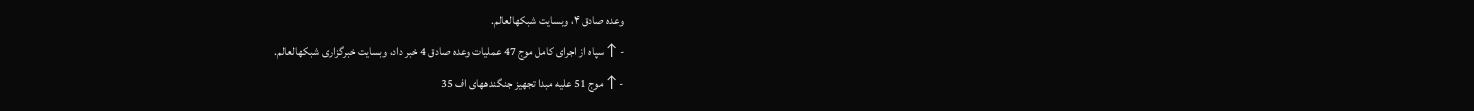وعده صادق ۴، وبسایت شبکهالعالم.
- ↑ سپاه از اجرای کامل موج 47 عملیات وعده صادق 4 خبر داد، وبسایت خبرگزاری شبکهالعالم.
- ↑ موج 51 علیه مبدا تجهیز جنگندههای اف 35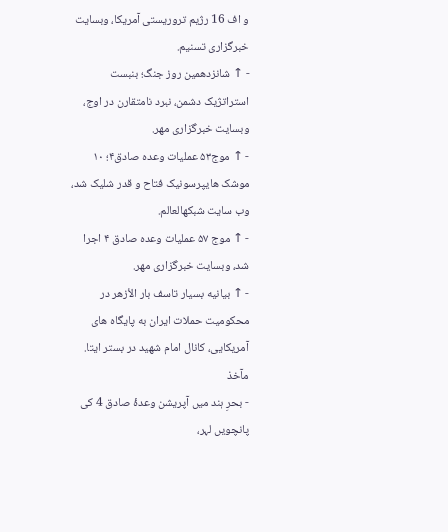و اف 16 رژیم تروریستی آمریکا، وبسایت خبرگزاری تسنیم.
- ↑ شانزدهمین روز جنگ؛ بنبست استراتژیک دشمن، نبرد نامتقارن در اوج، وبسایت خبرگزاری مهر.
- ↑ موج۵۳ عملیات وعده صادق۴؛ ۱۰ موشک هایپرسونیک فتاح و قدر شلیک شد، وب سایت شبکهالعالم.
- ↑ موج ۵۷ عملیات وعده صادق ۴ اجرا شد، وبسایت خبرگزاری مهر.
- ↑ بیانیه بسیار تاسف بار الأزهر در محکومیت حملات ایران به پایگاه های آمریکایی، کانال امام شهید در بستر ایتا.
مآخذ
- بحرِ ہند میں آپریشن وعدۂ صادق 4 کی پانچویں لہر،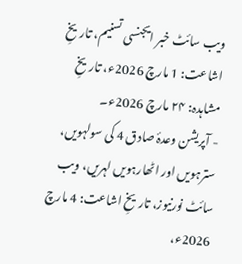ویب سائٹ خبر ایجنسی تسنیم، تاریخِ اشاعت: 1 مارچ 2026ء، تاریخِ مشاہدہ: ۲۴ مارچ 2026ء۔
- آپریشن وعدۂ صادق 4 کی سولہویں، سترہویں اور اٹھارہویں لہریں، ویب سائٹ نورنیوز، تاریخِ اشاعت: 4 مارچ 2026ء،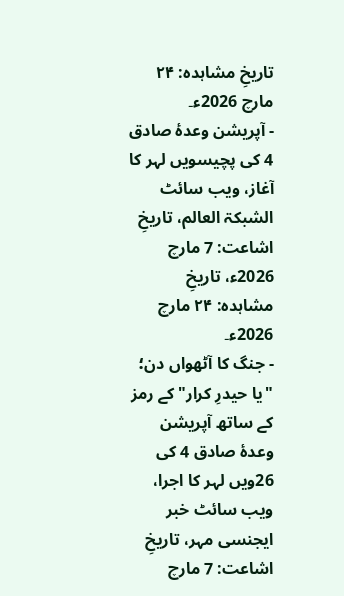تاریخِ مشاہدہ: ۲۴ مارچ 2026ء۔
- آپریشن وعدۂ صادق 4 کی پچیسویں لہر کا آغاز، ویب سائٹ الشبکۃ العالم، تاریخِ اشاعت: 7 مارچ 2026ء، تاریخِ مشاہدہ: ۲۴ مارچ 2026ء۔
- جنگ کا آٹھواں دن؛ "یا حیدرِ کرار" کے رمز کے ساتھ آپریشن وعدۂ صادق 4 کی 26ویں لہر کا اجرا، ویب سائٹ خبر ایجنسی مہر، تاریخِ اشاعت: 7 مارچ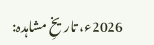2026ء، تاریخِ مشاہدہ: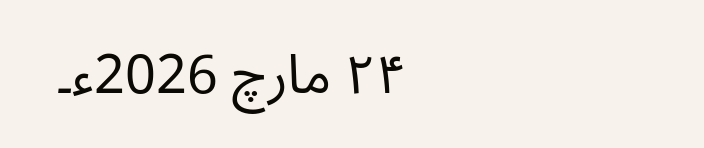۲۴ مارچ 2026ء۔